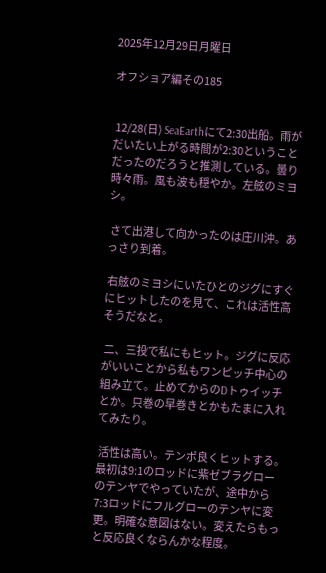2025年12月29日月曜日

オフショア編その185


 12/28(日) SeaEarthにて2:30出船。雨がだいたい上がる時間が2:30ということだったのだろうと推測している。曇り時々雨。風も波も穏やか。左舷のミヨシ。

 さて出港して向かったのは庄川沖。あっさり到着。

 右舷のミヨシにいたひとのジグにすぐにヒットしたのを見て、これは活性高そうだなと。

 二、三投で私にもヒット。ジグに反応がいいことから私もワンピッチ中心の組み立て。止めてからのDトゥイッチとか。只巻の早巻きとかもたまに入れてみたり。

 活性は高い。テンポ良くヒットする。最初は9:1のロッドに紫ゼブラグローのテンヤでやっていたが、途中から7:3ロッドにフルグローのテンヤに変更。明確な意図はない。変えたらもっと反応良くならんかな程度。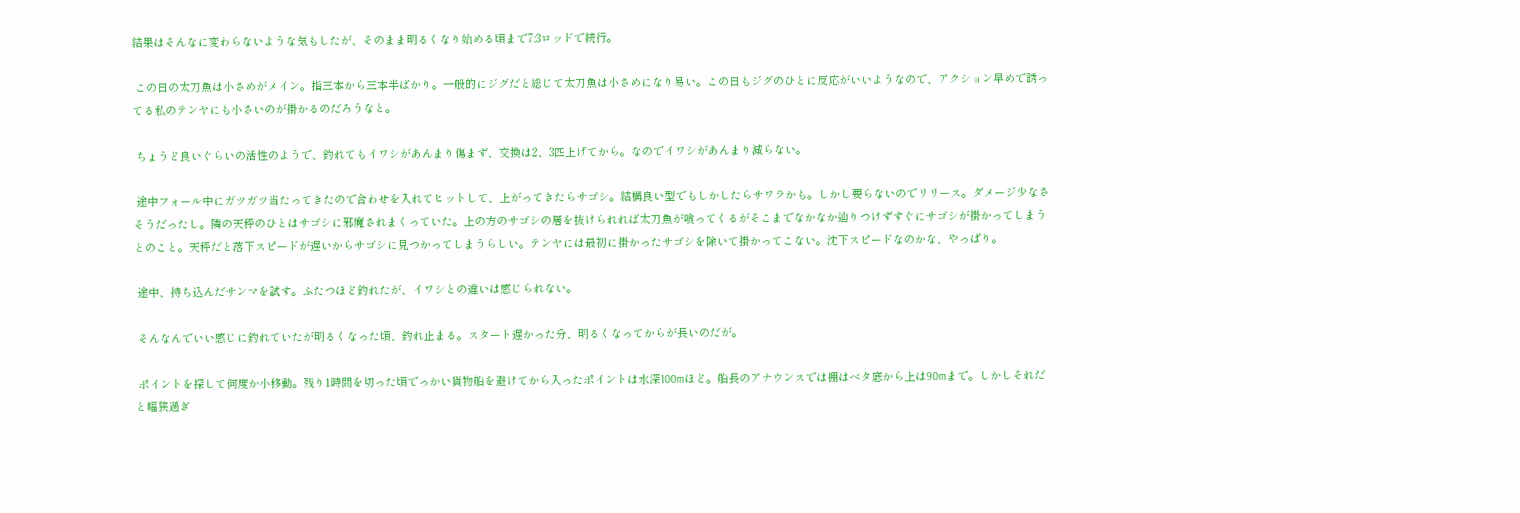結果はそんなに変わらないような気もしたが、そのまま明るくなり始める頃まで7:3ロッドで続行。

 この日の太刀魚は小さめがメイン。指三本から三本半ばかり。一般的にジグだと総じて太刀魚は小さめになり易い。この日もジグのひとに反応がいいようなので、アクション早めで誘ってる私のテンヤにも小さいのが掛かるのだろうなと。

 ちょうど良いぐらいの活性のようで、釣れてもイワシがあんまり傷まず、交換は2、3匹上げてから。なのでイワシがあんまり減らない。

 途中フォール中にガツガツ当たってきたので合わせを入れてヒットして、上がってきたらサゴシ。結構良い型でもしかしたらサワラかも。しかし要らないのでリリース。ダメージ少なさそうだったし。隣の天秤のひとはサゴシに邪魔されまくっていた。上の方のサゴシの層を抜けられれば太刀魚が喰ってくるがそこまでなかなか辿りつけずすぐにサゴシが掛かってしまうとのこと。天秤だと落下スピードが遅いからサゴシに見つかってしまうらしい。テンヤには最初に掛かったサゴシを除いて掛かってこない。沈下スピードなのかな、やっぱり。

 途中、持ち込んだサンマを試す。ふたつほど釣れたが、イワシとの違いは感じられない。

 そんなんでいい感じに釣れていたが明るくなった頃、釣れ止まる。スタート遅かった分、明るくなってからが長いのだが。

 ポイントを探して何度か小移動。残り1時間を切った頃でっかい貨物船を避けてから入ったポイントは水深100mほど。船長のアナウンスでは棚はベタ底から上は90mまで。しかしそれだと幅狭過ぎ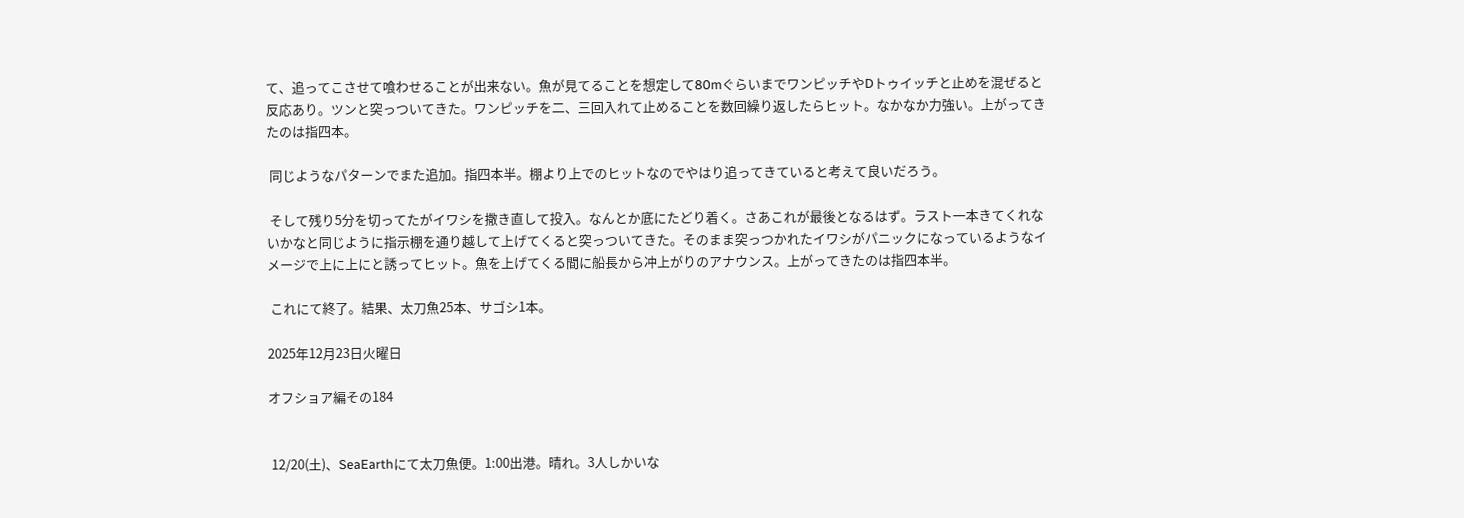て、追ってこさせて喰わせることが出来ない。魚が見てることを想定して80mぐらいまでワンピッチやDトゥイッチと止めを混ぜると反応あり。ツンと突っついてきた。ワンピッチを二、三回入れて止めることを数回繰り返したらヒット。なかなか力強い。上がってきたのは指四本。

 同じようなパターンでまた追加。指四本半。棚より上でのヒットなのでやはり追ってきていると考えて良いだろう。

 そして残り5分を切ってたがイワシを撒き直して投入。なんとか底にたどり着く。さあこれが最後となるはず。ラスト一本きてくれないかなと同じように指示棚を通り越して上げてくると突っついてきた。そのまま突っつかれたイワシがパニックになっているようなイメージで上に上にと誘ってヒット。魚を上げてくる間に船長から冲上がりのアナウンス。上がってきたのは指四本半。

 これにて終了。結果、太刀魚25本、サゴシ1本。

2025年12月23日火曜日

オフショア編その184


 12/20(土)、SeaEarthにて太刀魚便。1:00出港。晴れ。3人しかいな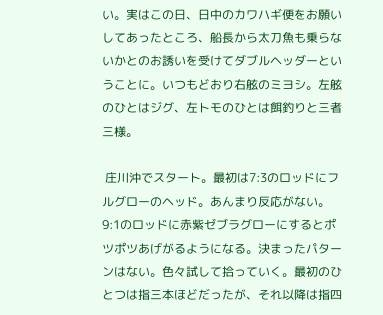い。実はこの日、日中のカワハギ便をお願いしてあったところ、船長から太刀魚も乗らないかとのお誘いを受けてダブルヘッダーということに。いつもどおり右舷のミヨシ。左舷のひとはジグ、左トモのひとは餌釣りと三者三様。

 庄川沖でスタート。最初は7:3のロッドにフルグローのヘッド。あんまり反応がない。9:1のロッドに赤紫ゼブラグローにするとポツポツあげがるようになる。決まったパターンはない。色々試して拾っていく。最初のひとつは指三本ほどだったが、それ以降は指四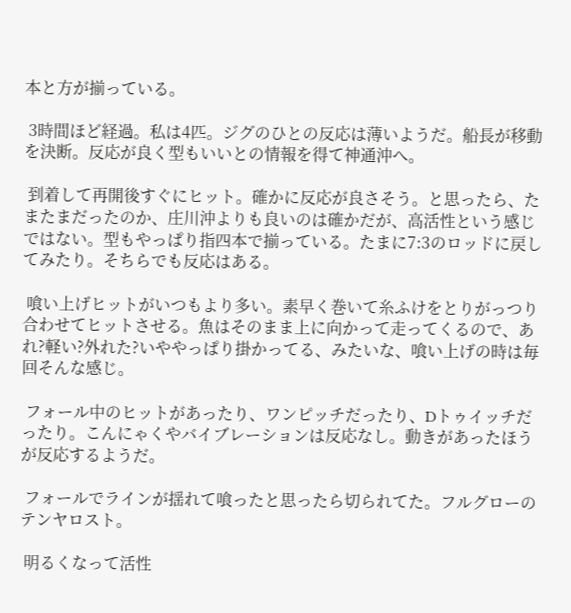本と方が揃っている。

 3時間ほど経過。私は4匹。ジグのひとの反応は薄いようだ。船長が移動を決断。反応が良く型もいいとの情報を得て神通沖へ。

 到着して再開後すぐにヒット。確かに反応が良さそう。と思ったら、たまたまだったのか、庄川沖よりも良いのは確かだが、高活性という感じではない。型もやっぱり指四本で揃っている。たまに7:3のロッドに戻してみたり。そちらでも反応はある。

 喰い上げヒットがいつもより多い。素早く巻いて糸ふけをとりがっつり合わせてヒットさせる。魚はそのまま上に向かって走ってくるので、あれ?軽い?外れた?いややっぱり掛かってる、みたいな、喰い上げの時は毎回そんな感じ。

 フォール中のヒットがあったり、ワンピッチだったり、Dトゥイッチだったり。こんにゃくやバイブレーションは反応なし。動きがあったほうが反応するようだ。

 フォールでラインが揺れて喰ったと思ったら切られてた。フルグローのテンヤロスト。

 明るくなって活性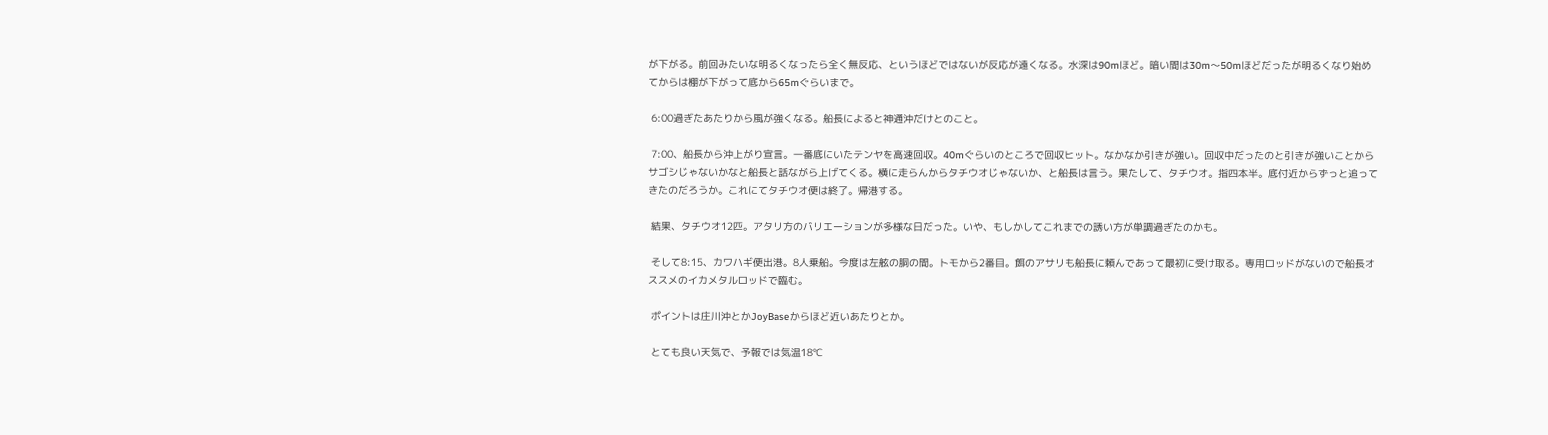が下がる。前回みたいな明るくなったら全く無反応、というほどではないが反応が遠くなる。水深は90mほど。暗い間は30m〜50mほどだったが明るくなり始めてからは棚が下がって底から65mぐらいまで。

 6:00過ぎたあたりから風が強くなる。船長によると神通沖だけとのこと。

 7:00、船長から沖上がり宣言。一番底にいたテンヤを高速回収。40mぐらいのところで回収ヒット。なかなか引きが強い。回収中だったのと引きが強いことからサゴシじゃないかなと船長と話ながら上げてくる。横に走らんからタチウオじゃないか、と船長は言う。果たして、タチウオ。指四本半。底付近からずっと追ってきたのだろうか。これにてタチウオ便は終了。帰港する。

 結果、タチウオ12匹。アタリ方のバリエーションが多様な日だった。いや、もしかしてこれまでの誘い方が単調過ぎたのかも。

 そして8:15、カワハギ便出港。8人乗船。今度は左舷の胴の間。トモから2番目。餌のアサリも船長に頼んであって最初に受け取る。専用ロッドがないので船長オススメのイカメタルロッドで臨む。

 ポイントは庄川沖とかJoyBaseからほど近いあたりとか。

 とても良い天気で、予報では気温18℃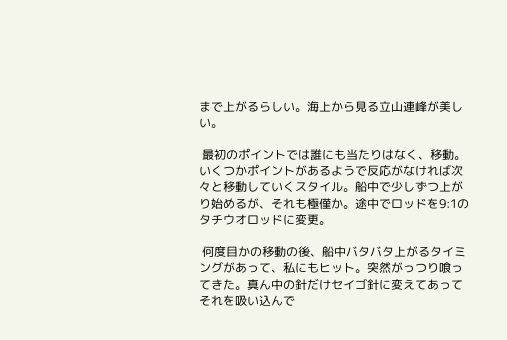まで上がるらしい。海上から見る立山連峰が美しい。

 最初のポイントでは誰にも当たりはなく、移動。いくつかポイントがあるようで反応がなければ次々と移動していくスタイル。船中で少しずつ上がり始めるが、それも極僅か。途中でロッドを9:1のタチウオロッドに変更。

 何度目かの移動の後、船中バタバタ上がるタイミングがあって、私にもヒット。突然がっつり喰ってきた。真ん中の針だけセイゴ針に変えてあってそれを吸い込んで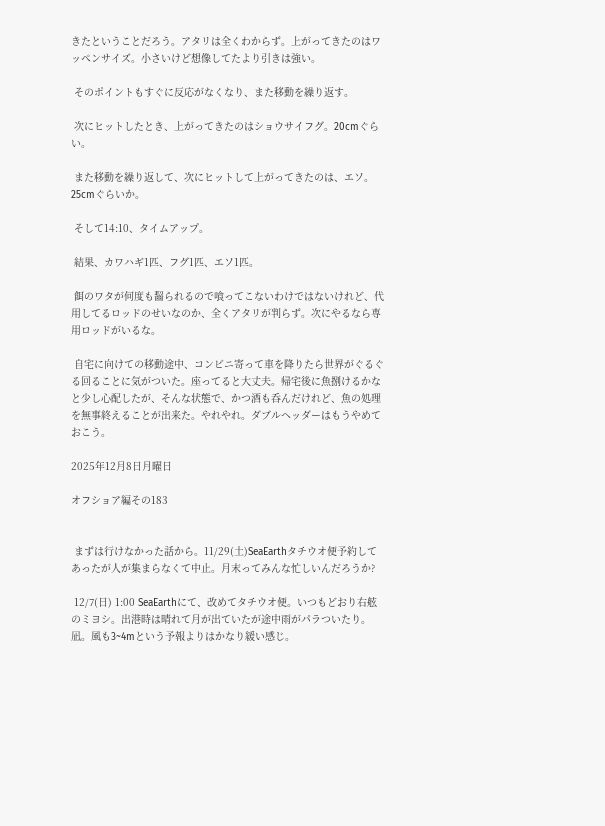きたということだろう。アタリは全くわからず。上がってきたのはワッペンサイズ。小さいけど想像してたより引きは強い。

 そのポイントもすぐに反応がなくなり、また移動を繰り返す。

 次にヒットしたとき、上がってきたのはショウサイフグ。20cmぐらい。

 また移動を繰り返して、次にヒットして上がってきたのは、エソ。25cmぐらいか。

 そして14:10、タイムアップ。

 結果、カワハギ1匹、フグ1匹、エソ1匹。

 餌のワタが何度も齧られるので喰ってこないわけではないけれど、代用してるロッドのせいなのか、全くアタリが判らず。次にやるなら専用ロッドがいるな。

 自宅に向けての移動途中、コンビニ寄って車を降りたら世界がぐるぐる回ることに気がついた。座ってると大丈夫。帰宅後に魚捌けるかなと少し心配したが、そんな状態で、かつ酒も呑んだけれど、魚の処理を無事終えることが出来た。やれやれ。ダブルヘッダーはもうやめておこう。

2025年12月8日月曜日

オフショア編その183


 まずは行けなかった話から。11/29(土)SeaEarthタチウオ便予約してあったが人が集まらなくて中止。月末ってみんな忙しいんだろうか?

 12/7(日) 1:00 SeaEarthにて、改めてタチウオ便。いつもどおり右舷のミヨシ。出港時は晴れて月が出ていたが途中雨がパラついたり。凪。風も3~4mという予報よりはかなり緩い感じ。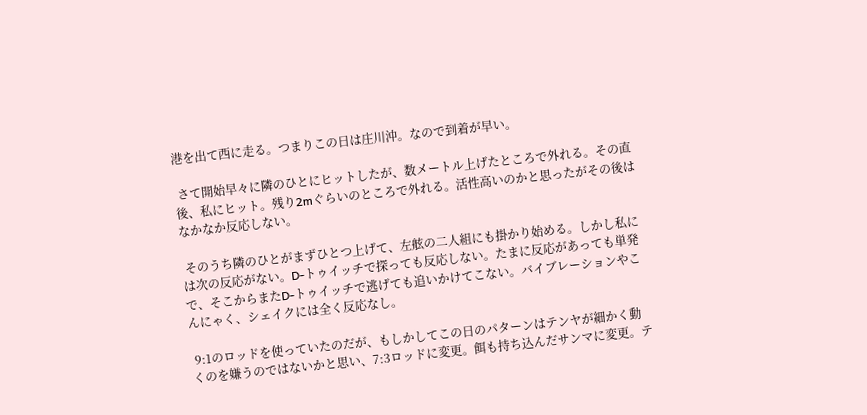港を出て西に走る。つまりこの日は庄川沖。なので到着が早い。

 さて開始早々に隣のひとにヒットしたが、数メートル上げたところで外れる。その直後、私にヒット。残り2mぐらいのところで外れる。活性高いのかと思ったがその後はなかなか反応しない。

 そのうち隣のひとがまずひとつ上げて、左舷の二人組にも掛かり始める。しかし私には次の反応がない。D-トゥイッチで探っても反応しない。たまに反応があっても単発で、そこからまたD-トゥイッチで逃げても追いかけてこない。バイブレーションやこんにゃく、シェイクには全く反応なし。

 9:1のロッドを使っていたのだが、もしかしてこの日のパターンはテンヤが細かく動くのを嫌うのではないかと思い、7:3ロッドに変更。餌も持ち込んだサンマに変更。テ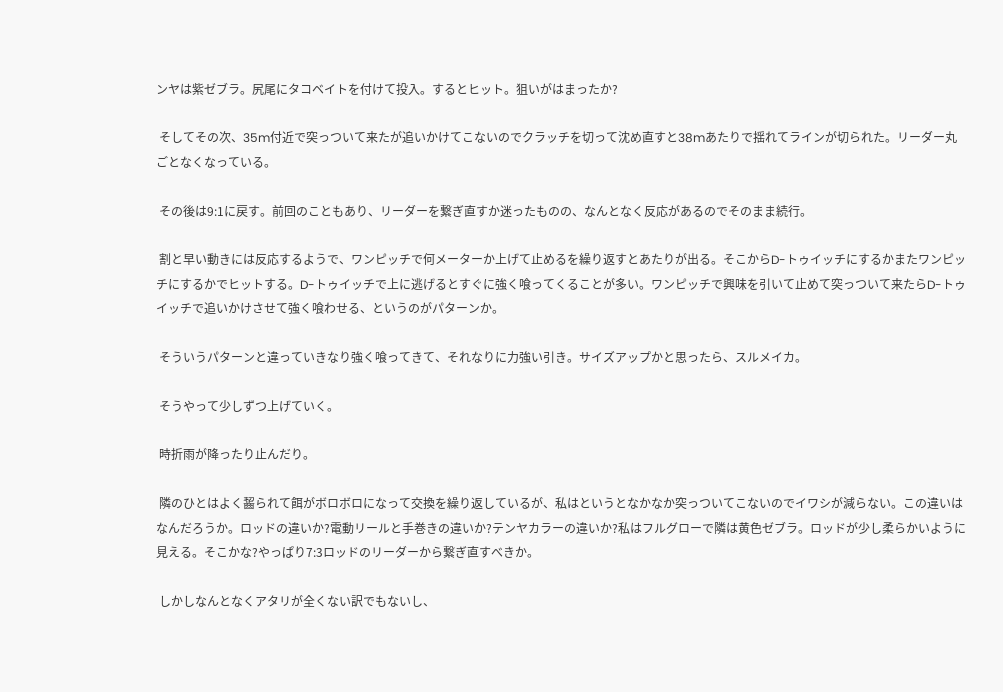ンヤは紫ゼブラ。尻尾にタコベイトを付けて投入。するとヒット。狙いがはまったか?

 そしてその次、35m付近で突っついて来たが追いかけてこないのでクラッチを切って沈め直すと38mあたりで揺れてラインが切られた。リーダー丸ごとなくなっている。

 その後は9:1に戻す。前回のこともあり、リーダーを繋ぎ直すか迷ったものの、なんとなく反応があるのでそのまま続行。

 割と早い動きには反応するようで、ワンピッチで何メーターか上げて止めるを繰り返すとあたりが出る。そこからD-トゥイッチにするかまたワンピッチにするかでヒットする。D-トゥイッチで上に逃げるとすぐに強く喰ってくることが多い。ワンピッチで興味を引いて止めて突っついて来たらD-トゥイッチで追いかけさせて強く喰わせる、というのがパターンか。

 そういうパターンと違っていきなり強く喰ってきて、それなりに力強い引き。サイズアップかと思ったら、スルメイカ。

 そうやって少しずつ上げていく。

 時折雨が降ったり止んだり。

 隣のひとはよく齧られて餌がボロボロになって交換を繰り返しているが、私はというとなかなか突っついてこないのでイワシが減らない。この違いはなんだろうか。ロッドの違いか?電動リールと手巻きの違いか?テンヤカラーの違いか?私はフルグローで隣は黄色ゼブラ。ロッドが少し柔らかいように見える。そこかな?やっぱり7:3ロッドのリーダーから繋ぎ直すべきか。

 しかしなんとなくアタリが全くない訳でもないし、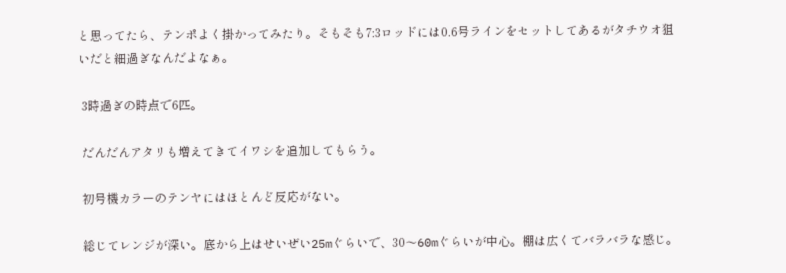と思ってたら、テンポよく掛かってみたり。そもそも7:3ロッドには0.6号ラインをセットしてあるがタチウオ狙いだと細過ぎなんだよなぁ。

 3時過ぎの時点で6匹。

 だんだんアタリも増えてきてイワシを追加してもらう。

 初号機カラーのテンヤにはほとんど反応がない。

 総じてレンジが深い。底から上はせいぜい25mぐらいで、30〜60mぐらいが中心。棚は広くてバラバラな感じ。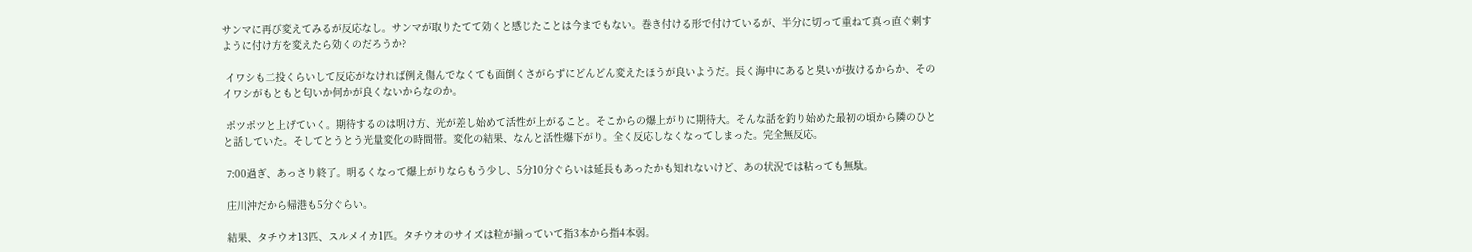サンマに再び変えてみるが反応なし。サンマが取りたてて効くと感じたことは今までもない。巻き付ける形で付けているが、半分に切って重ねて真っ直ぐ刺すように付け方を変えたら効くのだろうか?

 イワシも二投くらいして反応がなければ例え傷んでなくても面倒くさがらずにどんどん変えたほうが良いようだ。長く海中にあると臭いが抜けるからか、そのイワシがもともと匂いか何かが良くないからなのか。

 ポツポツと上げていく。期待するのは明け方、光が差し始めて活性が上がること。そこからの爆上がりに期待大。そんな話を釣り始めた最初の頃から隣のひとと話していた。そしてとうとう光量変化の時間帯。変化の結果、なんと活性爆下がり。全く反応しなくなってしまった。完全無反応。

 7:00過ぎ、あっさり終了。明るくなって爆上がりならもう少し、5分10分ぐらいは延長もあったかも知れないけど、あの状況では粘っても無駄。

 庄川沖だから帰港も5分ぐらい。

 結果、タチウオ13匹、スルメイカ1匹。タチウオのサイズは粒が揃っていて指3本から指4本弱。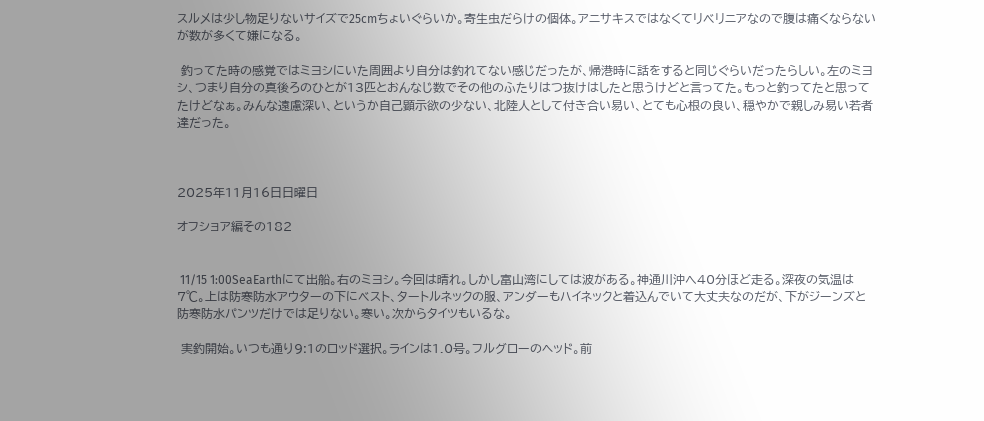スルメは少し物足りないサイズで25cmちょいぐらいか。寄生虫だらけの個体。アニサキスではなくてリベリニアなので腹は痛くならないが数が多くて嫌になる。

 釣ってた時の感覚ではミヨシにいた周囲より自分は釣れてない感じだったが、帰港時に話をすると同じぐらいだったらしい。左のミヨシ、つまり自分の真後ろのひとが13匹とおんなじ数でその他のふたりはつ抜けはしたと思うけどと言ってた。もっと釣ってたと思ってたけどなぁ。みんな遠慮深い、というか自己顕示欲の少ない、北陸人として付き合い易い、とても心根の良い、穏やかで親しみ易い若者達だった。



2025年11月16日日曜日

オフショア編その182


 11/15 1:00SeaEarthにて出船。右のミヨシ。今回は晴れ。しかし富山湾にしては波がある。神通川沖へ40分ほど走る。深夜の気温は7℃。上は防寒防水アウターの下にベスト、タートルネックの服、アンダーもハイネックと着込んでいて大丈夫なのだが、下がジーンズと防寒防水パンツだけでは足りない。寒い。次からタイツもいるな。

 実釣開始。いつも通り9:1のロッド選択。ラインは1.0号。フルグローのヘッド。前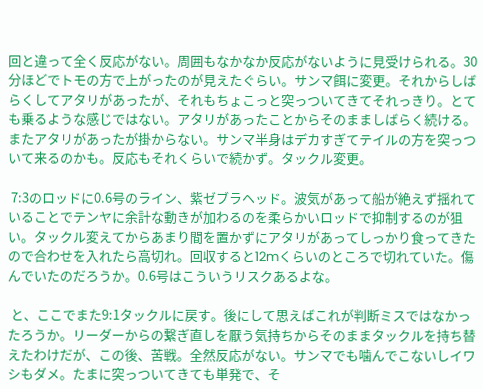回と違って全く反応がない。周囲もなかなか反応がないように見受けられる。30分ほどでトモの方で上がったのが見えたぐらい。サンマ餌に変更。それからしばらくしてアタリがあったが、それもちょこっと突っついてきてそれっきり。とても乗るような感じではない。アタリがあったことからそのまましばらく続ける。またアタリがあったが掛からない。サンマ半身はデカすぎてテイルの方を突っついて来るのかも。反応もそれくらいで続かず。タックル変更。

 7:3のロッドに0.6号のライン、紫ゼブラヘッド。波気があって船が絶えず揺れていることでテンヤに余計な動きが加わるのを柔らかいロッドで抑制するのが狙い。タックル変えてからあまり間を置かずにアタリがあってしっかり食ってきたので合わせを入れたら高切れ。回収すると12mくらいのところで切れていた。傷んでいたのだろうか。0.6号はこういうリスクあるよな。

 と、ここでまた9:1タックルに戻す。後にして思えばこれが判断ミスではなかったろうか。リーダーからの繋ぎ直しを厭う気持ちからそのままタックルを持ち替えたわけだが、この後、苦戦。全然反応がない。サンマでも噛んでこないしイワシもダメ。たまに突っついてきても単発で、そ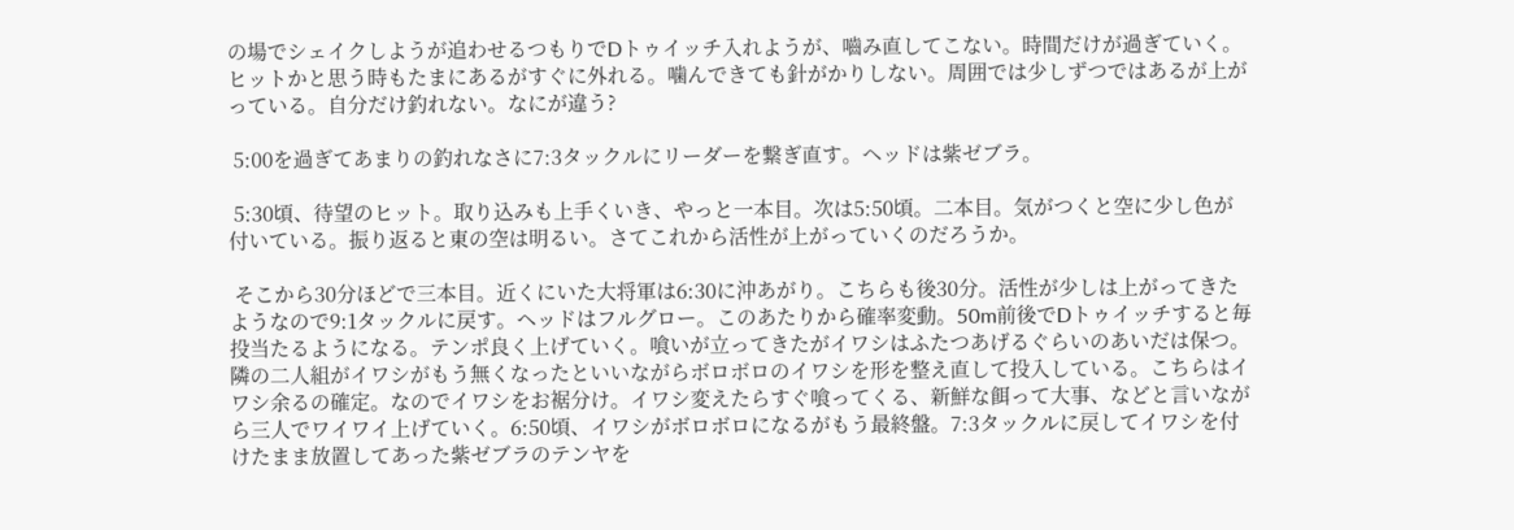の場でシェイクしようが追わせるつもりでDトゥイッチ入れようが、嚙み直してこない。時間だけが過ぎていく。ヒットかと思う時もたまにあるがすぐに外れる。噛んできても針がかりしない。周囲では少しずつではあるが上がっている。自分だけ釣れない。なにが違う?

 5:00を過ぎてあまりの釣れなさに7:3タックルにリーダーを繋ぎ直す。ヘッドは紫ゼブラ。

 5:30頃、待望のヒット。取り込みも上手くいき、やっと一本目。次は5:50頃。二本目。気がつくと空に少し色が付いている。振り返ると東の空は明るい。さてこれから活性が上がっていくのだろうか。

 そこから30分ほどで三本目。近くにいた大将軍は6:30に沖あがり。こちらも後30分。活性が少しは上がってきたようなので9:1タックルに戻す。ヘッドはフルグロー。このあたりから確率変動。50m前後でDトゥイッチすると毎投当たるようになる。テンポ良く上げていく。喰いが立ってきたがイワシはふたつあげるぐらいのあいだは保つ。隣の二人組がイワシがもう無くなったといいながらボロボロのイワシを形を整え直して投入している。こちらはイワシ余るの確定。なのでイワシをお裾分け。イワシ変えたらすぐ喰ってくる、新鮮な餌って大事、などと言いながら三人でワイワイ上げていく。6:50頃、イワシがボロボロになるがもう最終盤。7:3タックルに戻してイワシを付けたまま放置してあった紫ゼブラのテンヤを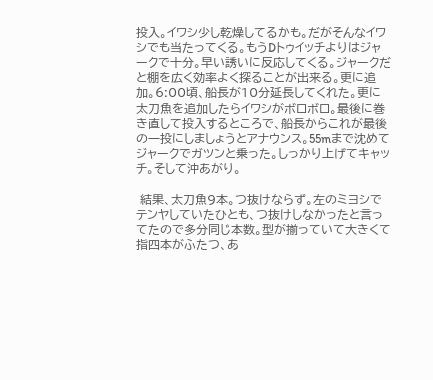投入。イワシ少し乾燥してるかも。だがそんなイワシでも当たってくる。もうDトゥイッチよりはジャークで十分。早い誘いに反応してくる。ジャークだと棚を広く効率よく探ることが出来る。更に追加。6:00頃、船長が10分延長してくれた。更に太刀魚を追加したらイワシがボロボロ。最後に巻き直して投入するところで、船長からこれが最後の一投にしましょうとアナウンス。55mまで沈めてジャークでガツンと乗った。しっかり上げてキャッチ。そして沖あがり。

 結果、太刀魚9本。つ抜けならず。左のミヨシでテンヤしていたひとも、つ抜けしなかったと言ってたので多分同じ本数。型が揃っていて大きくて指四本がふたつ、あ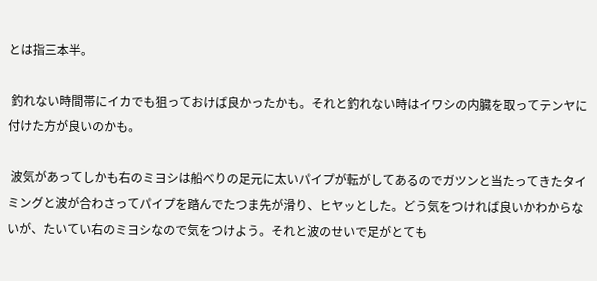とは指三本半。

 釣れない時間帯にイカでも狙っておけば良かったかも。それと釣れない時はイワシの内臓を取ってテンヤに付けた方が良いのかも。

 波気があってしかも右のミヨシは船べりの足元に太いパイプが転がしてあるのでガツンと当たってきたタイミングと波が合わさってパイプを踏んでたつま先が滑り、ヒヤッとした。どう気をつければ良いかわからないが、たいてい右のミヨシなので気をつけよう。それと波のせいで足がとても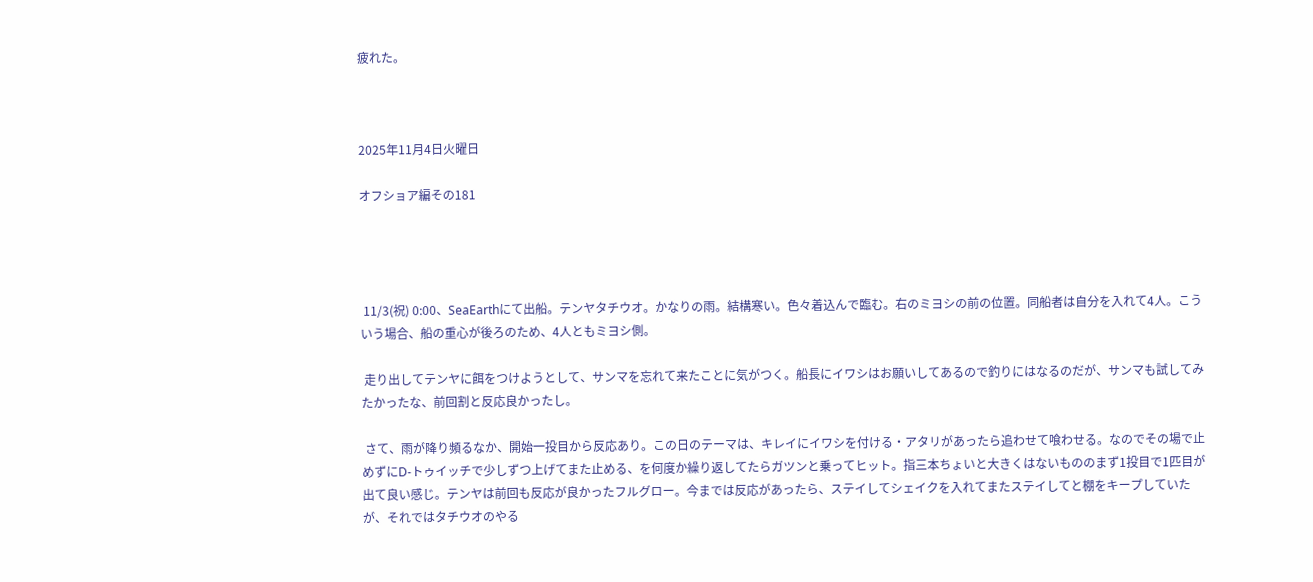疲れた。



2025年11月4日火曜日

オフショア編その181




 11/3(祝) 0:00、SeaEarthにて出船。テンヤタチウオ。かなりの雨。結構寒い。色々着込んで臨む。右のミヨシの前の位置。同船者は自分を入れて4人。こういう場合、船の重心が後ろのため、4人ともミヨシ側。

 走り出してテンヤに餌をつけようとして、サンマを忘れて来たことに気がつく。船長にイワシはお願いしてあるので釣りにはなるのだが、サンマも試してみたかったな、前回割と反応良かったし。

 さて、雨が降り頻るなか、開始一投目から反応あり。この日のテーマは、キレイにイワシを付ける・アタリがあったら追わせて喰わせる。なのでその場で止めずにD-トゥイッチで少しずつ上げてまた止める、を何度か繰り返してたらガツンと乗ってヒット。指三本ちょいと大きくはないもののまず1投目で1匹目が出て良い感じ。テンヤは前回も反応が良かったフルグロー。今までは反応があったら、ステイしてシェイクを入れてまたステイしてと棚をキープしていたが、それではタチウオのやる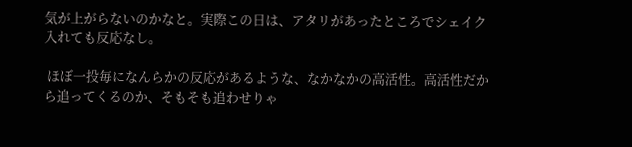気が上がらないのかなと。実際この日は、アタリがあったところでシェイク入れても反応なし。

 ほぼ一投毎になんらかの反応があるような、なかなかの高活性。高活性だから追ってくるのか、そもそも追わせりゃ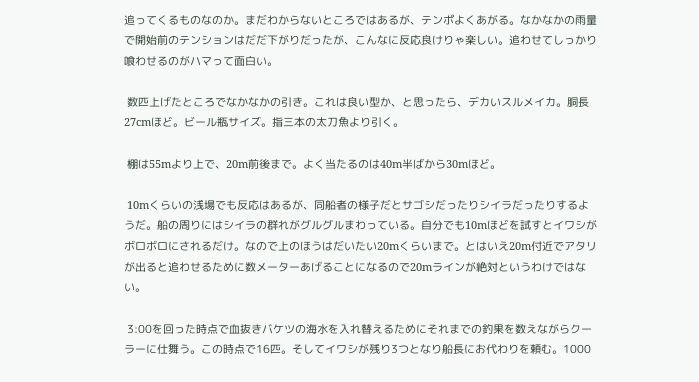追ってくるものなのか。まだわからないところではあるが、テンポよくあがる。なかなかの雨量で開始前のテンションはだだ下がりだったが、こんなに反応良けりゃ楽しい。追わせてしっかり喰わせるのがハマって面白い。

 数匹上げたところでなかなかの引き。これは良い型か、と思ったら、デカいスルメイカ。胴長27cmほど。ビール瓶サイズ。指三本の太刀魚より引く。

 棚は55mより上で、20m前後まで。よく当たるのは40m半ばから30mほど。

 10mくらいの浅場でも反応はあるが、同船者の様子だとサゴシだったりシイラだったりするようだ。船の周りにはシイラの群れがグルグルまわっている。自分でも10mほどを試すとイワシがボロボロにされるだけ。なので上のほうはだいたい20mくらいまで。とはいえ20m付近でアタリが出ると追わせるために数メーターあげることになるので20mラインが絶対というわけではない。

 3:00を回った時点で血抜きバケツの海水を入れ替えるためにそれまでの釣果を数えながらクーラーに仕舞う。この時点で16匹。そしてイワシが残り3つとなり船長にお代わりを頼む。1000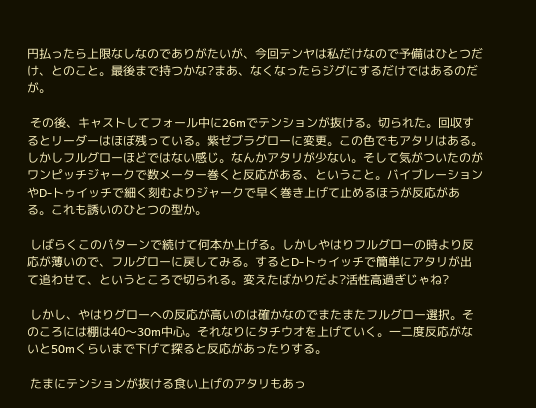円払ったら上限なしなのでありがたいが、今回テンヤは私だけなので予備はひとつだけ、とのこと。最後まで持つかな?まあ、なくなったらジグにするだけではあるのだが。

 その後、キャストしてフォール中に26mでテンションが抜ける。切られた。回収するとリーダーはほぼ残っている。紫ゼブラグローに変更。この色でもアタリはある。しかしフルグローほどではない感じ。なんかアタリが少ない。そして気がついたのがワンピッチジャークで数メーター巻くと反応がある、ということ。バイブレーションやD-トゥイッチで細く刻むよりジャークで早く巻き上げて止めるほうが反応がある。これも誘いのひとつの型か。

 しばらくこのパターンで続けて何本か上げる。しかしやはりフルグローの時より反応が薄いので、フルグローに戻してみる。するとD-トゥイッチで簡単にアタリが出て追わせて、というところで切られる。変えたばかりだよ?活性高過ぎじゃね?

 しかし、やはりグローへの反応が高いのは確かなのでまたまたフルグロー選択。そのころには棚は40〜30m中心。それなりにタチウオを上げていく。一二度反応がないと50mくらいまで下げて探ると反応があったりする。

 たまにテンションが抜ける食い上げのアタリもあっ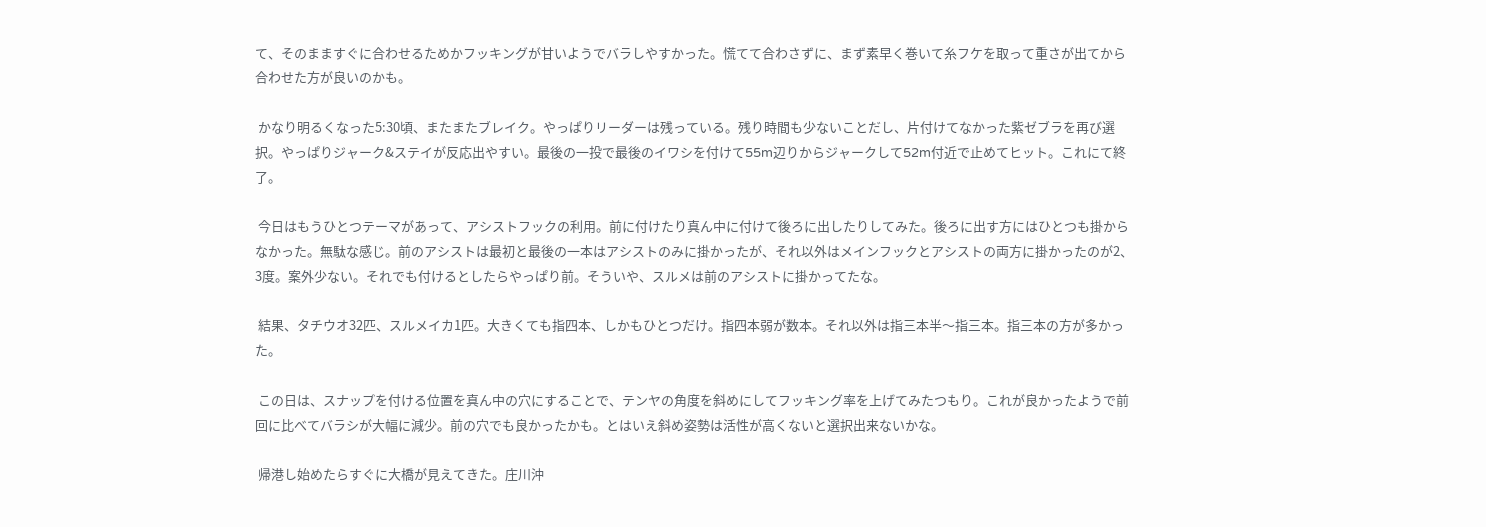て、そのまますぐに合わせるためかフッキングが甘いようでバラしやすかった。慌てて合わさずに、まず素早く巻いて糸フケを取って重さが出てから合わせた方が良いのかも。

 かなり明るくなった5:30頃、またまたブレイク。やっぱりリーダーは残っている。残り時間も少ないことだし、片付けてなかった紫ゼブラを再び選択。やっぱりジャーク&ステイが反応出やすい。最後の一投で最後のイワシを付けて55m辺りからジャークして52m付近で止めてヒット。これにて終了。

 今日はもうひとつテーマがあって、アシストフックの利用。前に付けたり真ん中に付けて後ろに出したりしてみた。後ろに出す方にはひとつも掛からなかった。無駄な感じ。前のアシストは最初と最後の一本はアシストのみに掛かったが、それ以外はメインフックとアシストの両方に掛かったのが2、3度。案外少ない。それでも付けるとしたらやっぱり前。そういや、スルメは前のアシストに掛かってたな。

 結果、タチウオ32匹、スルメイカ1匹。大きくても指四本、しかもひとつだけ。指四本弱が数本。それ以外は指三本半〜指三本。指三本の方が多かった。

 この日は、スナップを付ける位置を真ん中の穴にすることで、テンヤの角度を斜めにしてフッキング率を上げてみたつもり。これが良かったようで前回に比べてバラシが大幅に減少。前の穴でも良かったかも。とはいえ斜め姿勢は活性が高くないと選択出来ないかな。

 帰港し始めたらすぐに大橋が見えてきた。庄川沖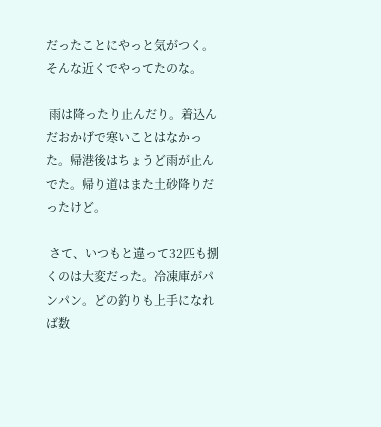だったことにやっと気がつく。そんな近くでやってたのな。

 雨は降ったり止んだり。着込んだおかげで寒いことはなかった。帰港後はちょうど雨が止んでた。帰り道はまた土砂降りだったけど。

 さて、いつもと違って32匹も捌くのは大変だった。冷凍庫がパンパン。どの釣りも上手になれば数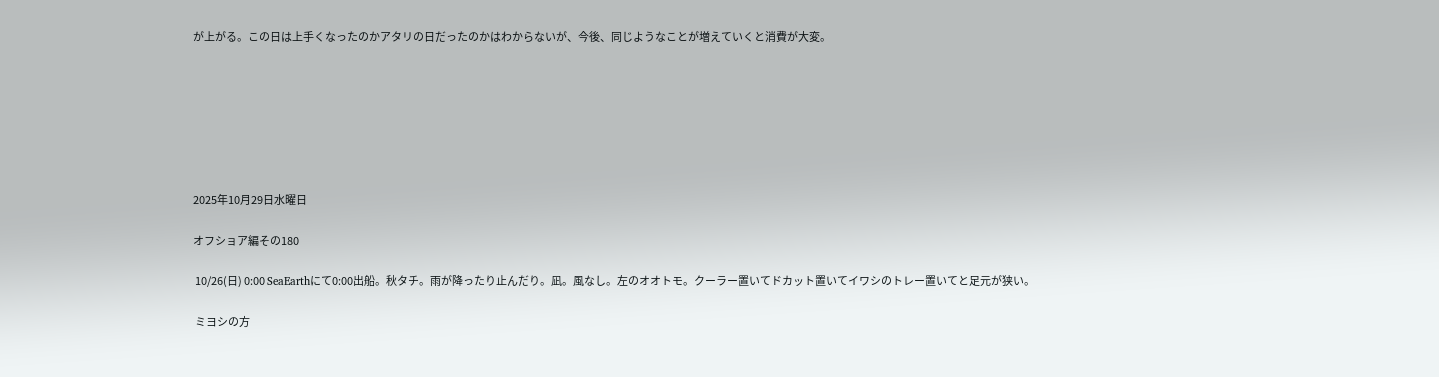が上がる。この日は上手くなったのかアタリの日だったのかはわからないが、今後、同じようなことが増えていくと消費が大変。







2025年10月29日水曜日

オフショア編その180

 10/26(日) 0:00 SeaEarthにて0:00出船。秋タチ。雨が降ったり止んだり。凪。風なし。左のオオトモ。クーラー置いてドカット置いてイワシのトレー置いてと足元が狭い。

 ミヨシの方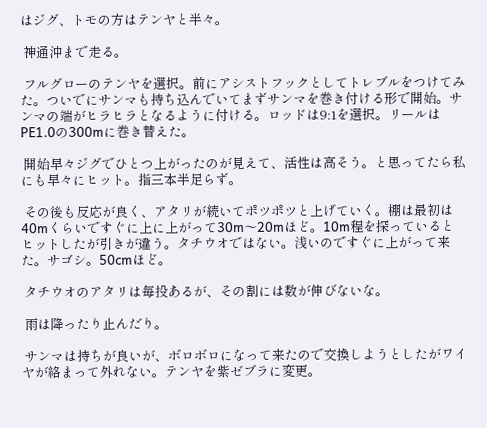はジグ、トモの方はテンヤと半々。

 神通沖まで走る。

 フルグローのテンヤを選択。前にアシストフックとしてトレブルをつけてみた。ついでにサンマも持ち込んでいてまずサンマを巻き付ける形で開始。サンマの端がヒラヒラとなるように付ける。ロッドは9:1を選択。リールはPE1.0の300mに巻き替えた。

 開始早々ジグでひとつ上がったのが見えて、活性は高そう。と思ってたら私にも早々にヒット。指三本半足らず。

 その後も反応が良く、アタリが続いてポツポツと上げていく。棚は最初は40mくらいですぐに上に上がって30m〜20mほど。10m程を探っているとヒットしたが引きが違う。タチウオではない。浅いのですぐに上がって来た。サゴシ。50cmほど。

 タチウオのアタリは毎投あるが、その割には数が伸びないな。

 雨は降ったり止んだり。

 サンマは持ちが良いが、ボロボロになって来たので交換しようとしたがワイヤが絡まって外れない。テンヤを紫ゼブラに変更。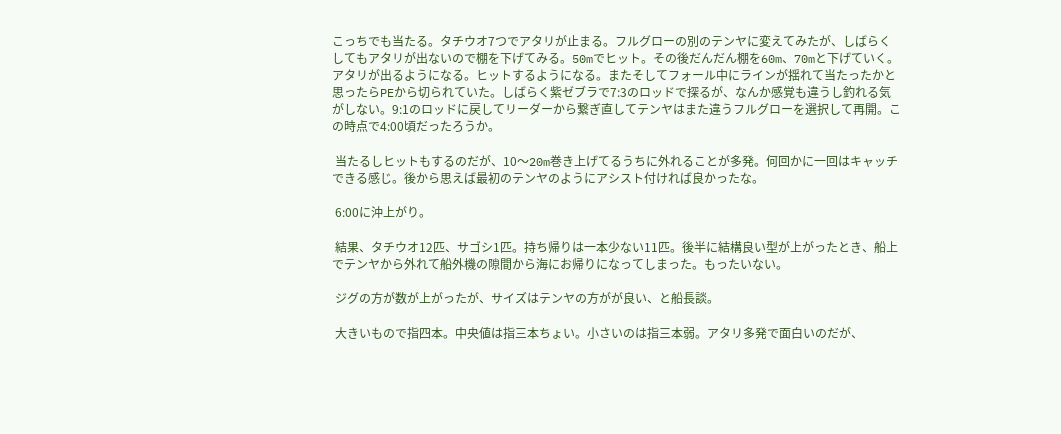こっちでも当たる。タチウオ7つでアタリが止まる。フルグローの別のテンヤに変えてみたが、しばらくしてもアタリが出ないので棚を下げてみる。50mでヒット。その後だんだん棚を60m、70mと下げていく。アタリが出るようになる。ヒットするようになる。またそしてフォール中にラインが揺れて当たったかと思ったらPEから切られていた。しばらく紫ゼブラで7:3のロッドで探るが、なんか感覚も違うし釣れる気がしない。9:1のロッドに戻してリーダーから繋ぎ直してテンヤはまた違うフルグローを選択して再開。この時点で4:00頃だったろうか。

 当たるしヒットもするのだが、10〜20m巻き上げてるうちに外れることが多発。何回かに一回はキャッチできる感じ。後から思えば最初のテンヤのようにアシスト付ければ良かったな。

 6:00に沖上がり。

 結果、タチウオ12匹、サゴシ1匹。持ち帰りは一本少ない11匹。後半に結構良い型が上がったとき、船上でテンヤから外れて船外機の隙間から海にお帰りになってしまった。もったいない。

 ジグの方が数が上がったが、サイズはテンヤの方がが良い、と船長談。

 大きいもので指四本。中央値は指三本ちょい。小さいのは指三本弱。アタリ多発で面白いのだが、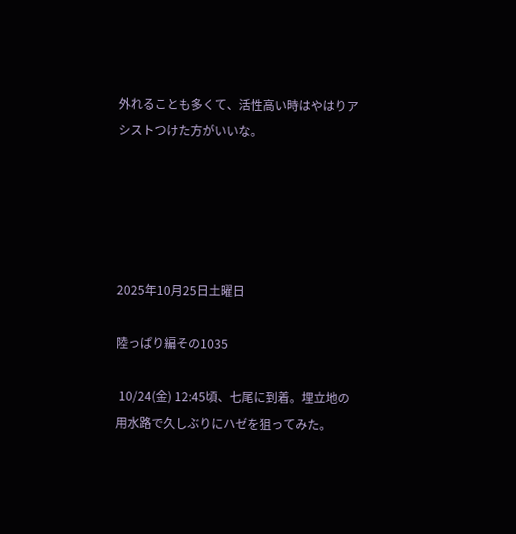外れることも多くて、活性高い時はやはりアシストつけた方がいいな。





2025年10月25日土曜日

陸っぱり編その1035

 10/24(金) 12:45頃、七尾に到着。埋立地の用水路で久しぶりにハゼを狙ってみた。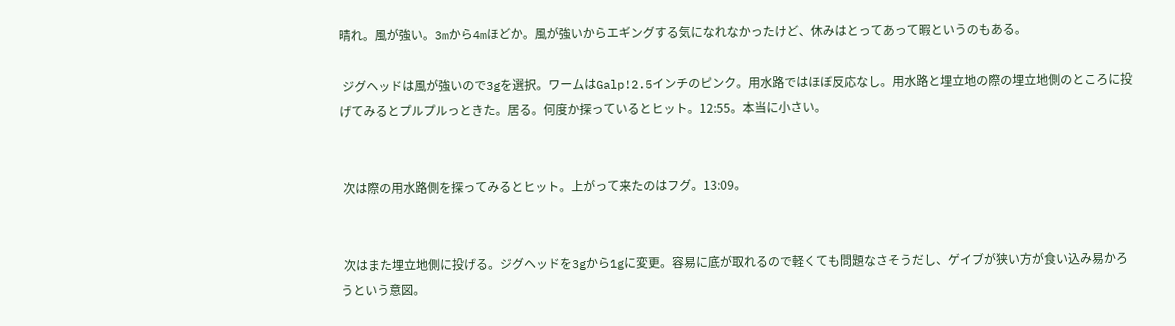晴れ。風が強い。3mから4mほどか。風が強いからエギングする気になれなかったけど、休みはとってあって暇というのもある。

 ジグヘッドは風が強いので3gを選択。ワームはGalp!2.5インチのピンク。用水路ではほぼ反応なし。用水路と埋立地の際の埋立地側のところに投げてみるとプルプルっときた。居る。何度か探っているとヒット。12:55。本当に小さい。


 次は際の用水路側を探ってみるとヒット。上がって来たのはフグ。13:09。


 次はまた埋立地側に投げる。ジグヘッドを3gから1gに変更。容易に底が取れるので軽くても問題なさそうだし、ゲイブが狭い方が食い込み易かろうという意図。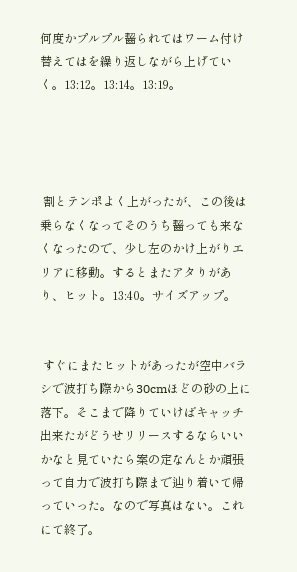何度かプルプル齧られてはワーム付け替えてはを繰り返しながら上げていく。13:12。13:14。13:19。




 割とテンポよく上がったが、この後は乗らなくなってそのうち齧っても来なくなったので、少し左のかけ上がりエリアに移動。するとまたアタりがあり、ヒット。13:40。サイズアップ。


 すぐにまたヒットがあったが空中バラシで波打ち際から30cmほどの砂の上に落下。そこまで降りていけばキャッチ出来たがどうせリリースするならいいかなと見ていたら案の定なんとか頑張って自力で波打ち際まで辿り着いて帰っていった。なので写真はない。これにて終了。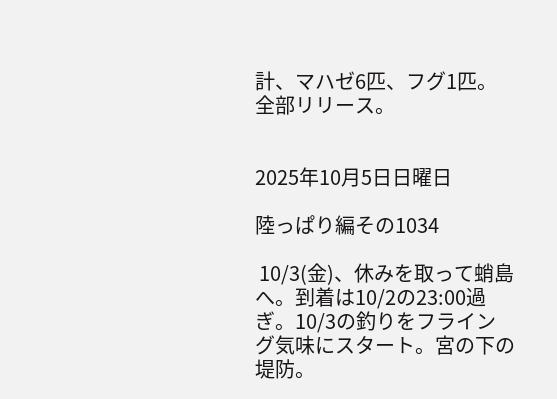計、マハゼ6匹、フグ1匹。全部リリース。


2025年10月5日日曜日

陸っぱり編その1034

 10/3(金)、休みを取って蛸島へ。到着は10/2の23:00過ぎ。10/3の釣りをフライング気味にスタート。宮の下の堤防。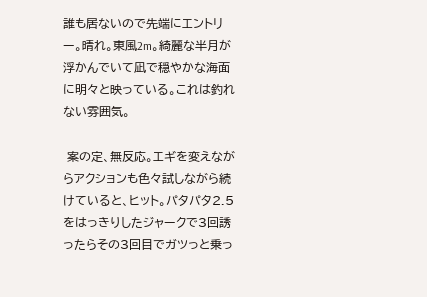誰も居ないので先端にエントリー。晴れ。東風2m。綺麗な半月が浮かんでいて凪で穏やかな海面に明々と映っている。これは釣れない雰囲気。

 案の定、無反応。エギを変えながらアクションも色々試しながら続けていると、ヒット。パタパタ2.5をはっきりしたジャークで3回誘ったらその3回目でガツっと乗っ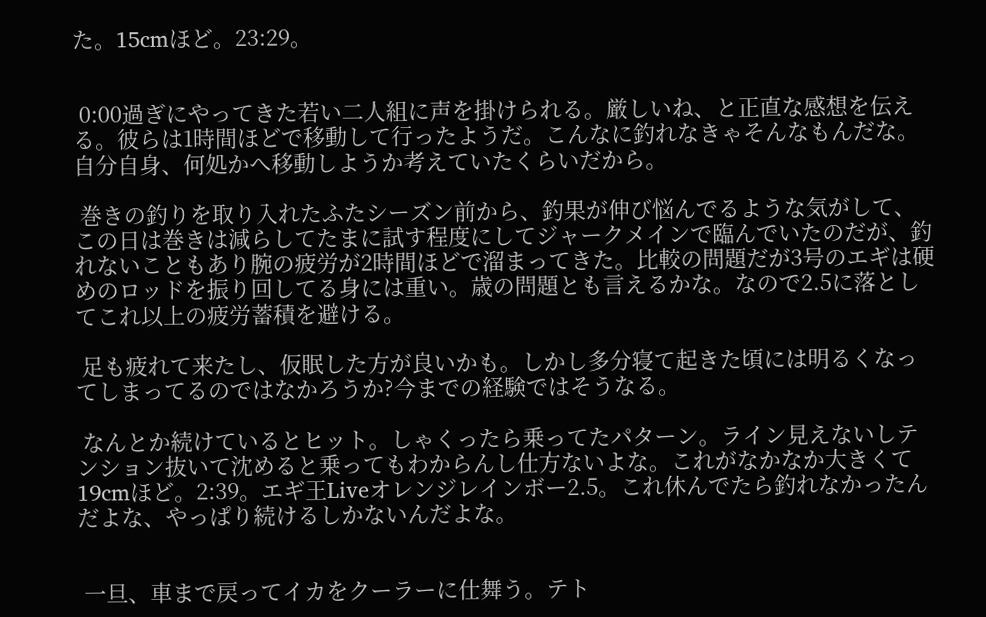た。15cmほど。23:29。


 0:00過ぎにやってきた若い二人組に声を掛けられる。厳しいね、と正直な感想を伝える。彼らは1時間ほどで移動して行ったようだ。こんなに釣れなきゃそんなもんだな。自分自身、何処かへ移動しようか考えていたくらいだから。

 巻きの釣りを取り入れたふたシーズン前から、釣果が伸び悩んでるような気がして、この日は巻きは減らしてたまに試す程度にしてジャークメインで臨んでいたのだが、釣れないこともあり腕の疲労が2時間ほどで溜まってきた。比較の問題だが3号のエギは硬めのロッドを振り回してる身には重い。歳の問題とも言えるかな。なので2.5に落としてこれ以上の疲労蓄積を避ける。

 足も疲れて来たし、仮眠した方が良いかも。しかし多分寝て起きた頃には明るくなってしまってるのではなかろうか?今までの経験ではそうなる。

 なんとか続けているとヒット。しゃくったら乗ってたパターン。ライン見えないしテンション抜いて沈めると乗ってもわからんし仕方ないよな。これがなかなか大きくて19cmほど。2:39。エギ王Liveオレンジレインボー2.5。これ休んでたら釣れなかったんだよな、やっぱり続けるしかないんだよな。


 一旦、車まで戻ってイカをクーラーに仕舞う。テト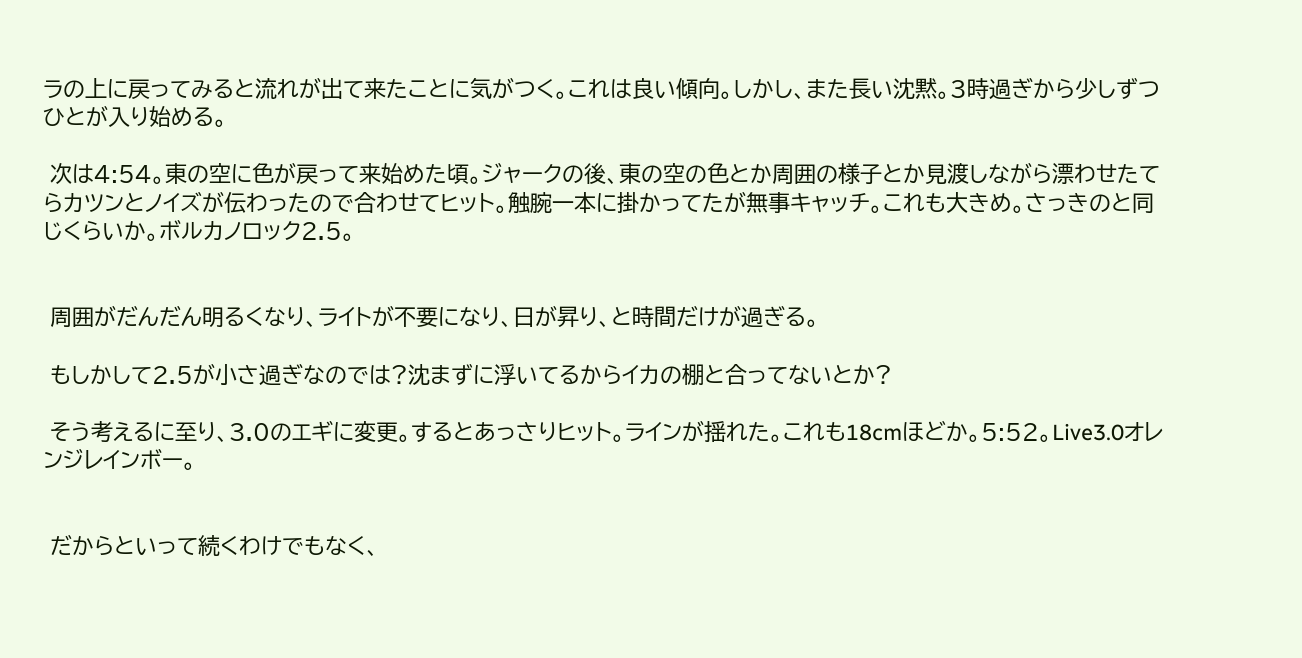ラの上に戻ってみると流れが出て来たことに気がつく。これは良い傾向。しかし、また長い沈黙。3時過ぎから少しずつひとが入り始める。

 次は4:54。東の空に色が戻って来始めた頃。ジャークの後、東の空の色とか周囲の様子とか見渡しながら漂わせたてらカツンとノイズが伝わったので合わせてヒット。触腕一本に掛かってたが無事キャッチ。これも大きめ。さっきのと同じくらいか。ボルカノロック2.5。


 周囲がだんだん明るくなり、ライトが不要になり、日が昇り、と時間だけが過ぎる。

 もしかして2.5が小さ過ぎなのでは?沈まずに浮いてるからイカの棚と合ってないとか?

 そう考えるに至り、3.0のエギに変更。するとあっさりヒット。ラインが揺れた。これも18cmほどか。5:52。Live3.0オレンジレインボー。


 だからといって続くわけでもなく、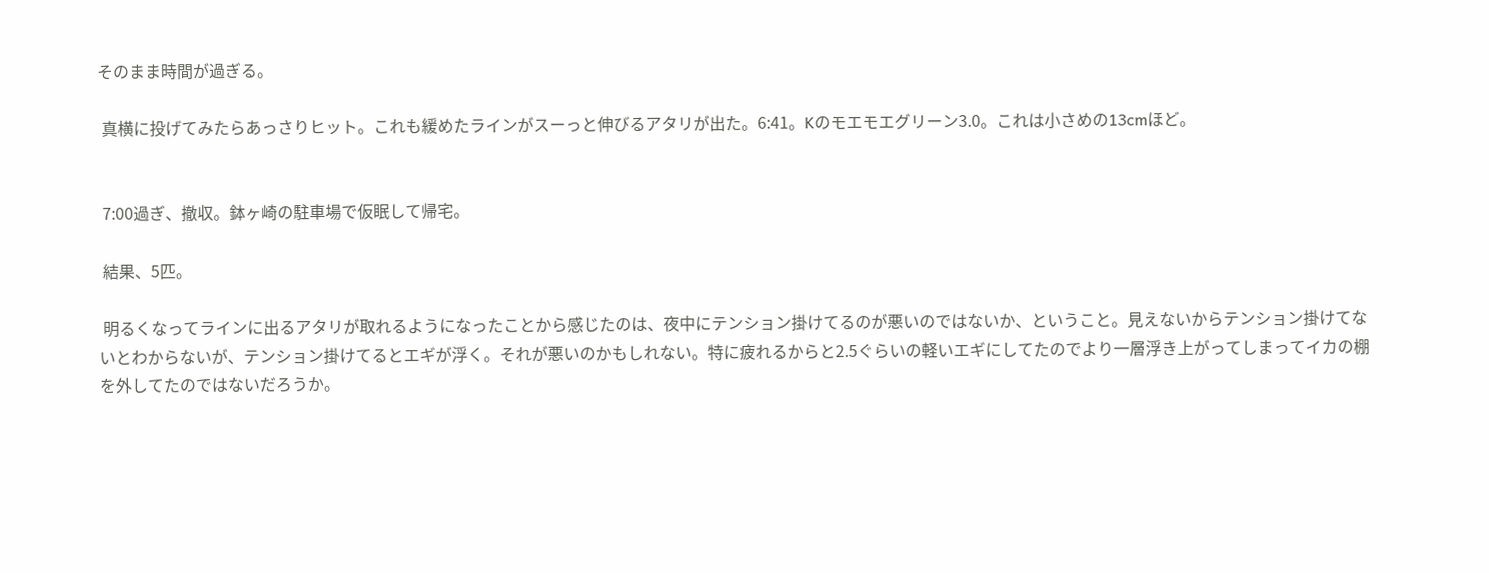そのまま時間が過ぎる。

 真横に投げてみたらあっさりヒット。これも緩めたラインがスーっと伸びるアタリが出た。6:41。Kのモエモエグリーン3.0。これは小さめの13cmほど。


 7:00過ぎ、撤収。鉢ヶ崎の駐車場で仮眠して帰宅。

 結果、5匹。

 明るくなってラインに出るアタリが取れるようになったことから感じたのは、夜中にテンション掛けてるのが悪いのではないか、ということ。見えないからテンション掛けてないとわからないが、テンション掛けてるとエギが浮く。それが悪いのかもしれない。特に疲れるからと2.5ぐらいの軽いエギにしてたのでより一層浮き上がってしまってイカの棚を外してたのではないだろうか。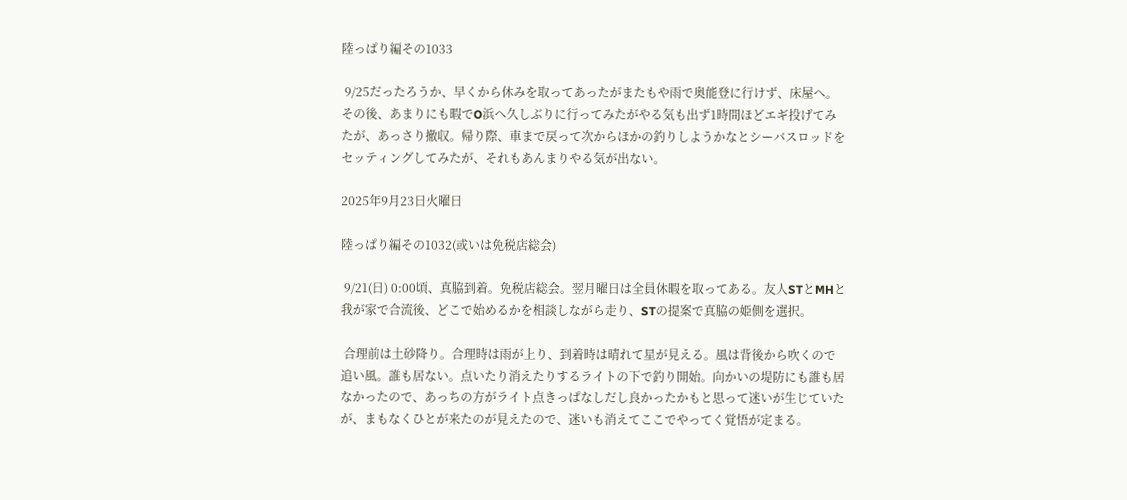陸っぱり編その1033

 9/25だったろうか、早くから休みを取ってあったがまたもや雨で奥能登に行けず、床屋へ。その後、あまりにも暇でO浜へ久しぶりに行ってみたがやる気も出ず1時間ほどエギ投げてみたが、あっさり撤収。帰り際、車まで戻って次からほかの釣りしようかなとシーバスロッドをセッティングしてみたが、それもあんまりやる気が出ない。

2025年9月23日火曜日

陸っぱり編その1032(或いは免税店総会)

 9/21(日) 0:00頃、真脇到着。免税店総会。翌月曜日は全員休暇を取ってある。友人STとMHと我が家で合流後、どこで始めるかを相談しながら走り、STの提案で真脇の姫側を選択。

 合理前は土砂降り。合理時は雨が上り、到着時は晴れて星が見える。風は背後から吹くので追い風。誰も居ない。点いたり消えたりするライトの下で釣り開始。向かいの堤防にも誰も居なかったので、あっちの方がライト点きっぱなしだし良かったかもと思って迷いが生じていたが、まもなくひとが来たのが見えたので、迷いも消えてここでやってく覚悟が定まる。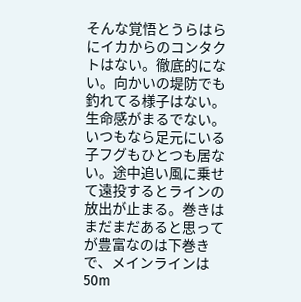そんな覚悟とうらはらにイカからのコンタクトはない。徹底的にない。向かいの堤防でも釣れてる様子はない。生命感がまるでない。いつもなら足元にいる子フグもひとつも居ない。途中追い風に乗せて遠投するとラインの放出が止まる。巻きはまだまだあると思ってが豊富なのは下巻きで、メインラインは50m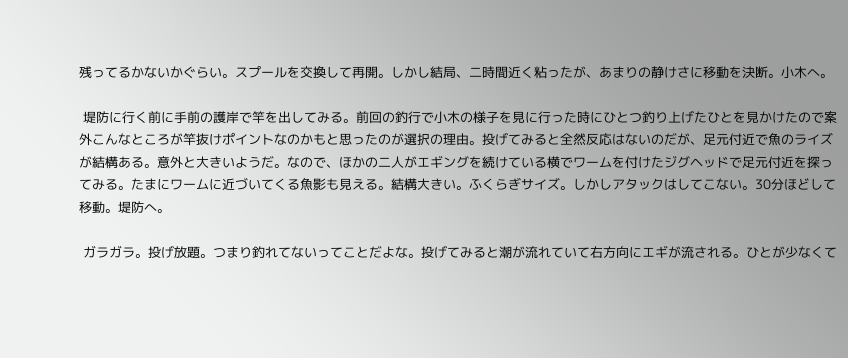残ってるかないかぐらい。スプールを交換して再開。しかし結局、二時間近く粘ったが、あまりの静けさに移動を決断。小木へ。

 堤防に行く前に手前の護岸で竿を出してみる。前回の釣行で小木の様子を見に行った時にひとつ釣り上げたひとを見かけたので案外こんなところが竿抜けポイントなのかもと思ったのが選択の理由。投げてみると全然反応はないのだが、足元付近で魚のライズが結構ある。意外と大きいようだ。なので、ほかの二人がエギングを続けている横でワームを付けたジグヘッドで足元付近を探ってみる。たまにワームに近づいてくる魚影も見える。結構大きい。ふくらぎサイズ。しかしアタックはしてこない。30分ほどして移動。堤防へ。

 ガラガラ。投げ放題。つまり釣れてないってことだよな。投げてみると潮が流れていて右方向にエギが流される。ひとが少なくて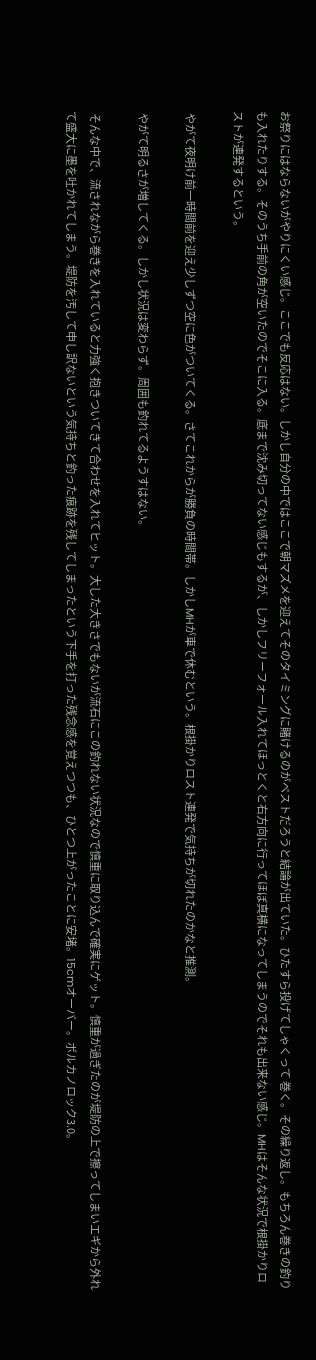お祭りにはならないがやりにくい感じ。ここでも反応はない。しかし自分の中ではここで朝マズメを迎えてそのタイミングに賭けるのがベストだろうと結論が出ていた。ひたすら投げてしゃくって 巻く。その繰り返し。もちろん巻きの釣りも入れたりする。そのうち手前の角が空いたのでそこに入る。底まで沈み切ってない感じもするが、しかしフリーフォール入れてほっとくと右方向に行ってほぼ真横になってしまうのでそれも出来ない感じ。MHはそんな状況で根掛かりロストが連発するという。

 やがて夜明け前一時間前を迎え少しずつ空に色がついてくる。さてこれからが勝負の時間帯。しかしMHが車で休むという。根掛かりロスト連発で気持ちが切れたのかなと推測。

 やがて明るさが増してくる。しかし状況は変わらず。周囲も釣れてるようすはない。

 そんな中で、流されながら巻きを入れていると力強く抱きついてきて合わせを入れてヒット。大した大きさでもないが流石にこの釣れない状況なので慎重に取り込んで確実にゲット。慎重が過ぎたのが堤防の上で擦ってしまいエギから外れて盛大に墨を吐かれてしまう。堤防を汚して申し訳ないという気持ちと釣った痕跡を残してしまったという下手を打った残念感を覚えつつも、ひとつ上がったことに安堵。15cmオーバー。ボルカノロック3.0。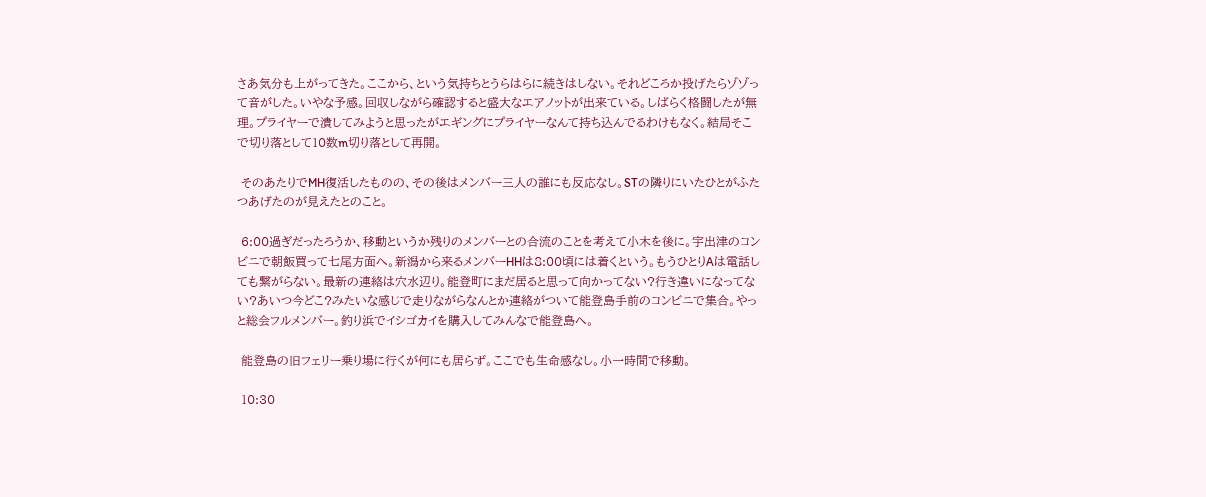さあ気分も上がってきた。ここから、という気持ちとうらはらに続きはしない。それどころか投げたらゾゾって音がした。いやな予感。回収しながら確認すると盛大なエアノットが出来ている。しばらく格闘したが無理。プライヤーで潰してみようと思ったがエギングにプライヤーなんて持ち込んでるわけもなく。結局そこで切り落として10数m切り落として再開。

 そのあたりでMH復活したものの、その後はメンバー三人の誰にも反応なし。STの隣りにいたひとがふたつあげたのが見えたとのこと。

 6:00過ぎだったろうか、移動というか残りのメンバーとの合流のことを考えて小木を後に。宇出津のコンビニで朝飯買って七尾方面へ。新潟から来るメンバーHHは8:00頃には着くという。もうひとりAは電話しても繋がらない。最新の連絡は穴水辺り。能登町にまだ居ると思って向かってない?行き違いになってない?あいつ今どこ?みたいな感じで走りながらなんとか連絡がついて能登島手前のコンビニで集合。やっと総会フルメンバー。釣り浜でイシゴカイを購入してみんなで能登島へ。

 能登島の旧フェリー乗り場に行くが何にも居らず。ここでも生命感なし。小一時間で移動。

 10:30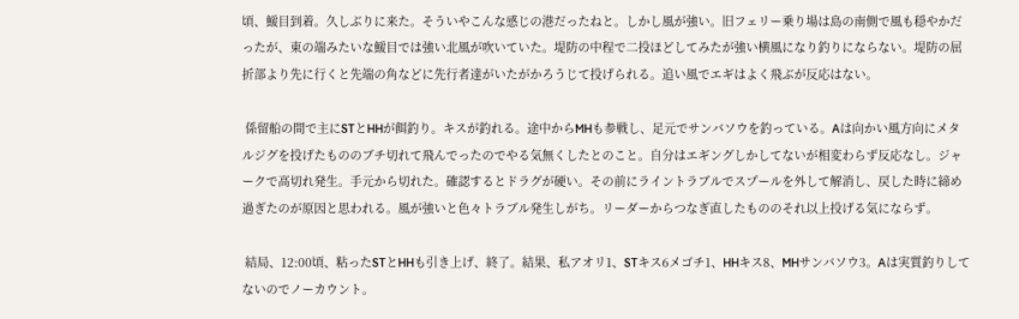頃、鰀目到着。久しぶりに来た。そういやこんな感じの港だったねと。しかし風が強い。旧フェリー乗り場は島の南側で風も穏やかだったが、東の端みたいな鰀目では強い北風が吹いていた。堤防の中程で二投ほどしてみたが強い横風になり釣りにならない。堤防の屈折部より先に行くと先端の角などに先行者達がいたがかろうじて投げられる。追い風でエギはよく飛ぶが反応はない。

 係留船の間で主にSTとHHが餌釣り。キスが釣れる。途中からMHも参戦し、足元でサンバソウを釣っている。Aは向かい風方向にメタルジグを投げたもののブチ切れて飛んでったのでやる気無くしたとのこと。自分はエギングしかしてないが相変わらず反応なし。ジャークで高切れ発生。手元から切れた。確認するとドラグが硬い。その前にライントラブルでスプールを外して解消し、戻した時に締め過ぎたのが原因と思われる。風が強いと色々トラブル発生しがち。リーダーからつなぎ直したもののそれ以上投げる気にならず。

 結局、12:00頃、粘ったSTとHHも引き上げ、終了。結果、私アオリ1、STキス6メゴチ1、HHキス8、MHサンバソウ3。Aは実質釣りしてないのでノーカウント。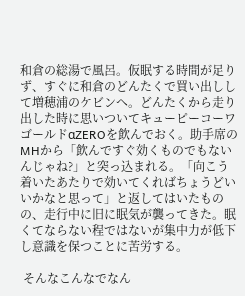和倉の総湯で風呂。仮眠する時間が足りず、すぐに和倉のどんたくで買い出しして増穂浦のケビンへ。どんたくから走り出した時に思いついてキューピーコーワゴールドαZEROを飲んでおく。助手席のMHから「飲んですぐ効くものでもないんじゃね?」と突っ込まれる。「向こう着いたあたりで効いてくればちょうどいいかなと思って」と返してはいたものの、走行中に旧に眠気が襲ってきた。眠くてならない程ではないが集中力が低下し意識を保つことに苦労する。

 そんなこんなでなん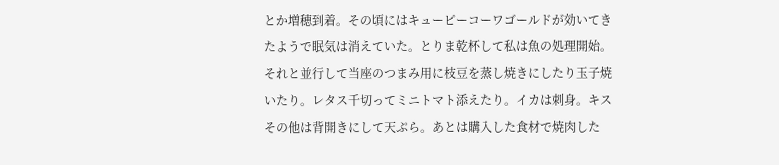とか増穂到着。その頃にはキューピーコーワゴールドが効いてきたようで眠気は消えていた。とりま乾杯して私は魚の処理開始。それと並行して当座のつまみ用に枝豆を蒸し焼きにしたり玉子焼いたり。レタス千切ってミニトマト添えたり。イカは刺身。キスその他は背開きにして天ぷら。あとは購入した食材で焼肉した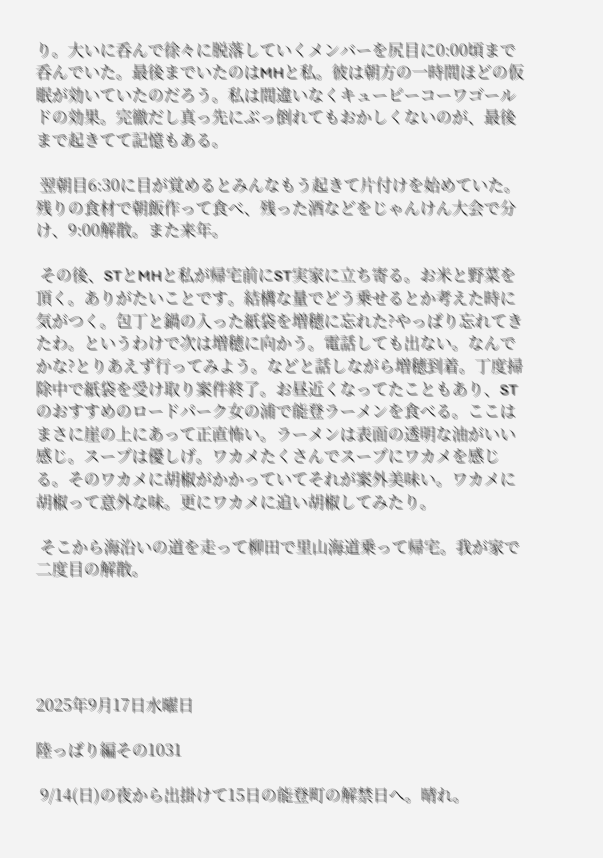り。大いに呑んで徐々に脱落していくメンバーを尻目に0:00頃まで呑んでいた。最後までいたのはMHと私。彼は朝方の一時間ほどの仮眠が効いていたのだろう。私は間違いなくキューピーコーワゴールドの効果。完徹だし真っ先にぶっ倒れてもおかしくないのが、最後まで起きてて記憶もある。

 翌朝目6:30に目が覚めるとみんなもう起きて片付けを始めていた。残りの食材で朝飯作って食べ、残った酒などをじゃんけん大会で分け、9:00解散。また来年。

 その後、STとMHと私が帰宅前にST実家に立ち寄る。お米と野菜を頂く。ありがたいことです。結構な量でどう乗せるとか考えた時に気がつく。包丁と鍋の入った紙袋を増穂に忘れた?やっぱり忘れてきたわ。というわけで次は増穂に向かう。電話しても出ない。なんでかな?とりあえず行ってみよう。などと話しながら増穂到着。丁度掃除中で紙袋を受け取り案件終了。お昼近くなってたこともあり、STのおすすめのロードパーク女の浦で能登ラーメンを食べる。ここはまさに崖の上にあって正直怖い。ラーメンは表面の透明な油がいい感じ。スープは優しげ。ワカメたくさんでスープにワカメを感じる。そのワカメに胡椒がかかっていてそれが案外美味い。ワカメに胡椒って意外な味。更にワカメに追い胡椒してみたり。

 そこから海沿いの道を走って柳田で里山海道乗って帰宅。我が家で二度目の解散。





2025年9月17日水曜日

陸っぱり編その1031

 9/14(日)の夜から出掛けて15日の能登町の解禁日へ。晴れ。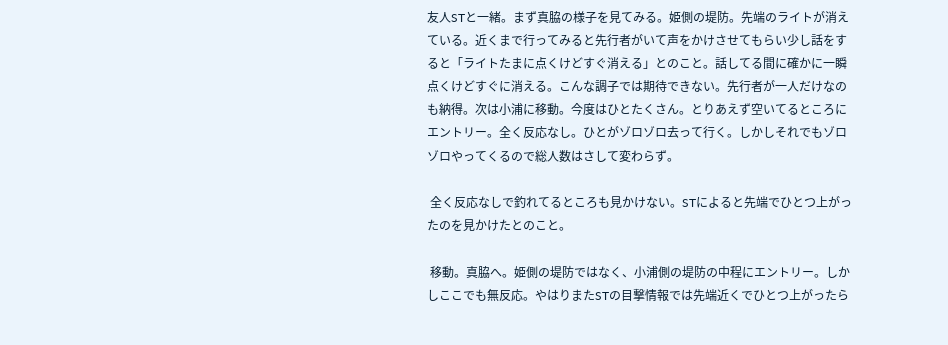友人STと一緒。まず真脇の様子を見てみる。姫側の堤防。先端のライトが消えている。近くまで行ってみると先行者がいて声をかけさせてもらい少し話をすると「ライトたまに点くけどすぐ消える」とのこと。話してる間に確かに一瞬点くけどすぐに消える。こんな調子では期待できない。先行者が一人だけなのも納得。次は小浦に移動。今度はひとたくさん。とりあえず空いてるところにエントリー。全く反応なし。ひとがゾロゾロ去って行く。しかしそれでもゾロゾロやってくるので総人数はさして変わらず。

 全く反応なしで釣れてるところも見かけない。STによると先端でひとつ上がったのを見かけたとのこと。

 移動。真脇へ。姫側の堤防ではなく、小浦側の堤防の中程にエントリー。しかしここでも無反応。やはりまたSTの目撃情報では先端近くでひとつ上がったら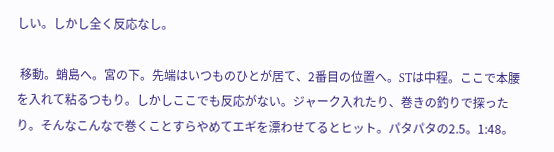しい。しかし全く反応なし。

 移動。蛸島へ。宮の下。先端はいつものひとが居て、2番目の位置へ。STは中程。ここで本腰を入れて粘るつもり。しかしここでも反応がない。ジャーク入れたり、巻きの釣りで探ったり。そんなこんなで巻くことすらやめてエギを漂わせてるとヒット。パタパタの2.5。1:48。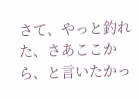さて、やっと釣れた、さあここから、と言いたかっ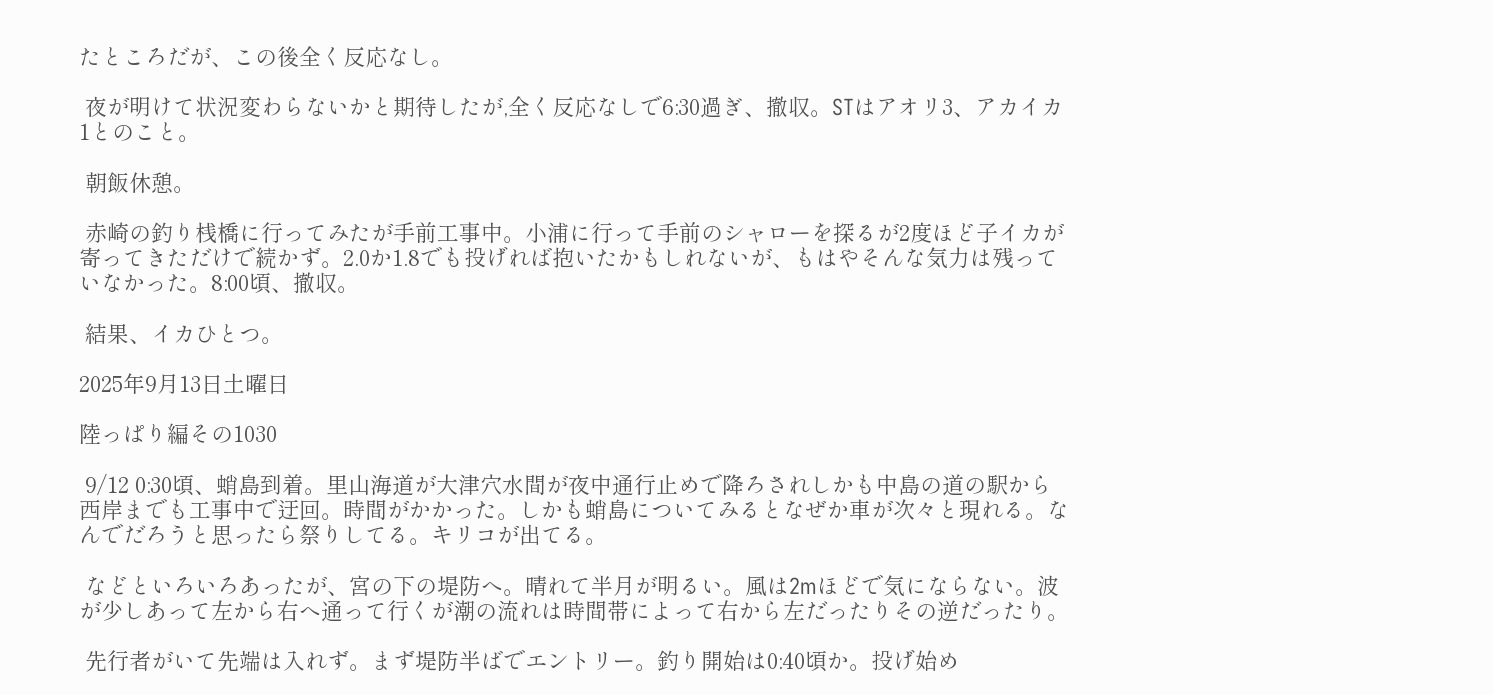たところだが、この後全く反応なし。

 夜が明けて状況変わらないかと期待したが,全く反応なしで6:30過ぎ、撤収。STはアオリ3、アカイカ1とのこと。

 朝飯休憩。

 赤崎の釣り桟橋に行ってみたが手前工事中。小浦に行って手前のシャローを探るが2度ほど子イカが寄ってきただけで続かず。2.0か1.8でも投げれば抱いたかもしれないが、もはやそんな気力は残っていなかった。8:00頃、撤収。

 結果、イカひとつ。

2025年9月13日土曜日

陸っぱり編その1030

 9/12 0:30頃、蛸島到着。里山海道が大津穴水間が夜中通行止めで降ろされしかも中島の道の駅から西岸までも工事中で迂回。時間がかかった。しかも蛸島についてみるとなぜか車が次々と現れる。なんでだろうと思ったら祭りしてる。キリコが出てる。

 などといろいろあったが、宮の下の堤防へ。晴れて半月が明るい。風は2mほどで気にならない。波が少しあって左から右へ通って行くが潮の流れは時間帯によって右から左だったりその逆だったり。

 先行者がいて先端は入れず。まず堤防半ばでエントリー。釣り開始は0:40頃か。投げ始め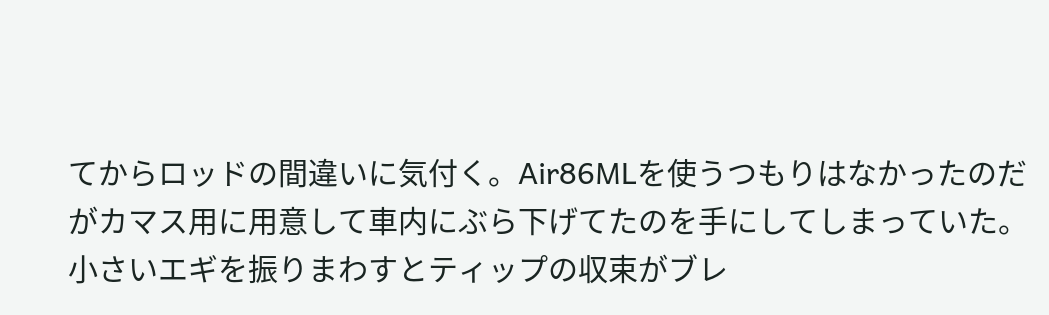てからロッドの間違いに気付く。Air86MLを使うつもりはなかったのだがカマス用に用意して車内にぶら下げてたのを手にしてしまっていた。小さいエギを振りまわすとティップの収束がブレ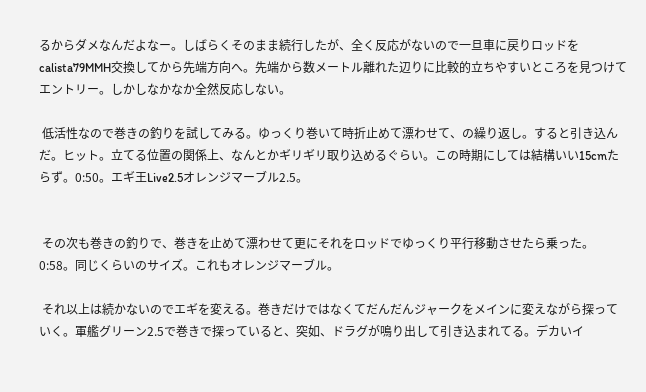るからダメなんだよなー。しばらくそのまま続行したが、全く反応がないので一旦車に戻りロッドをcalista79MMH交換してから先端方向へ。先端から数メートル離れた辺りに比較的立ちやすいところを見つけてエントリー。しかしなかなか全然反応しない。

 低活性なので巻きの釣りを試してみる。ゆっくり巻いて時折止めて漂わせて、の繰り返し。すると引き込んだ。ヒット。立てる位置の関係上、なんとかギリギリ取り込めるぐらい。この時期にしては結構いい15cmたらず。0:50。エギ王Live2.5オレンジマーブル2.5。


 その次も巻きの釣りで、巻きを止めて漂わせて更にそれをロッドでゆっくり平行移動させたら乗った。0:58。同じくらいのサイズ。これもオレンジマーブル。

 それ以上は続かないのでエギを変える。巻きだけではなくてだんだんジャークをメインに変えながら探っていく。軍艦グリーン2.5で巻きで探っていると、突如、ドラグが鳴り出して引き込まれてる。デカいイ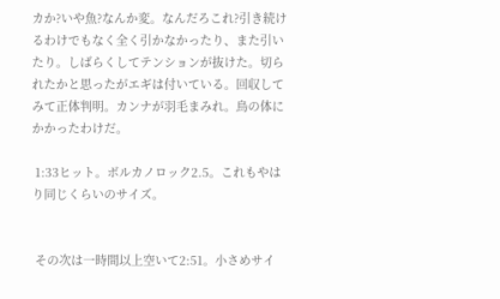カか?いや魚?なんか変。なんだろこれ?引き続けるわけでもなく全く引かなかったり、また引いたり。しばらくしてテンションが抜けた。切られたかと思ったがエギは付いている。回収してみて正体判明。カンナが羽毛まみれ。鳥の体にかかったわけだ。

 1:33ヒット。ボルカノロック2.5。これもやはり同じくらいのサイズ。


 その次は一時間以上空いて2:51。小さめサイ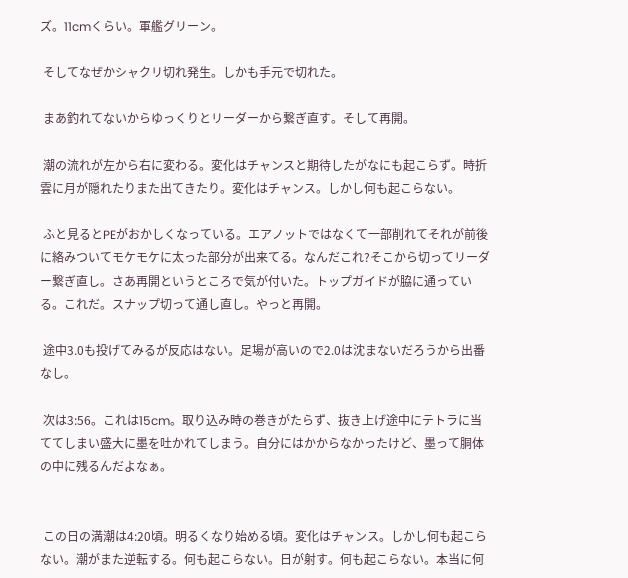ズ。11cmくらい。軍艦グリーン。

 そしてなぜかシャクリ切れ発生。しかも手元で切れた。

 まあ釣れてないからゆっくりとリーダーから繋ぎ直す。そして再開。

 潮の流れが左から右に変わる。変化はチャンスと期待したがなにも起こらず。時折雲に月が隠れたりまた出てきたり。変化はチャンス。しかし何も起こらない。

 ふと見るとPEがおかしくなっている。エアノットではなくて一部削れてそれが前後に絡みついてモケモケに太った部分が出来てる。なんだこれ?そこから切ってリーダー繋ぎ直し。さあ再開というところで気が付いた。トップガイドが脇に通っている。これだ。スナップ切って通し直し。やっと再開。

 途中3.0も投げてみるが反応はない。足場が高いので2.0は沈まないだろうから出番なし。

 次は3:56。これは15cm。取り込み時の巻きがたらず、抜き上げ途中にテトラに当ててしまい盛大に墨を吐かれてしまう。自分にはかからなかったけど、墨って胴体の中に残るんだよなぁ。


 この日の満潮は4:20頃。明るくなり始める頃。変化はチャンス。しかし何も起こらない。潮がまた逆転する。何も起こらない。日が射す。何も起こらない。本当に何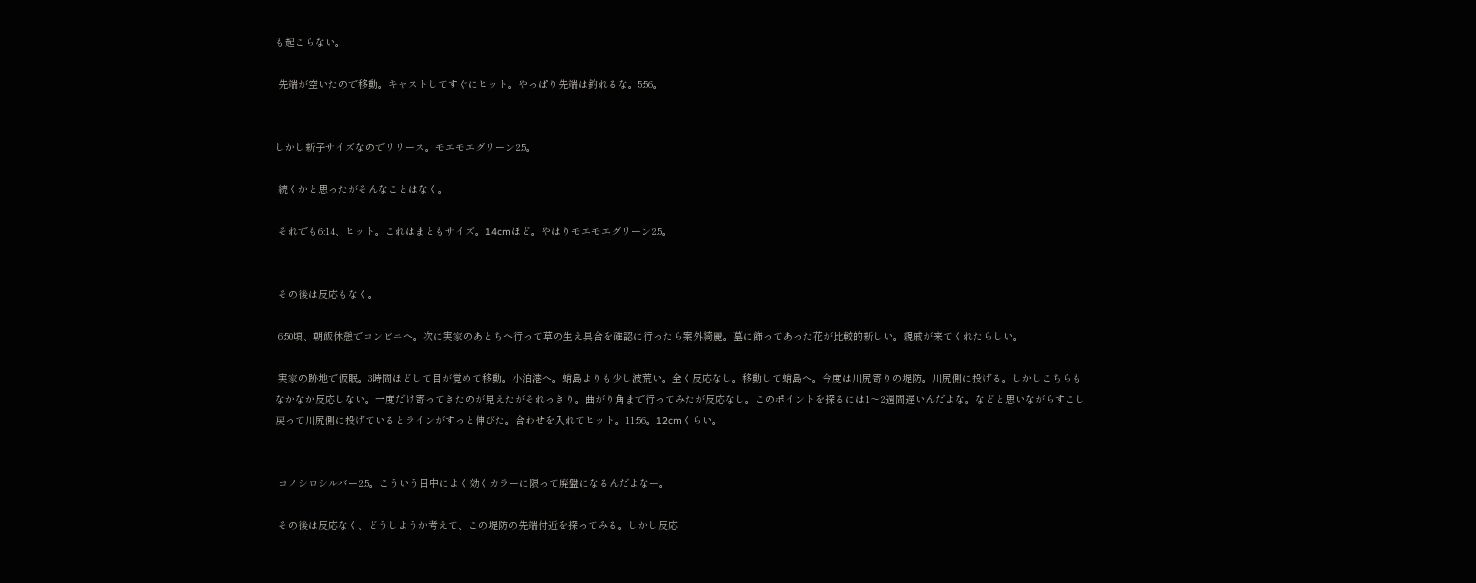も起こらない。

 先端が空いたので移動。キャストしてすぐにヒット。やっぱり先端は釣れるな。5:56。


しかし新子サイズなのでリリース。モエモエグリーン2.5。

 続くかと思ったがそんなことはなく。

 それでも6:14、ヒット。これはまともサイズ。14cmほど。やはりモエモエグリーン2.5。


 その後は反応もなく。

 6:50頃、朝飯休憩でコンビニへ。次に実家のあとちへ行って草の生え具合を確認に行ったら案外綺麗。墓に飾ってあった花が比較的新しい。親戚が来てくれたらしい。

 実家の跡地で仮眠。3時間ほどして目が覚めて移動。小泊港へ。蛸島よりも少し波荒い。全く反応なし。移動して蛸島へ。今度は川尻寄りの堤防。川尻側に投げる。しかしこちらもなかなか反応しない。一度だけ寄ってきたのが見えたがそれっきり。曲がり角まで行ってみたが反応なし。このポイントを探るには1〜2週間遅いんだよな。などと思いながらすこし戻って川尻側に投げているとラインがすっと伸びた。合わせを入れてヒット。11:56。12cmくらい。


 コノシロシルバー2.5。こういう日中によく効くカラーに限って廃盤になるんだよなー。

 その後は反応なく、どうしようか考えて、この堤防の先端付近を探ってみる。しかし反応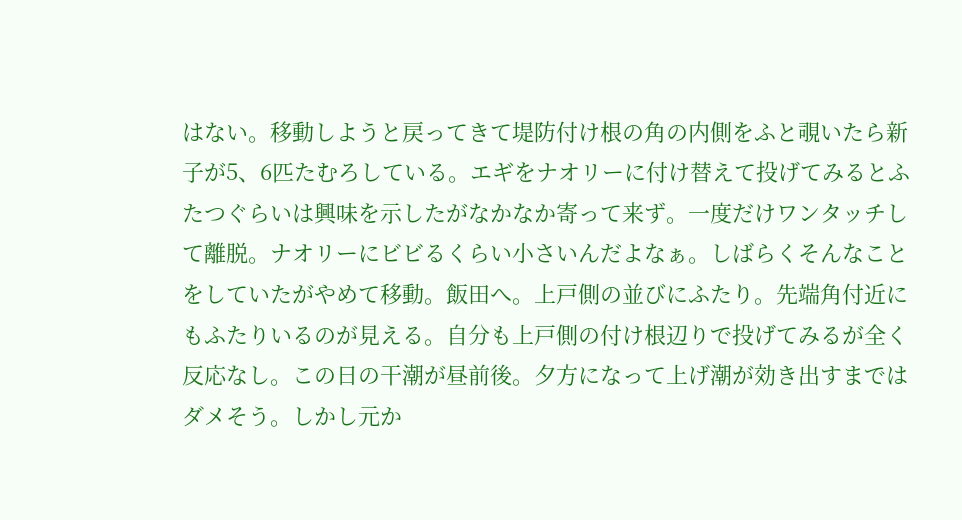はない。移動しようと戻ってきて堤防付け根の角の内側をふと覗いたら新子が5、6匹たむろしている。エギをナオリーに付け替えて投げてみるとふたつぐらいは興味を示したがなかなか寄って来ず。一度だけワンタッチして離脱。ナオリーにビビるくらい小さいんだよなぁ。しばらくそんなことをしていたがやめて移動。飯田へ。上戸側の並びにふたり。先端角付近にもふたりいるのが見える。自分も上戸側の付け根辺りで投げてみるが全く反応なし。この日の干潮が昼前後。夕方になって上げ潮が効き出すまではダメそう。しかし元か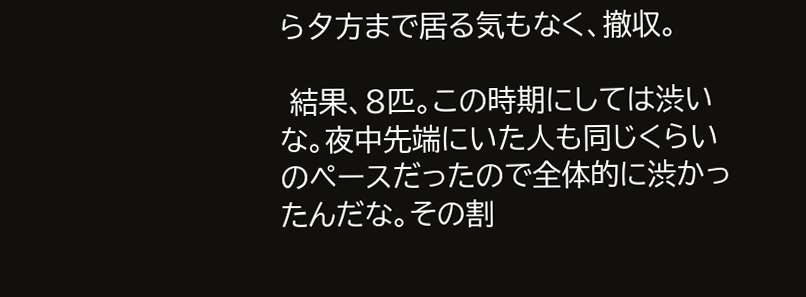ら夕方まで居る気もなく、撤収。

 結果、8匹。この時期にしては渋いな。夜中先端にいた人も同じくらいのペースだったので全体的に渋かったんだな。その割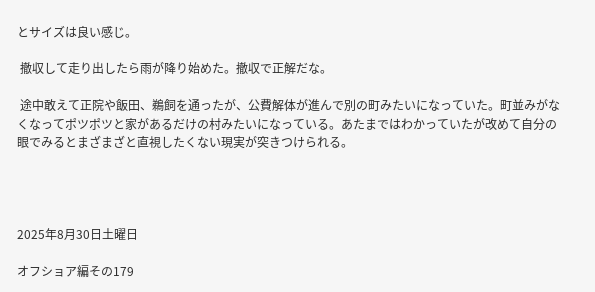とサイズは良い感じ。

 撤収して走り出したら雨が降り始めた。撤収で正解だな。

 途中敢えて正院や飯田、鵜飼を通ったが、公費解体が進んで別の町みたいになっていた。町並みがなくなってポツポツと家があるだけの村みたいになっている。あたまではわかっていたが改めて自分の眼でみるとまざまざと直視したくない現実が突きつけられる。




2025年8月30日土曜日

オフショア編その179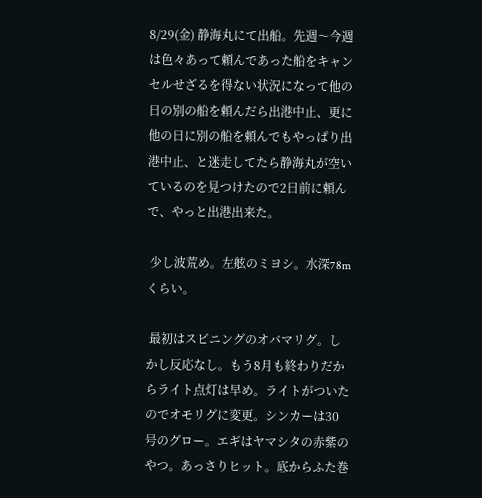8/29(金) 静海丸にて出船。先週〜今週は色々あって頼んであった船をキャンセルせざるを得ない状況になって他の日の別の船を頼んだら出港中止、更に他の日に別の船を頼んでもやっぱり出港中止、と迷走してたら静海丸が空いているのを見つけたので2日前に頼んで、やっと出港出来た。

 少し波荒め。左舷のミヨシ。水深78mくらい。

 最初はスピニングのオバマリグ。しかし反応なし。もう8月も終わりだからライト点灯は早め。ライトがついたのでオモリグに変更。シンカーは30号のグロー。エギはヤマシタの赤紫のやつ。あっさりヒット。底からふた巻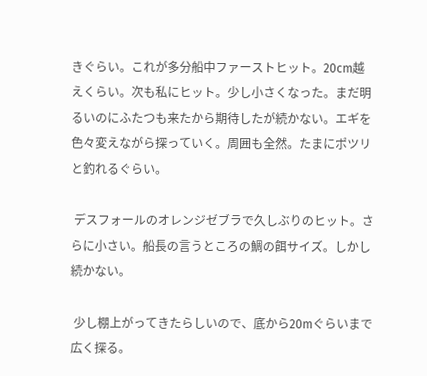きぐらい。これが多分船中ファーストヒット。20cm越えくらい。次も私にヒット。少し小さくなった。まだ明るいのにふたつも来たから期待したが続かない。エギを色々変えながら探っていく。周囲も全然。たまにポツリと釣れるぐらい。

 デスフォールのオレンジゼブラで久しぶりのヒット。さらに小さい。船長の言うところの鯛の餌サイズ。しかし続かない。

 少し棚上がってきたらしいので、底から20mぐらいまで広く探る。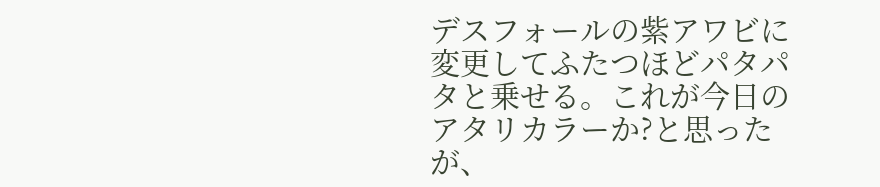デスフォールの紫アワビに変更してふたつほどパタパタと乗せる。これが今日のアタリカラーか?と思ったが、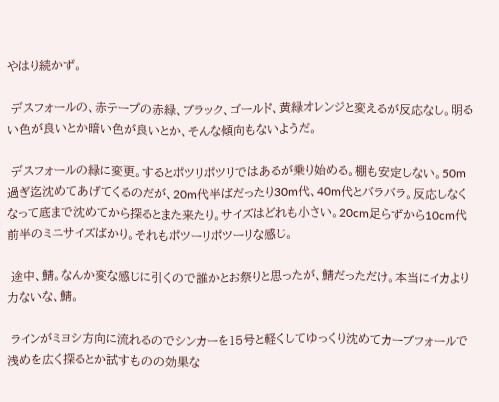やはり続かず。

 デスフォールの、赤テープの赤緑、ブラック、ゴールド、黄緑オレンジと変えるが反応なし。明るい色が良いとか暗い色が良いとか、そんな傾向もないようだ。

 デスフォールの緑に変更。するとポツリポツリではあるが乗り始める。棚も安定しない。50m過ぎ迄沈めてあげてくるのだが、20m代半ばだったり30m代、40m代とバラバラ。反応しなくなって底まで沈めてから探るとまた来たり。サイズはどれも小さい。20cm足らずから10cm代前半のミニサイズばかり。それもポツーリポツーリな感じ。

 途中、鯖。なんか変な感じに引くので誰かとお祭りと思ったが、鯖だっただけ。本当にイカより力ないな、鯖。

 ラインがミヨシ方向に流れるのでシンカーを15号と軽くしてゆっくり沈めてカーブフォールで浅めを広く探るとか試すものの効果な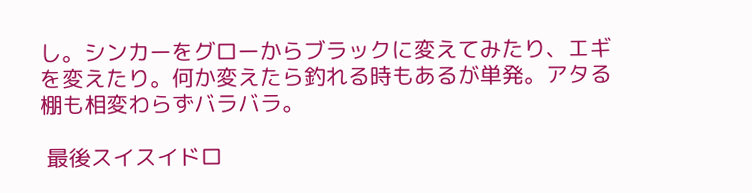し。シンカーをグローからブラックに変えてみたり、エギを変えたり。何か変えたら釣れる時もあるが単発。アタる棚も相変わらずバラバラ。

 最後スイスイドロ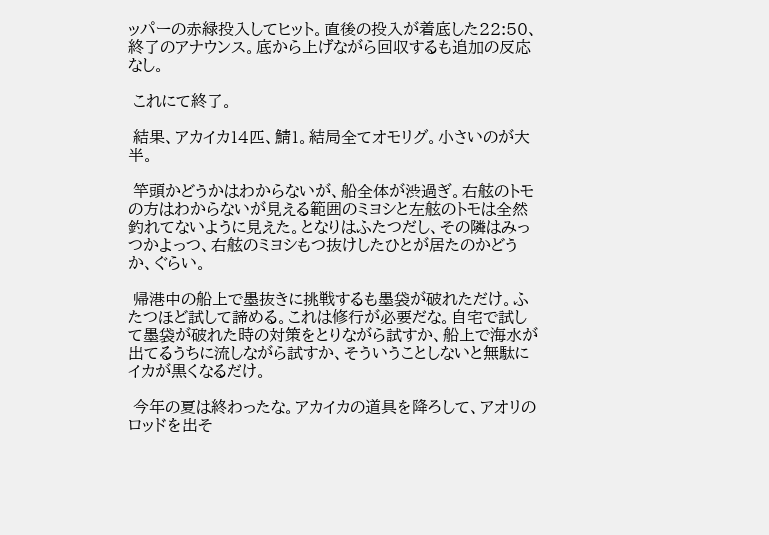ッパーの赤緑投入してヒット。直後の投入が着底した22:50、終了のアナウンス。底から上げながら回収するも追加の反応なし。

 これにて終了。

 結果、アカイカ14匹、鯖1。結局全てオモリグ。小さいのが大半。

 竿頭かどうかはわからないが、船全体が渋過ぎ。右舷のトモの方はわからないが見える範囲のミヨシと左舷のトモは全然釣れてないように見えた。となりはふたつだし、その隣はみっつかよっつ、右舷のミヨシもつ抜けしたひとが居たのかどうか、ぐらい。

 帰港中の船上で墨抜きに挑戦するも墨袋が破れただけ。ふたつほど試して諦める。これは修行が必要だな。自宅で試して墨袋が破れた時の対策をとりながら試すか、船上で海水が出てるうちに流しながら試すか、そういうことしないと無駄にイカが黒くなるだけ。

 今年の夏は終わったな。アカイカの道具を降ろして、アオリのロッドを出そ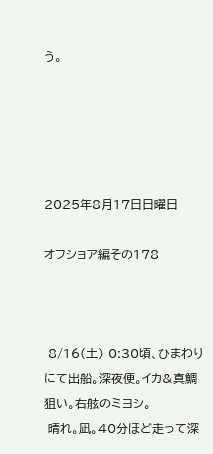う。





2025年8月17日日曜日

オフショア編その178



 8/16(土) 0:30頃、ひまわりにて出船。深夜便。イカ&真鯛狙い。右舷のミヨシ。
 晴れ。凪。40分ほど走って深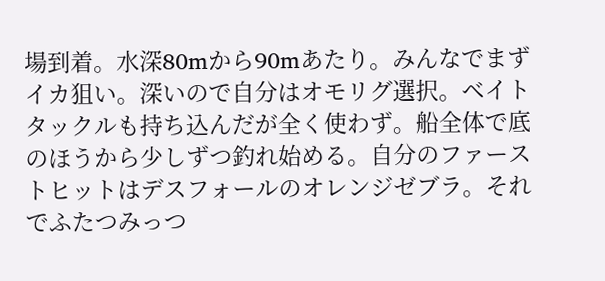場到着。水深80mから90mあたり。みんなでまずイカ狙い。深いので自分はオモリグ選択。ベイトタックルも持ち込んだが全く使わず。船全体で底のほうから少しずつ釣れ始める。自分のファーストヒットはデスフォールのオレンジゼブラ。それでふたつみっつ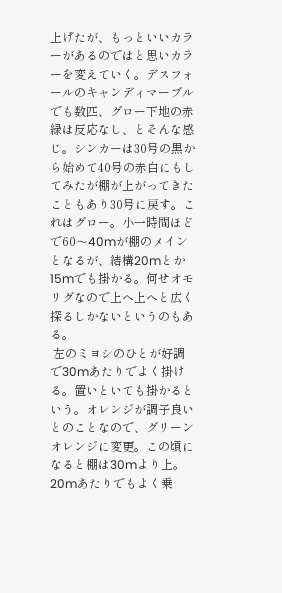上げたが、もっといいカラーがあるのではと思いカラーを変えていく。デスフォールのキャンディマーブルでも数匹、グロー下地の赤緑は反応なし、とそんな感じ。シンカーは30号の黒から始めて40号の赤白にもしてみたが棚が上がってきたこともあり30号に戻す。これはグロー。小一時間ほどで60〜40mが棚のメインとなるが、結構20mとか15mでも掛かる。何せオモリグなので上へ上へと広く探るしかないというのもある。
 左のミヨシのひとが好調で30mあたりでよく掛ける。置いといても掛かるという。オレンジが調子良いとのことなので、グリーンオレンジに変更。この頃になると棚は30mより上。20mあたりでもよく乗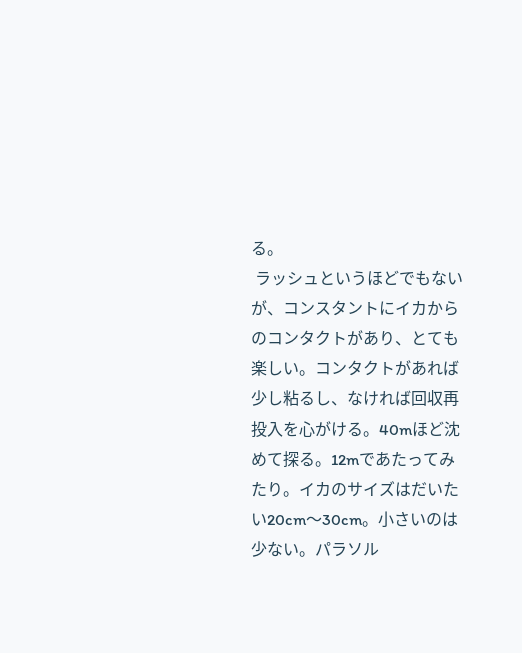る。
 ラッシュというほどでもないが、コンスタントにイカからのコンタクトがあり、とても楽しい。コンタクトがあれば少し粘るし、なければ回収再投入を心がける。40mほど沈めて探る。12mであたってみたり。イカのサイズはだいたい20cm〜30cm。小さいのは少ない。パラソル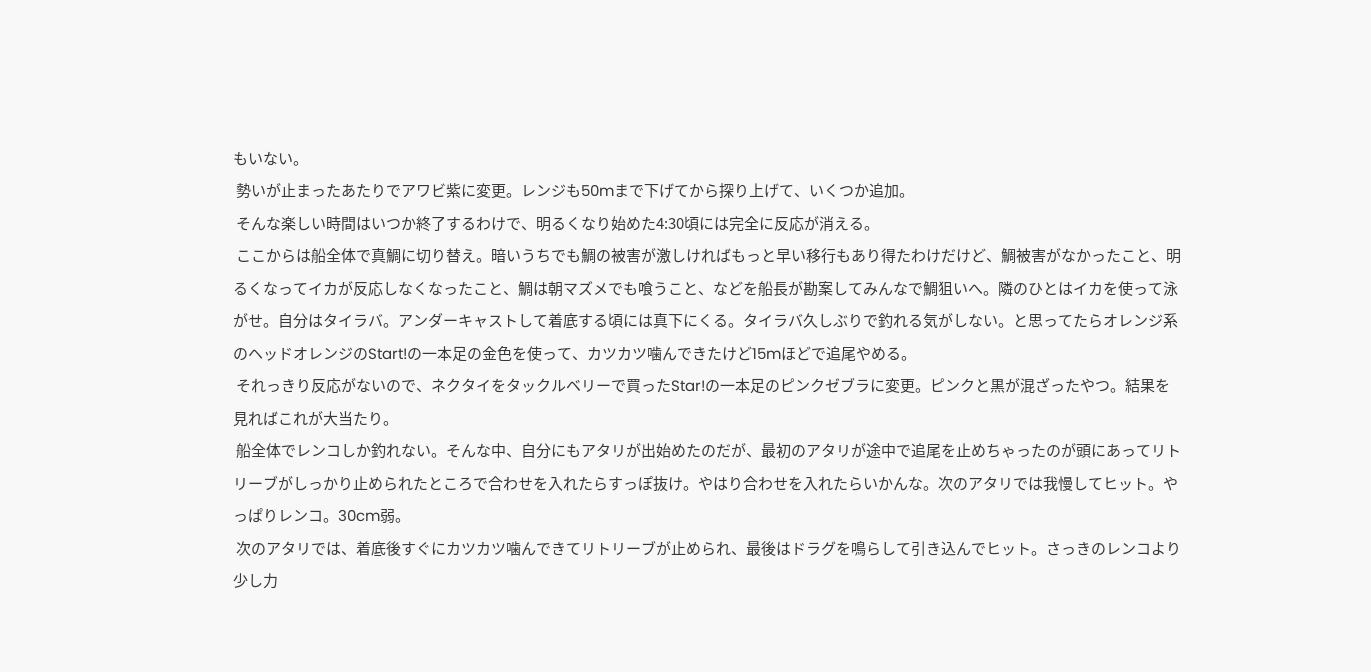もいない。
 勢いが止まったあたりでアワビ紫に変更。レンジも50mまで下げてから探り上げて、いくつか追加。
 そんな楽しい時間はいつか終了するわけで、明るくなり始めた4:30頃には完全に反応が消える。
 ここからは船全体で真鯛に切り替え。暗いうちでも鯛の被害が激しければもっと早い移行もあり得たわけだけど、鯛被害がなかったこと、明るくなってイカが反応しなくなったこと、鯛は朝マズメでも喰うこと、などを船長が勘案してみんなで鯛狙いへ。隣のひとはイカを使って泳がせ。自分はタイラバ。アンダーキャストして着底する頃には真下にくる。タイラバ久しぶりで釣れる気がしない。と思ってたらオレンジ系のヘッドオレンジのStart!の一本足の金色を使って、カツカツ噛んできたけど15mほどで追尾やめる。
 それっきり反応がないので、ネクタイをタックルベリーで買ったStar!の一本足のピンクゼブラに変更。ピンクと黒が混ざったやつ。結果を見ればこれが大当たり。
 船全体でレンコしか釣れない。そんな中、自分にもアタリが出始めたのだが、最初のアタリが途中で追尾を止めちゃったのが頭にあってリトリーブがしっかり止められたところで合わせを入れたらすっぽ抜け。やはり合わせを入れたらいかんな。次のアタリでは我慢してヒット。やっぱりレンコ。30cm弱。
 次のアタリでは、着底後すぐにカツカツ噛んできてリトリーブが止められ、最後はドラグを鳴らして引き込んでヒット。さっきのレンコより少し力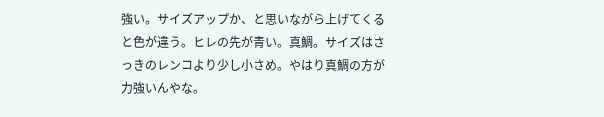強い。サイズアップか、と思いながら上げてくると色が違う。ヒレの先が青い。真鯛。サイズはさっきのレンコより少し小さめ。やはり真鯛の方が力強いんやな。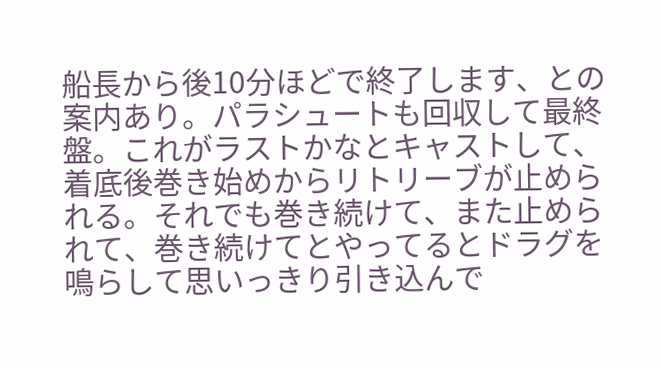船長から後10分ほどで終了します、との案内あり。パラシュートも回収して最終盤。これがラストかなとキャストして、着底後巻き始めからリトリーブが止められる。それでも巻き続けて、また止められて、巻き続けてとやってるとドラグを鳴らして思いっきり引き込んで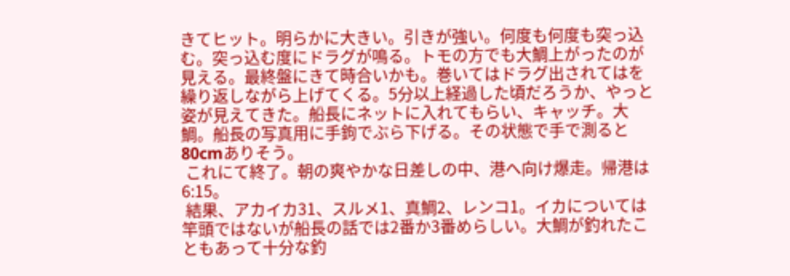きてヒット。明らかに大きい。引きが強い。何度も何度も突っ込む。突っ込む度にドラグが鳴る。トモの方でも大鯛上がったのが見える。最終盤にきて時合いかも。巻いてはドラグ出されてはを繰り返しながら上げてくる。5分以上経過した頃だろうか、やっと姿が見えてきた。船長にネットに入れてもらい、キャッチ。大鯛。船長の写真用に手鉤でぶら下げる。その状態で手で測ると80cmありそう。
 これにて終了。朝の爽やかな日差しの中、港へ向け爆走。帰港は6:15。
 結果、アカイカ31、スルメ1、真鯛2、レンコ1。イカについては竿頭ではないが船長の話では2番か3番めらしい。大鯛が釣れたこともあって十分な釣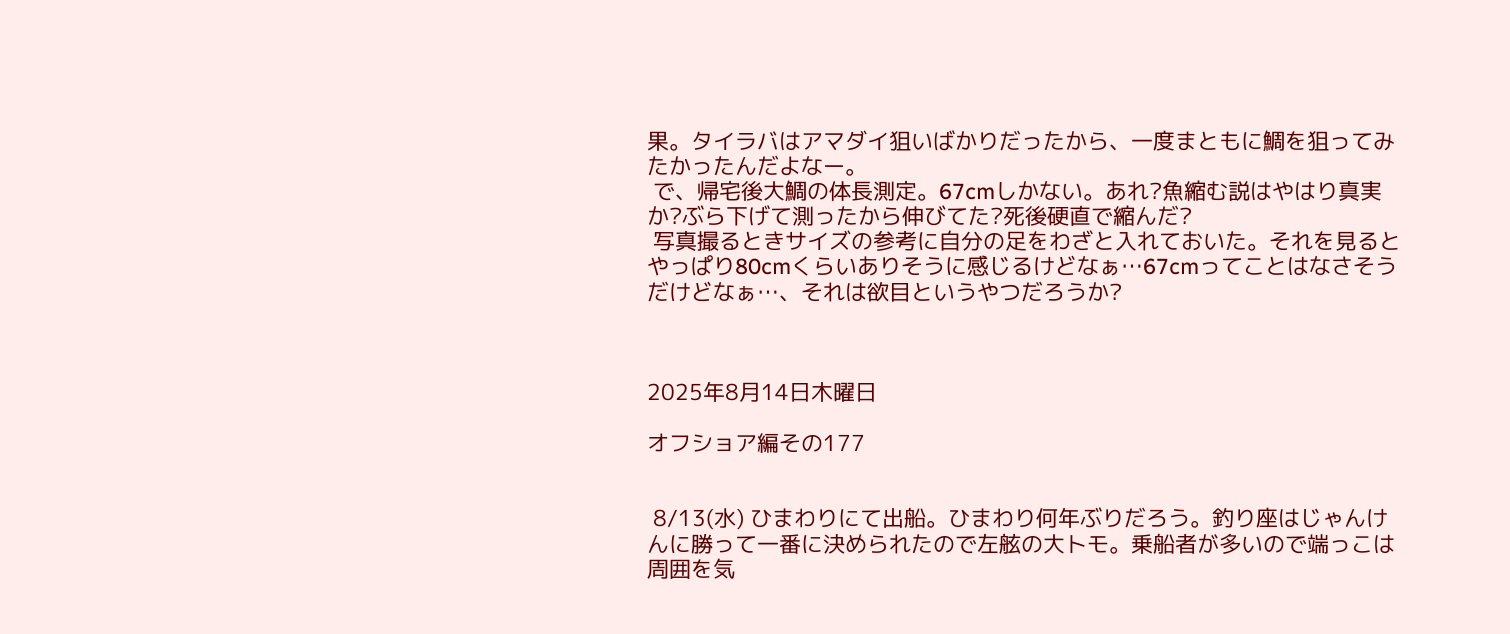果。タイラバはアマダイ狙いばかりだったから、一度まともに鯛を狙ってみたかったんだよなー。
 で、帰宅後大鯛の体長測定。67cmしかない。あれ?魚縮む説はやはり真実か?ぶら下げて測ったから伸びてた?死後硬直で縮んだ?
 写真撮るときサイズの参考に自分の足をわざと入れておいた。それを見るとやっぱり80cmくらいありそうに感じるけどなぁ…67cmってことはなさそうだけどなぁ…、それは欲目というやつだろうか?



2025年8月14日木曜日

オフショア編その177


 8/13(水) ひまわりにて出船。ひまわり何年ぶりだろう。釣り座はじゃんけんに勝って一番に決められたので左舷の大トモ。乗船者が多いので端っこは周囲を気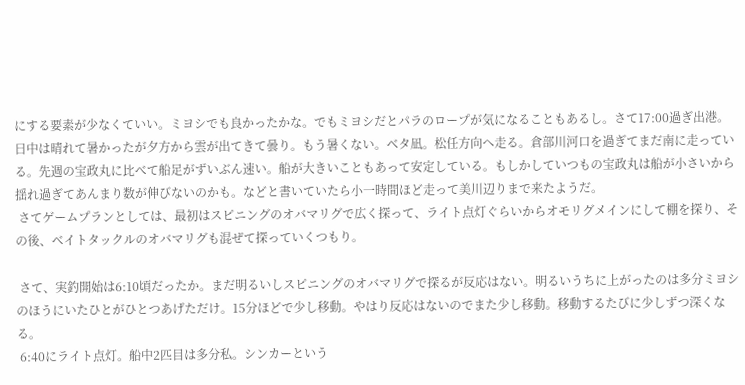にする要素が少なくていい。ミヨシでも良かったかな。でもミヨシだとパラのロープが気になることもあるし。さて17:00過ぎ出港。日中は晴れて暑かったが夕方から雲が出てきて曇り。もう暑くない。ベタ凪。松任方向へ走る。倉部川河口を過ぎてまだ南に走っている。先週の宝政丸に比べて船足がずいぶん速い。船が大きいこともあって安定している。もしかしていつもの宝政丸は船が小さいから揺れ過ぎてあんまり数が伸びないのかも。などと書いていたら小一時間ほど走って美川辺りまで来たようだ。
 さてゲームプランとしては、最初はスピニングのオバマリグで広く探って、ライト点灯ぐらいからオモリグメインにして棚を探り、その後、ベイトタックルのオバマリグも混ぜて探っていくつもり。

 さて、実釣開始は6:10頃だったか。まだ明るいしスピニングのオバマリグで探るが反応はない。明るいうちに上がったのは多分ミヨシのほうにいたひとがひとつあげただけ。15分ほどで少し移動。やはり反応はないのでまた少し移動。移動するたびに少しずつ深くなる。
 6:40にライト点灯。船中2匹目は多分私。シンカーという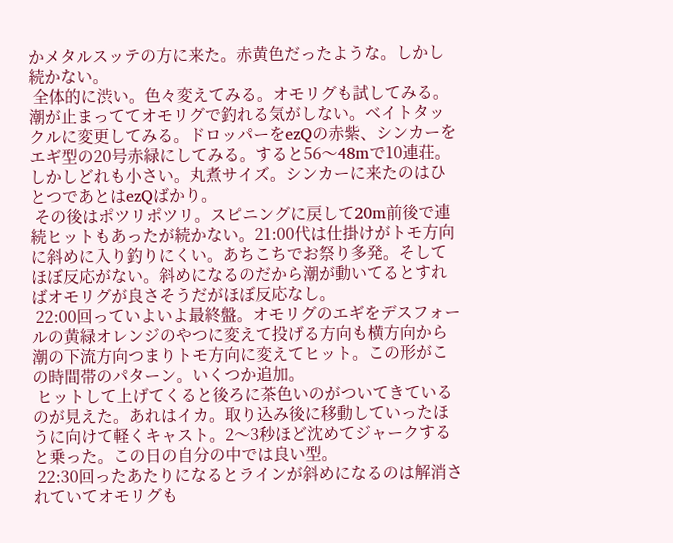かメタルスッテの方に来た。赤黄色だったような。しかし続かない。
 全体的に渋い。色々変えてみる。オモリグも試してみる。潮が止まっててオモリグで釣れる気がしない。ベイトタックルに変更してみる。ドロッパーをezQの赤紫、シンカーをエギ型の20号赤緑にしてみる。すると56〜48mで10連荘。しかしどれも小さい。丸煮サイズ。シンカーに来たのはひとつであとはezQばかり。
 その後はポツリポツリ。スピニングに戻して20m前後で連続ヒットもあったが続かない。21:00代は仕掛けがトモ方向に斜めに入り釣りにくい。あちこちでお祭り多発。そしてほぼ反応がない。斜めになるのだから潮が動いてるとすればオモリグが良さそうだがほぼ反応なし。
 22:00回っていよいよ最終盤。オモリグのエギをデスフォールの黄緑オレンジのやつに変えて投げる方向も横方向から潮の下流方向つまりトモ方向に変えてヒット。この形がこの時間帯のパターン。いくつか追加。
 ヒットして上げてくると後ろに茶色いのがついてきているのが見えた。あれはイカ。取り込み後に移動していったほうに向けて軽くキャスト。2〜3秒ほど沈めてジャークすると乗った。この日の自分の中では良い型。
 22:30回ったあたりになるとラインが斜めになるのは解消されていてオモリグも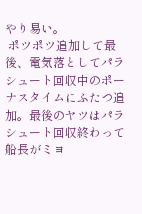やり易い。
 ポツポツ追加して最後、電気落としてパラシュート回収中のポーナスタイムにふたつ追加。最後のヤツはパラシュート回収終わって船長がミヨ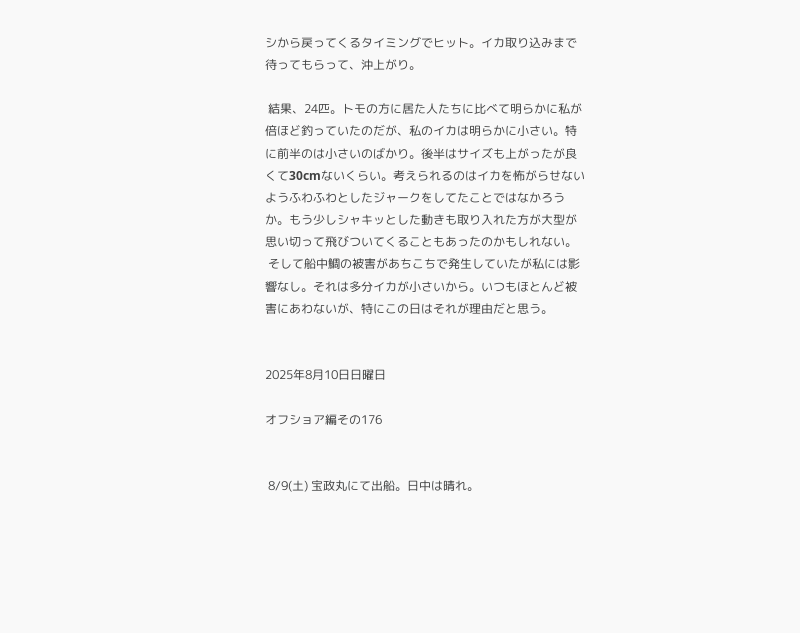シから戻ってくるタイミングでヒット。イカ取り込みまで待ってもらって、沖上がり。

 結果、24匹。トモの方に居た人たちに比べて明らかに私が倍ほど釣っていたのだが、私のイカは明らかに小さい。特に前半のは小さいのばかり。後半はサイズも上がったが良くて30cmないくらい。考えられるのはイカを怖がらせないようふわふわとしたジャークをしてたことではなかろうか。もう少しシャキッとした動きも取り入れた方が大型が思い切って飛びついてくることもあったのかもしれない。
 そして船中鯛の被害があちこちで発生していたが私には影響なし。それは多分イカが小さいから。いつもほとんど被害にあわないが、特にこの日はそれが理由だと思う。


2025年8月10日日曜日

オフショア編その176


 8/9(土) 宝政丸にて出船。日中は晴れ。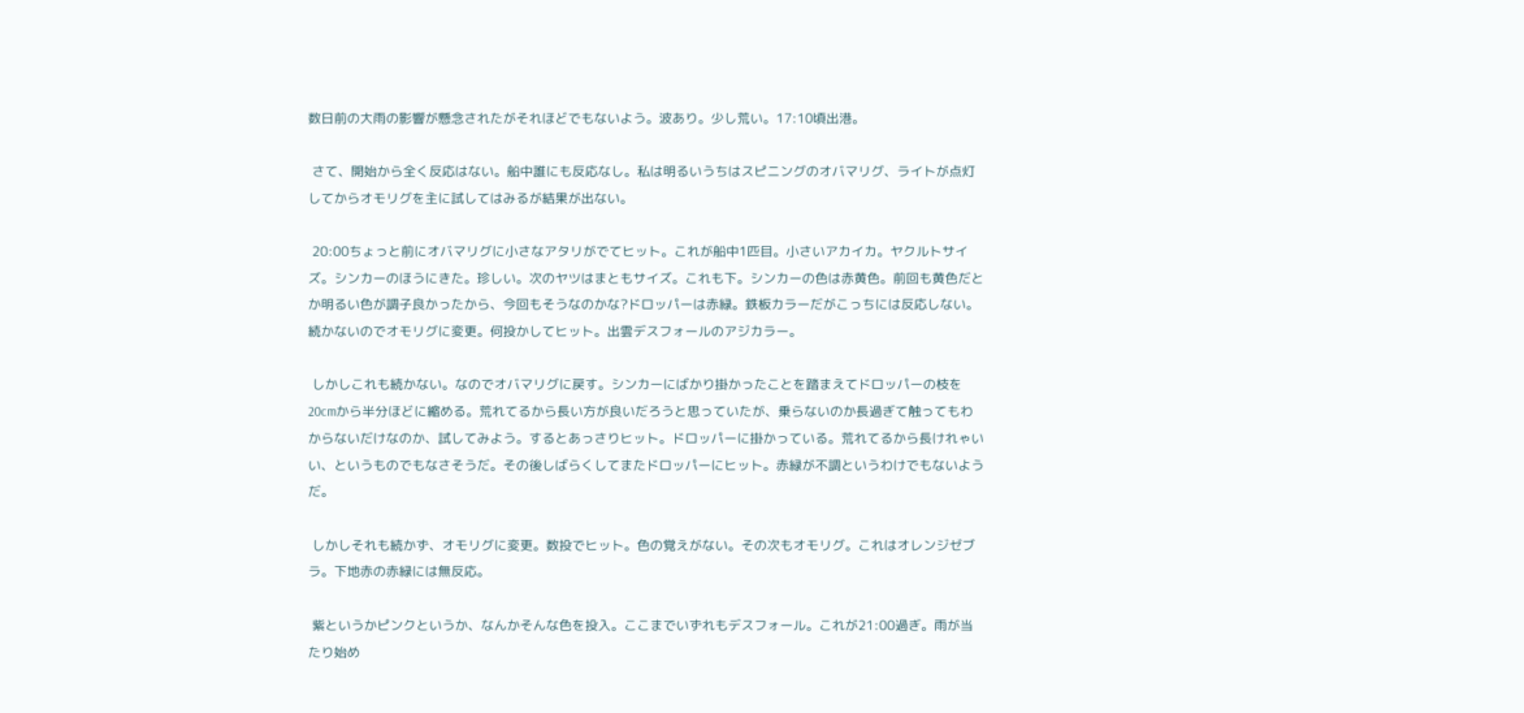数日前の大雨の影響が懸念されたがそれほどでもないよう。波あり。少し荒い。17:10頃出港。

 さて、開始から全く反応はない。船中誰にも反応なし。私は明るいうちはスピニングのオバマリグ、ライトが点灯してからオモリグを主に試してはみるが結果が出ない。

 20:00ちょっと前にオバマリグに小さなアタリがでてヒット。これが船中1匹目。小さいアカイカ。ヤクルトサイズ。シンカーのほうにきた。珍しい。次のヤツはまともサイズ。これも下。シンカーの色は赤黄色。前回も黄色だとか明るい色が調子良かったから、今回もそうなのかな?ドロッパーは赤緑。鉄板カラーだがこっちには反応しない。続かないのでオモリグに変更。何投かしてヒット。出雲デスフォールのアジカラー。

 しかしこれも続かない。なのでオバマリグに戻す。シンカーにばかり掛かったことを踏まえてドロッパーの枝を20cmから半分ほどに縮める。荒れてるから長い方が良いだろうと思っていたが、乗らないのか長過ぎて触ってもわからないだけなのか、試してみよう。するとあっさりヒット。ドロッパーに掛かっている。荒れてるから長けれゃいい、というものでもなさそうだ。その後しばらくしてまたドロッパーにヒット。赤緑が不調というわけでもないようだ。

 しかしそれも続かず、オモリグに変更。数投でヒット。色の覚えがない。その次もオモリグ。これはオレンジゼブラ。下地赤の赤緑には無反応。

 紫というかピンクというか、なんかそんな色を投入。ここまでいずれもデスフォール。これが21:00過ぎ。雨が当たり始め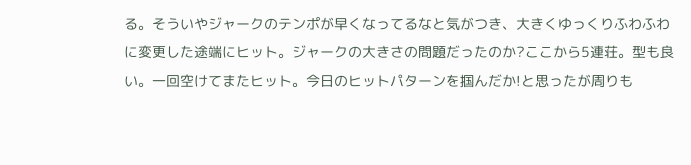る。そういやジャークのテンポが早くなってるなと気がつき、大きくゆっくりふわふわに変更した途端にヒット。ジャークの大きさの問題だったのか?ここから5連荘。型も良い。一回空けてまたヒット。今日のヒットパターンを掴んだか!と思ったが周りも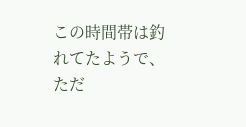この時間帯は釣れてたようで、ただ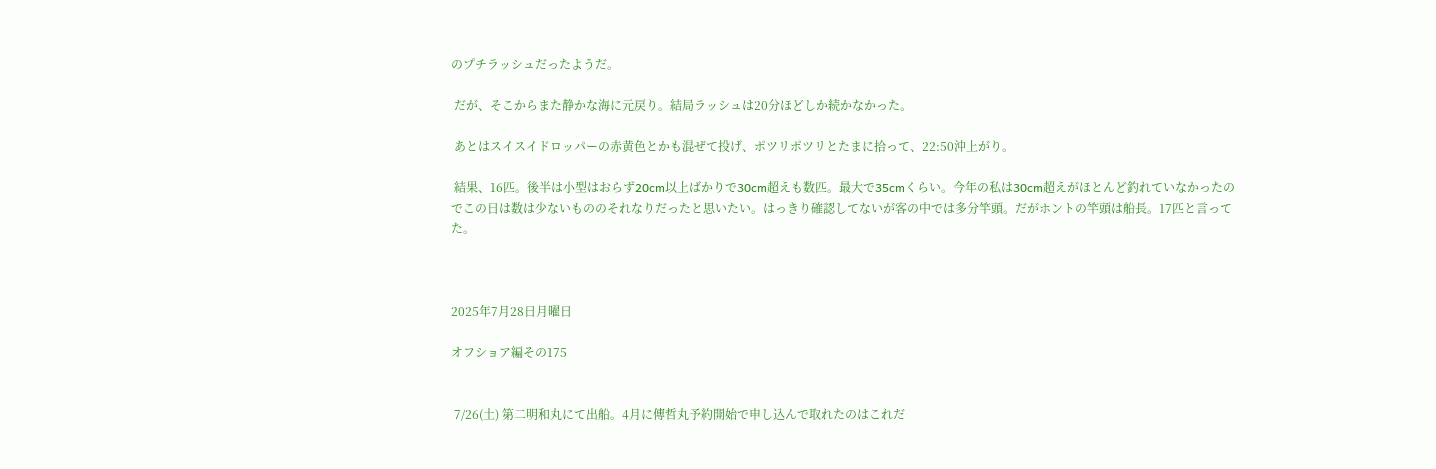のプチラッシュだったようだ。

 だが、そこからまた静かな海に元戻り。結局ラッシュは20分ほどしか続かなかった。

 あとはスイスイドロッパーの赤黄色とかも混ぜて投げ、ポツリポツリとたまに拾って、22:50沖上がり。

 結果、16匹。後半は小型はおらず20cm以上ばかりで30cm超えも数匹。最大で35cmくらい。今年の私は30cm超えがほとんど釣れていなかったのでこの日は数は少ないもののそれなりだったと思いたい。はっきり確認してないが客の中では多分竿頭。だがホントの竿頭は船長。17匹と言ってた。



2025年7月28日月曜日

オフショア編その175


 7/26(土) 第二明和丸にて出船。4月に傳哲丸予約開始で申し込んで取れたのはこれだ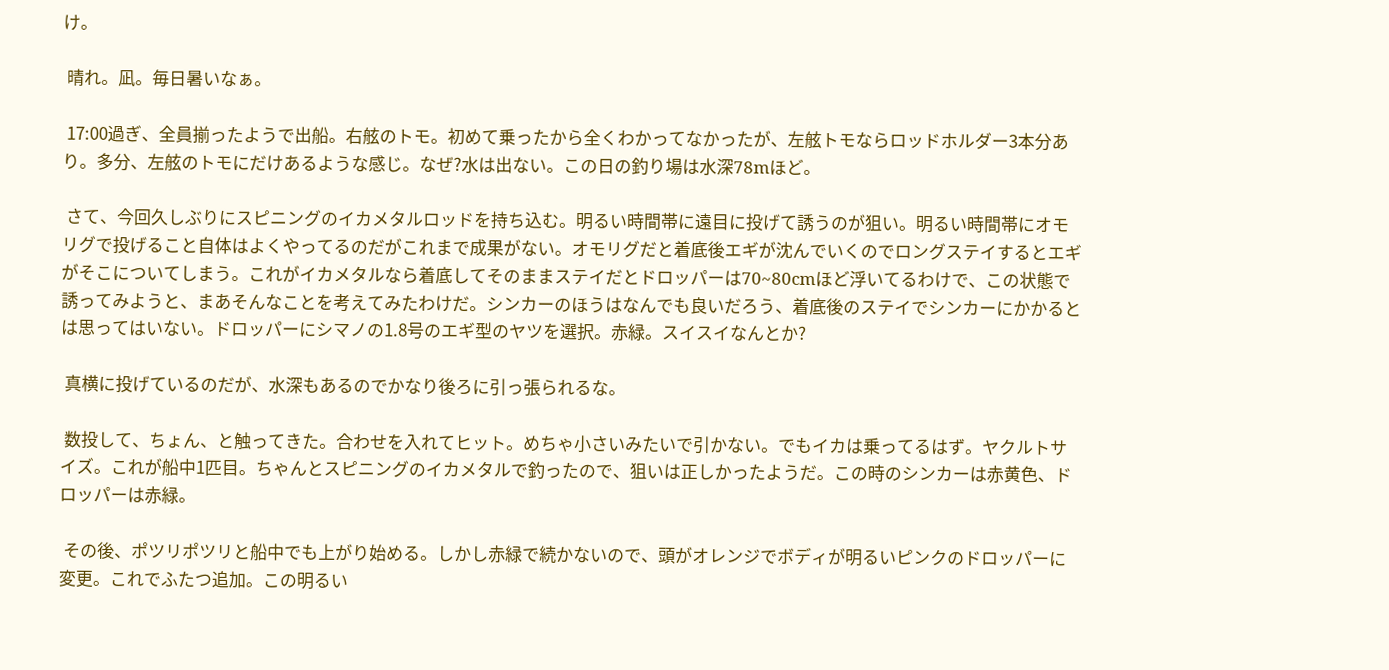け。

 晴れ。凪。毎日暑いなぁ。

 17:00過ぎ、全員揃ったようで出船。右舷のトモ。初めて乗ったから全くわかってなかったが、左舷トモならロッドホルダー3本分あり。多分、左舷のトモにだけあるような感じ。なぜ?水は出ない。この日の釣り場は水深78mほど。

 さて、今回久しぶりにスピニングのイカメタルロッドを持ち込む。明るい時間帯に遠目に投げて誘うのが狙い。明るい時間帯にオモリグで投げること自体はよくやってるのだがこれまで成果がない。オモリグだと着底後エギが沈んでいくのでロングステイするとエギがそこについてしまう。これがイカメタルなら着底してそのままステイだとドロッパーは70~80cmほど浮いてるわけで、この状態で誘ってみようと、まあそんなことを考えてみたわけだ。シンカーのほうはなんでも良いだろう、着底後のステイでシンカーにかかるとは思ってはいない。ドロッパーにシマノの1.8号のエギ型のヤツを選択。赤緑。スイスイなんとか?

 真横に投げているのだが、水深もあるのでかなり後ろに引っ張られるな。

 数投して、ちょん、と触ってきた。合わせを入れてヒット。めちゃ小さいみたいで引かない。でもイカは乗ってるはず。ヤクルトサイズ。これが船中1匹目。ちゃんとスピニングのイカメタルで釣ったので、狙いは正しかったようだ。この時のシンカーは赤黄色、ドロッパーは赤緑。

 その後、ポツリポツリと船中でも上がり始める。しかし赤緑で続かないので、頭がオレンジでボディが明るいピンクのドロッパーに変更。これでふたつ追加。この明るい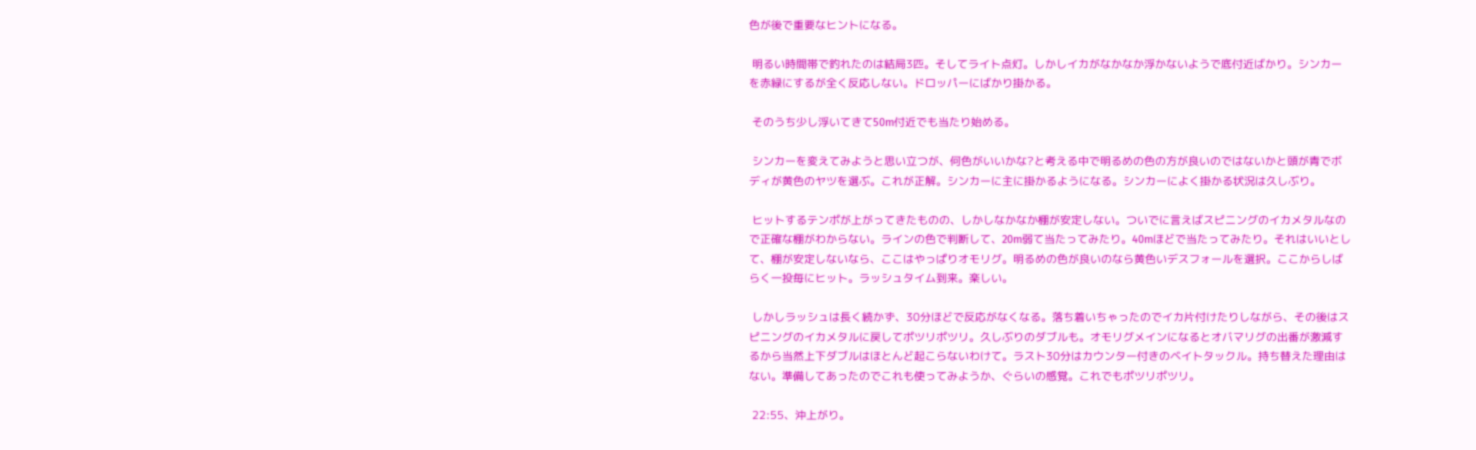色が後で重要なヒントになる。

 明るい時間帯で釣れたのは結局3匹。そしてライト点灯。しかしイカがなかなか浮かないようで底付近ばかり。シンカーを赤緑にするが全く反応しない。ドロッパーにばかり掛かる。

 そのうち少し浮いてきて50m付近でも当たり始める。

 シンカーを変えてみようと思い立つが、何色がいいかな?と考える中で明るめの色の方が良いのではないかと頭が青でボディが黄色のヤツを選ぶ。これが正解。シンカーに主に掛かるようになる。シンカーによく掛かる状況は久しぶり。

 ヒットするテンポが上がってきたものの、しかしなかなか棚が安定しない。ついでに言えばスピニングのイカメタルなので正確な棚がわからない。ラインの色で判断して、20m弱て当たってみたり。40mほどで当たってみたり。それはいいとして、棚が安定しないなら、ここはやっぱりオモリグ。明るめの色が良いのなら黄色いデスフォールを選択。ここからしばらく一投毎にヒット。ラッシュタイム到来。楽しい。

 しかしラッシュは長く続かず、30分ほどで反応がなくなる。落ち着いちゃったのでイカ片付けたりしながら、その後はスピニングのイカメタルに戻してポツリポツリ。久しぶりのダブルも。オモリグメインになるとオバマリグの出番が激減するから当然上下ダブルはほとんど起こらないわけて。ラスト30分はカウンター付きのベイトタックル。持ち替えた理由はない。準備してあったのでこれも使ってみようか、ぐらいの感覚。これでもポツリポツリ。

 22:55、沖上がり。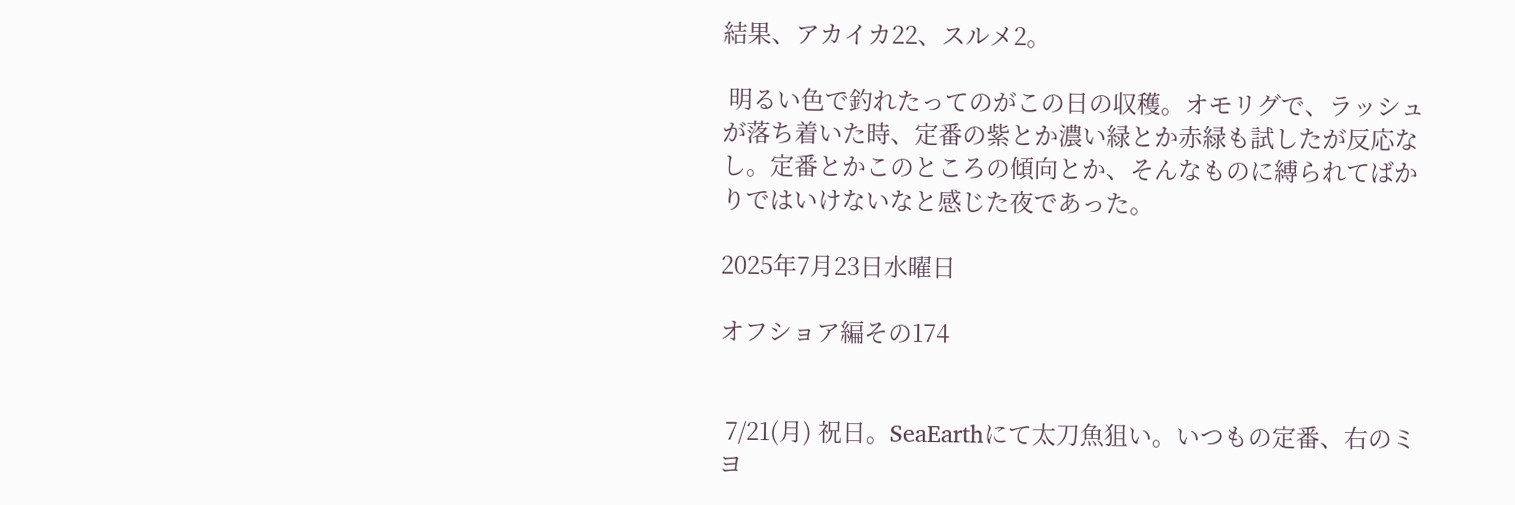結果、アカイカ22、スルメ2。

 明るい色で釣れたってのがこの日の収穫。オモリグで、ラッシュが落ち着いた時、定番の紫とか濃い緑とか赤緑も試したが反応なし。定番とかこのところの傾向とか、そんなものに縛られてばかりではいけないなと感じた夜であった。

2025年7月23日水曜日

オフショア編その174


 7/21(月) 祝日。SeaEarthにて太刀魚狙い。いつもの定番、右のミヨ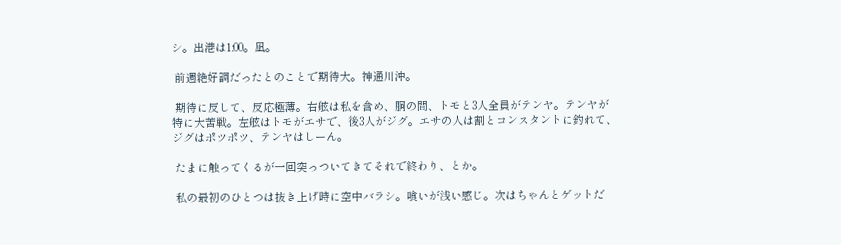シ。出港は1:00。凪。

 前週絶好調だったとのことで期待大。神通川沖。

 期待に反して、反応極薄。右舷は私を含め、胴の間、トモと3人全員がテンヤ。テンヤが特に大苦戦。左舷はトモがエサで、後3人がジグ。エサの人は割とコンスタントに釣れて、ジグはポツポツ、テンヤはしーん。

 たまに触ってくるが一回突っついてきてそれで終わり、とか。

 私の最初のひとつは抜き上げ時に空中バラシ。喰いが浅い感じ。次はちゃんとゲットだ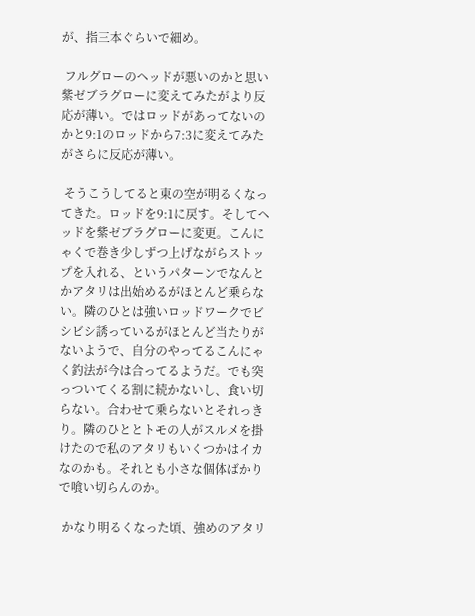が、指三本ぐらいで細め。

 フルグローのヘッドが悪いのかと思い紫ゼブラグローに変えてみたがより反応が薄い。ではロッドがあってないのかと9:1のロッドから7:3に変えてみたがさらに反応が薄い。

 そうこうしてると東の空が明るくなってきた。ロッドを9:1に戻す。そしてヘッドを紫ゼブラグローに変更。こんにゃくで巻き少しずつ上げながらストップを入れる、というパターンでなんとかアタリは出始めるがほとんど乗らない。隣のひとは強いロッドワークでビシビシ誘っているがほとんど当たりがないようで、自分のやってるこんにゃく釣法が今は合ってるようだ。でも突っついてくる割に続かないし、食い切らない。合わせて乗らないとそれっきり。隣のひととトモの人がスルメを掛けたので私のアタリもいくつかはイカなのかも。それとも小さな個体ばかりで喰い切らんのか。

 かなり明るくなった頃、強めのアタリ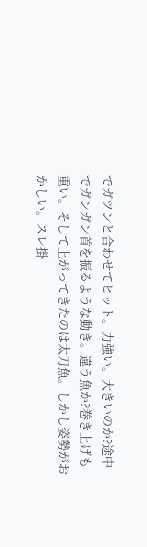でガツンと合わせてヒット。力強い。大きいのか?途中でガンガン首を振るような動き。違う魚か?巻き上げも重い。そして上がってきたのは太刀魚。しかし姿勢がおかしい。スレ掛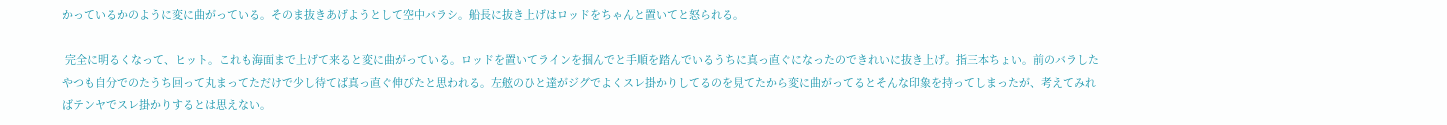かっているかのように変に曲がっている。そのま抜きあげようとして空中バラシ。船長に抜き上げはロッドをちゃんと置いてと怒られる。

 完全に明るくなって、ヒット。これも海面まで上げて来ると変に曲がっている。ロッドを置いてラインを掴んでと手順を踏んでいるうちに真っ直ぐになったのできれいに抜き上げ。指三本ちょい。前のバラしたやつも自分でのたうち回って丸まってただけで少し待てば真っ直ぐ伸びたと思われる。左舷のひと達がジグでよくスレ掛かりしてるのを見てたから変に曲がってるとそんな印象を持ってしまったが、考えてみればテンヤでスレ掛かりするとは思えない。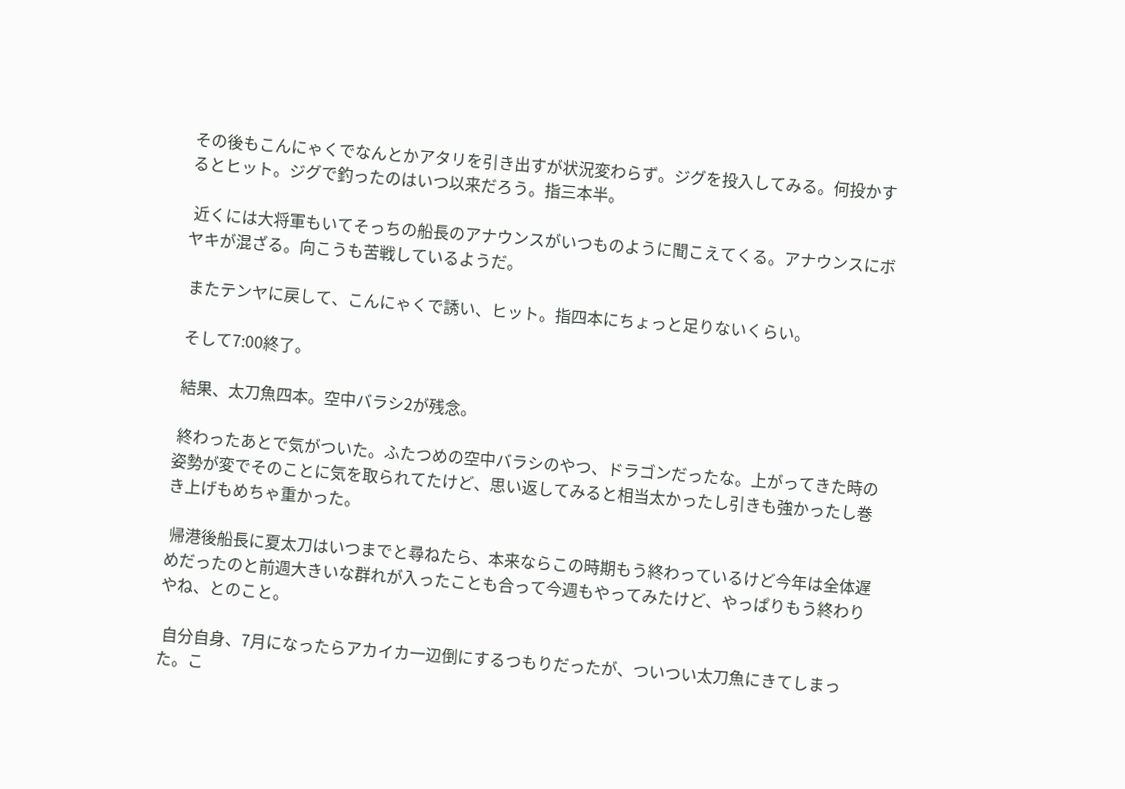その後もこんにゃくでなんとかアタリを引き出すが状況変わらず。ジグを投入してみる。何投かするとヒット。ジグで釣ったのはいつ以来だろう。指三本半。

 近くには大将軍もいてそっちの船長のアナウンスがいつものように聞こえてくる。アナウンスにボヤキが混ざる。向こうも苦戦しているようだ。

 またテンヤに戻して、こんにゃくで誘い、ヒット。指四本にちょっと足りないくらい。

 そして7:00終了。

 結果、太刀魚四本。空中バラシ2が残念。

 終わったあとで気がついた。ふたつめの空中バラシのやつ、ドラゴンだったな。上がってきた時の姿勢が変でそのことに気を取られてたけど、思い返してみると相当太かったし引きも強かったし巻き上げもめちゃ重かった。

 帰港後船長に夏太刀はいつまでと尋ねたら、本来ならこの時期もう終わっているけど今年は全体遅めだったのと前週大きいな群れが入ったことも合って今週もやってみたけど、やっぱりもう終わりやね、とのこと。

 自分自身、7月になったらアカイカ一辺倒にするつもりだったが、ついつい太刀魚にきてしまった。こ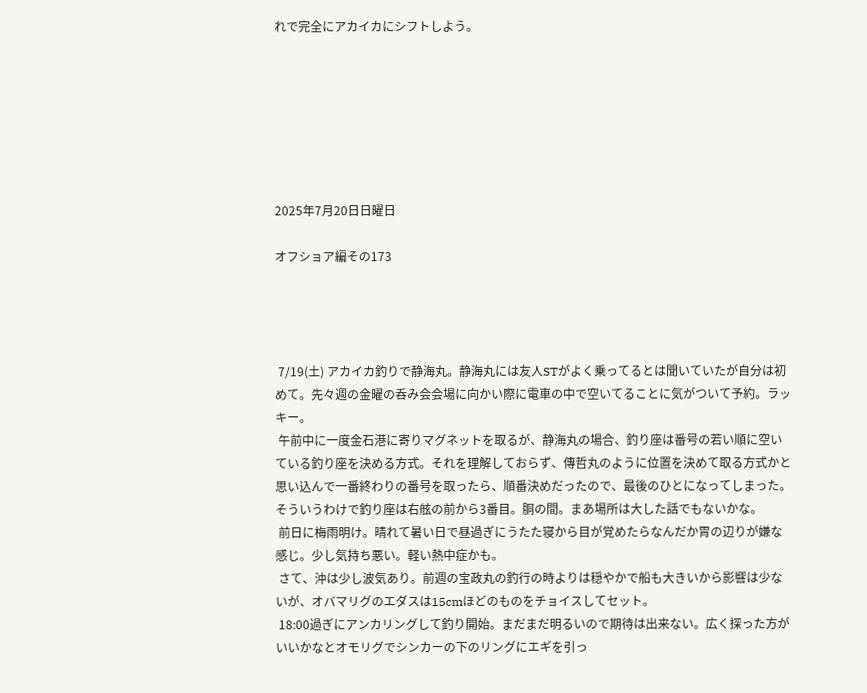れで完全にアカイカにシフトしよう。







2025年7月20日日曜日

オフショア編その173




 7/19(土) アカイカ釣りで静海丸。静海丸には友人STがよく乗ってるとは聞いていたが自分は初めて。先々週の金曜の呑み会会場に向かい際に電車の中で空いてることに気がついて予約。ラッキー。
 午前中に一度金石港に寄りマグネットを取るが、静海丸の場合、釣り座は番号の若い順に空いている釣り座を決める方式。それを理解しておらず、傳哲丸のように位置を決めて取る方式かと思い込んで一番終わりの番号を取ったら、順番決めだったので、最後のひとになってしまった。そういうわけで釣り座は右舷の前から3番目。胴の間。まあ場所は大した話でもないかな。
 前日に梅雨明け。晴れて暑い日で昼過ぎにうたた寝から目が覚めたらなんだか胃の辺りが嫌な感じ。少し気持ち悪い。軽い熱中症かも。
 さて、沖は少し波気あり。前週の宝政丸の釣行の時よりは穏やかで船も大きいから影響は少ないが、オバマリグのエダスは15cmほどのものをチョイスしてセット。
 18:00過ぎにアンカリングして釣り開始。まだまだ明るいので期待は出来ない。広く探った方がいいかなとオモリグでシンカーの下のリングにエギを引っ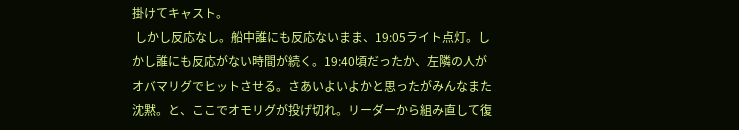掛けてキャスト。
 しかし反応なし。船中誰にも反応ないまま、19:05ライト点灯。しかし誰にも反応がない時間が続く。19:40頃だったか、左隣の人がオバマリグでヒットさせる。さあいよいよかと思ったがみんなまた沈黙。と、ここでオモリグが投げ切れ。リーダーから組み直して復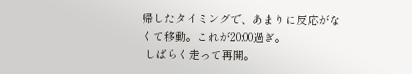帰したタイミングで、あまりに反応がなくて移動。これが20:00過ぎ。
 しばらく走って再開。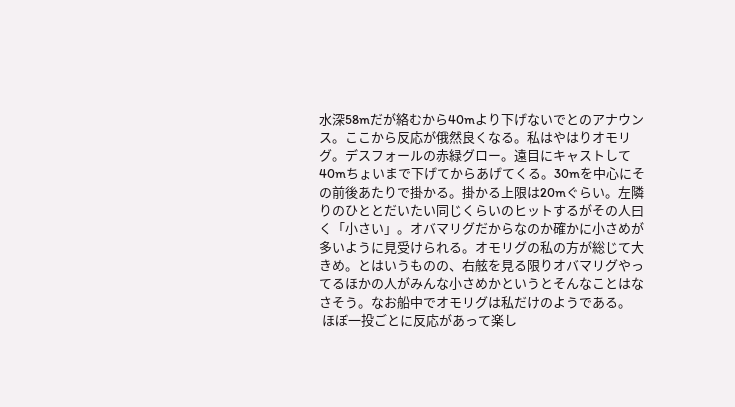水深58mだが絡むから40mより下げないでとのアナウンス。ここから反応が俄然良くなる。私はやはりオモリグ。デスフォールの赤緑グロー。遠目にキャストして40mちょいまで下げてからあげてくる。30mを中心にその前後あたりで掛かる。掛かる上限は20mぐらい。左隣りのひととだいたい同じくらいのヒットするがその人曰く「小さい」。オバマリグだからなのか確かに小さめが多いように見受けられる。オモリグの私の方が総じて大きめ。とはいうものの、右舷を見る限りオバマリグやってるほかの人がみんな小さめかというとそんなことはなさそう。なお船中でオモリグは私だけのようである。
 ほぼ一投ごとに反応があって楽し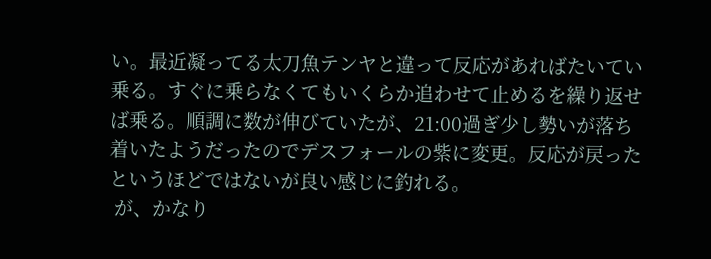い。最近凝ってる太刀魚テンヤと違って反応があればたいてい乗る。すぐに乗らなくてもいくらか追わせて止めるを繰り返せば乗る。順調に数が伸びていたが、21:00過ぎ少し勢いが落ち着いたようだったのでデスフォールの紫に変更。反応が戻ったというほどではないが良い感じに釣れる。
 が、かなり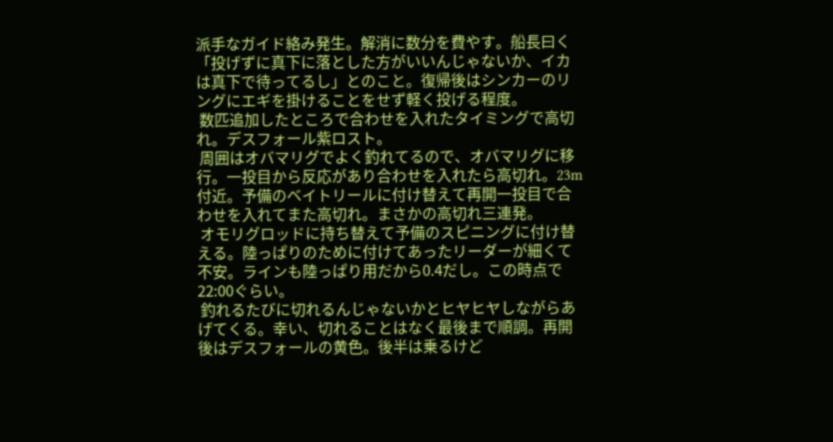派手なガイド絡み発生。解消に数分を費やす。船長曰く「投げずに真下に落とした方がいいんじゃないか、イカは真下で待ってるし」とのこと。復帰後はシンカーのリングにエギを掛けることをせず軽く投げる程度。
 数匹追加したところで合わせを入れたタイミングで高切れ。デスフォール紫ロスト。
 周囲はオバマリグでよく釣れてるので、オバマリグに移行。一投目から反応があり合わせを入れたら高切れ。23m付近。予備のベイトリールに付け替えて再開一投目で合わせを入れてまた高切れ。まさかの高切れ三連発。
 オモリグロッドに持ち替えて予備のスピニングに付け替える。陸っぱりのために付けてあったリーダーが細くて不安。ラインも陸っぱり用だから0.4だし。この時点で22:00ぐらい。
 釣れるたびに切れるんじゃないかとヒヤヒヤしながらあげてくる。幸い、切れることはなく最後まで順調。再開後はデスフォールの黄色。後半は乗るけど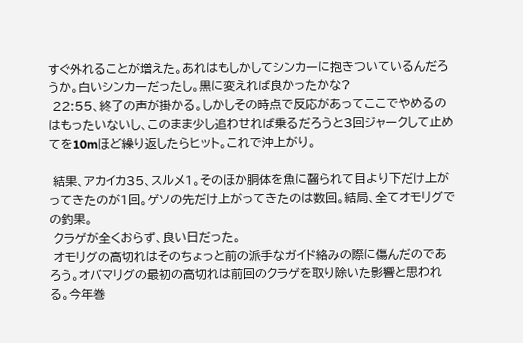すぐ外れることが増えた。あれはもしかしてシンカーに抱きついているんだろうか。白いシンカーだったし。黒に変えれば良かったかな?
 22:55、終了の声が掛かる。しかしその時点で反応があってここでやめるのはもったいないし、このまま少し追わせれば乗るだろうと3回ジャークして止めてを10mほど繰り返したらヒット。これで沖上がり。

 結果、アカイカ35、スルメ1。そのほか胴体を魚に齧られて目より下だけ上がってきたのが1回。ゲソの先だけ上がってきたのは数回。結局、全てオモリグでの釣果。
 クラゲが全くおらず、良い日だった。
 オモリグの高切れはそのちょっと前の派手なガイド絡みの際に傷んだのであろう。オバマリグの最初の高切れは前回のクラゲを取り除いた影響と思われる。今年巻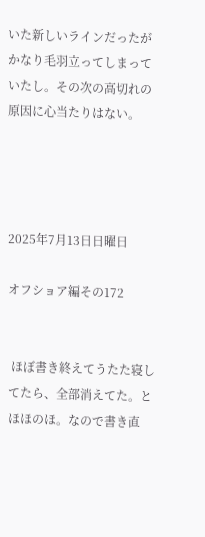いた新しいラインだったがかなり毛羽立ってしまっていたし。その次の高切れの原因に心当たりはない。




2025年7月13日日曜日

オフショア編その172


 ほぼ書き終えてうたた寝してたら、全部消えてた。とほほのほ。なので書き直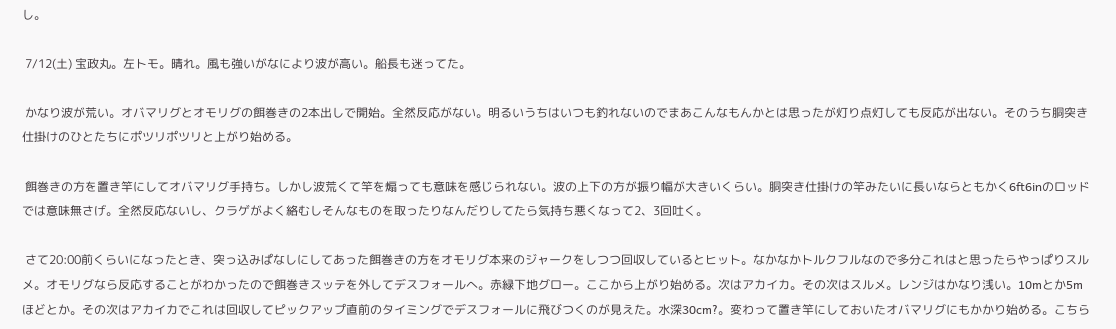し。

 7/12(土) 宝政丸。左トモ。晴れ。風も強いがなにより波が高い。船長も迷ってた。

 かなり波が荒い。オバマリグとオモリグの餌巻きの2本出しで開始。全然反応がない。明るいうちはいつも釣れないのでまあこんなもんかとは思ったが灯り点灯しても反応が出ない。そのうち胴突き仕掛けのひとたちにポツリポツリと上がり始める。

 餌巻きの方を置き竿にしてオバマリグ手持ち。しかし波荒くて竿を煽っても意味を感じられない。波の上下の方が振り幅が大きいくらい。胴突き仕掛けの竿みたいに長いならともかく6ft6inのロッドでは意味無さげ。全然反応ないし、クラゲがよく絡むしそんなものを取ったりなんだりしてたら気持ち悪くなって2、3回吐く。

 さて20:00前くらいになったとき、突っ込みぱなしにしてあった餌巻きの方をオモリグ本来のジャークをしつつ回収しているとヒット。なかなかトルクフルなので多分これはと思ったらやっぱりスルメ。オモリグなら反応することがわかったので餌巻きスッテを外してデスフォールへ。赤緑下地グロー。ここから上がり始める。次はアカイカ。その次はスルメ。レンジはかなり浅い。10mとか5mほどとか。その次はアカイカでこれは回収してピックアップ直前のタイミングでデスフォールに飛びつくのが見えた。水深30cm?。変わって置き竿にしておいたオバマリグにもかかり始める。こちら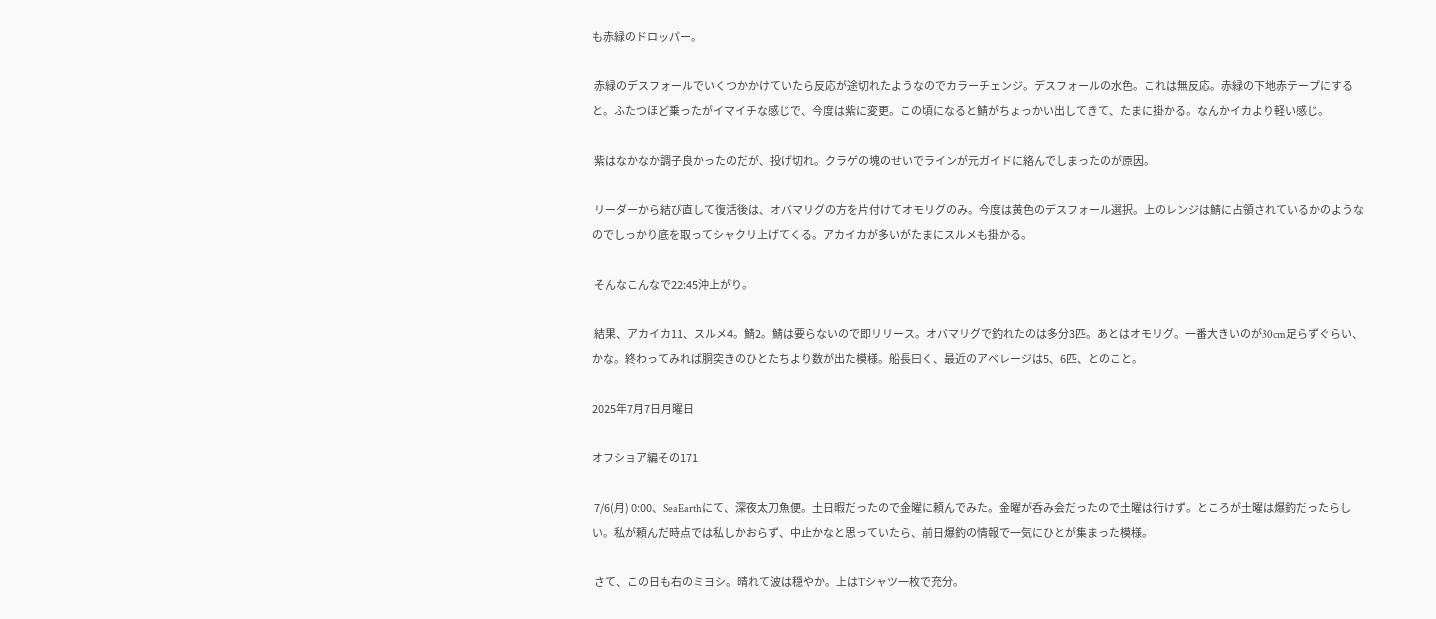も赤緑のドロッパー。

 赤緑のデスフォールでいくつかかけていたら反応が途切れたようなのでカラーチェンジ。デスフォールの水色。これは無反応。赤緑の下地赤テープにすると。ふたつほど乗ったがイマイチな感じで、今度は紫に変更。この頃になると鯖がちょっかい出してきて、たまに掛かる。なんかイカより軽い感じ。

 紫はなかなか調子良かったのだが、投げ切れ。クラゲの塊のせいでラインが元ガイドに絡んでしまったのが原因。

 リーダーから結び直して復活後は、オバマリグの方を片付けてオモリグのみ。今度は黄色のデスフォール選択。上のレンジは鯖に占領されているかのようなのでしっかり底を取ってシャクリ上げてくる。アカイカが多いがたまにスルメも掛かる。

 そんなこんなで22:45沖上がり。

 結果、アカイカ11、スルメ4。鯖2。鯖は要らないので即リリース。オバマリグで釣れたのは多分3匹。あとはオモリグ。一番大きいのが30cm足らずぐらい、かな。終わってみれば胴突きのひとたちより数が出た模様。船長曰く、最近のアベレージは5、6匹、とのこと。

2025年7月7日月曜日

オフショア編その171

 7/6(月) 0:00、SeaEarthにて、深夜太刀魚便。土日暇だったので金曜に頼んでみた。金曜が呑み会だったので土曜は行けず。ところが土曜は爆釣だったらしい。私が頼んだ時点では私しかおらず、中止かなと思っていたら、前日爆釣の情報で一気にひとが集まった模様。

 さて、この日も右のミヨシ。晴れて波は穏やか。上はTシャツ一枚で充分。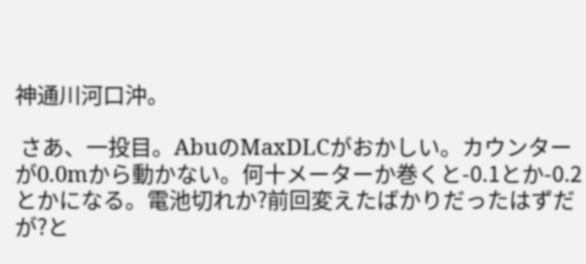神通川河口沖。

 さあ、一投目。AbuのMaxDLCがおかしい。カウンターが0.0mから動かない。何十メーターか巻くと-0.1とか-0.2とかになる。電池切れか?前回変えたばかりだったはずだが?と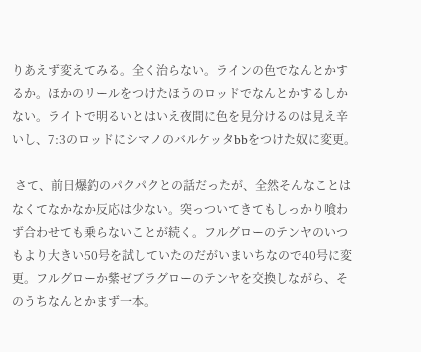りあえず変えてみる。全く治らない。ラインの色でなんとかするか。ほかのリールをつけたほうのロッドでなんとかするしかない。ライトで明るいとはいえ夜間に色を見分けるのは見え辛いし、7:3のロッドにシマノのバルケッタbbをつけた奴に変更。

 さて、前日爆釣のパクパクとの話だったが、全然そんなことはなくてなかなか反応は少ない。突っついてきてもしっかり喰わず合わせても乗らないことが続く。フルグローのテンヤのいつもより大きい50号を試していたのだがいまいちなので40号に変更。フルグローか紫ゼブラグローのテンヤを交換しながら、そのうちなんとかまず一本。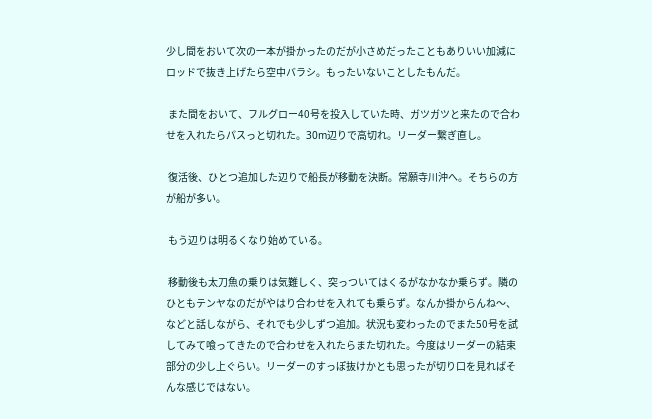少し間をおいて次の一本が掛かったのだが小さめだったこともありいい加減にロッドで抜き上げたら空中バラシ。もったいないことしたもんだ。

 また間をおいて、フルグロー40号を投入していた時、ガツガツと来たので合わせを入れたらパスっと切れた。30m辺りで高切れ。リーダー繋ぎ直し。

 復活後、ひとつ追加した辺りで船長が移動を決断。常願寺川沖へ。そちらの方が船が多い。

 もう辺りは明るくなり始めている。

 移動後も太刀魚の乗りは気難しく、突っついてはくるがなかなか乗らず。隣のひともテンヤなのだがやはり合わせを入れても乗らず。なんか掛からんね〜、などと話しながら、それでも少しずつ追加。状況も変わったのでまた50号を試してみて喰ってきたので合わせを入れたらまた切れた。今度はリーダーの結束部分の少し上ぐらい。リーダーのすっぽ抜けかとも思ったが切り口を見ればそんな感じではない。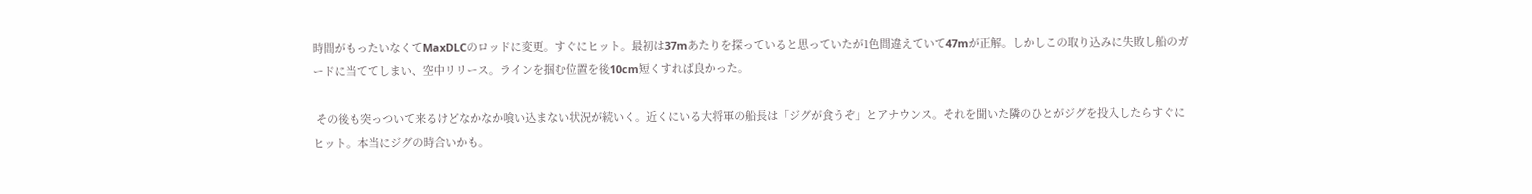時間がもったいなくてMaxDLCのロッドに変更。すぐにヒット。最初は37mあたりを探っていると思っていたが1色間違えていて47mが正解。しかしこの取り込みに失敗し船のガードに当ててしまい、空中リリース。ラインを掴む位置を後10cm短くすれば良かった。

 その後も突っついて来るけどなかなか喰い込まない状況が続いく。近くにいる大将軍の船長は「ジグが食うぞ」とアナウンス。それを聞いた隣のひとがジグを投入したらすぐにヒット。本当にジグの時合いかも。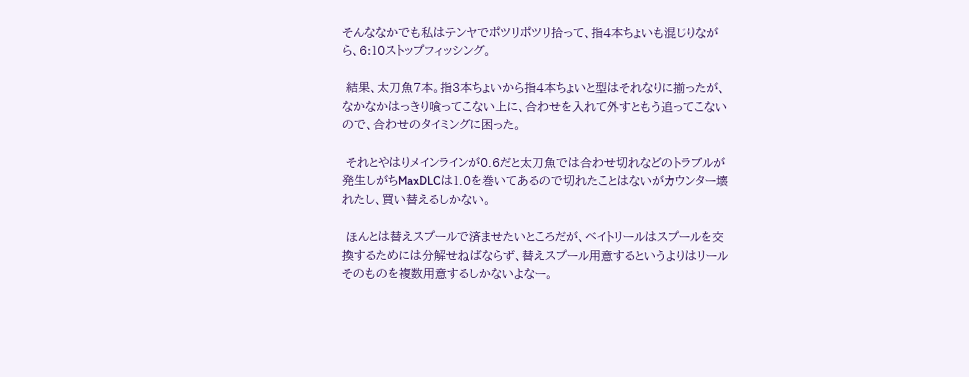そんななかでも私はテンヤでポツリポツリ拾って、指4本ちょいも混じりながら、6:10ストップフィッシング。

 結果、太刀魚7本。指3本ちょいから指4本ちょいと型はそれなりに揃ったが、なかなかはっきり喰ってこない上に、合わせを入れて外すともう追ってこないので、合わせのタイミングに困った。

 それとやはりメインラインが0.6だと太刀魚では合わせ切れなどのトラブルが発生しがちMaxDLCは1.0を巻いてあるので切れたことはないがカウンター壊れたし、買い替えるしかない。

 ほんとは替えスプールで済ませたいところだが、ベイトリールはスプールを交換するためには分解せねばならず、替えスプール用意するというよりはリールそのものを複数用意するしかないよなー。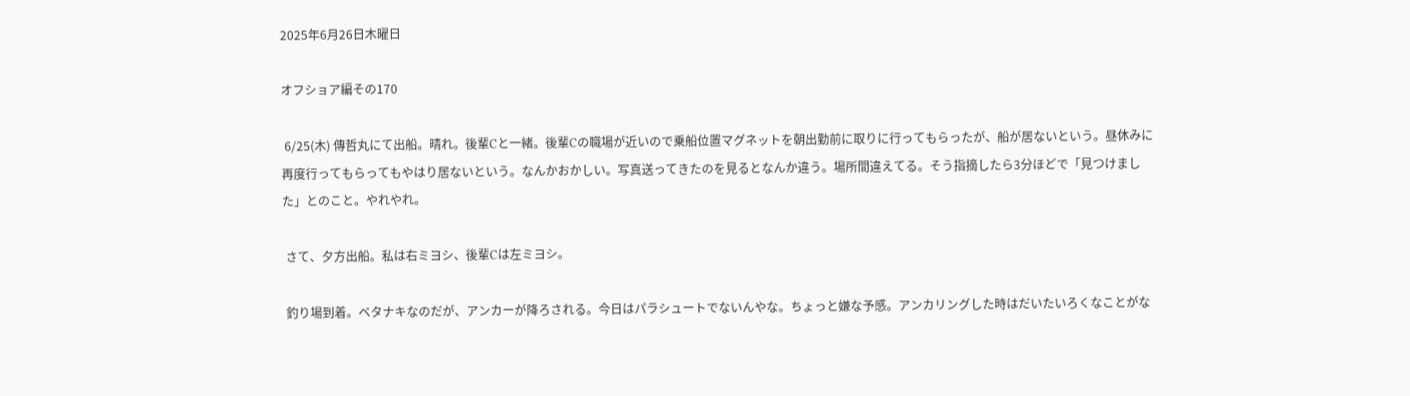2025年6月26日木曜日

オフショア編その170

 6/25(木) 傳哲丸にて出船。晴れ。後輩Cと一緒。後輩Cの職場が近いので乗船位置マグネットを朝出勤前に取りに行ってもらったが、船が居ないという。昼休みに再度行ってもらってもやはり居ないという。なんかおかしい。写真送ってきたのを見るとなんか違う。場所間違えてる。そう指摘したら3分ほどで「見つけました」とのこと。やれやれ。

 さて、夕方出船。私は右ミヨシ、後輩Cは左ミヨシ。

 釣り場到着。ベタナキなのだが、アンカーが降ろされる。今日はパラシュートでないんやな。ちょっと嫌な予感。アンカリングした時はだいたいろくなことがな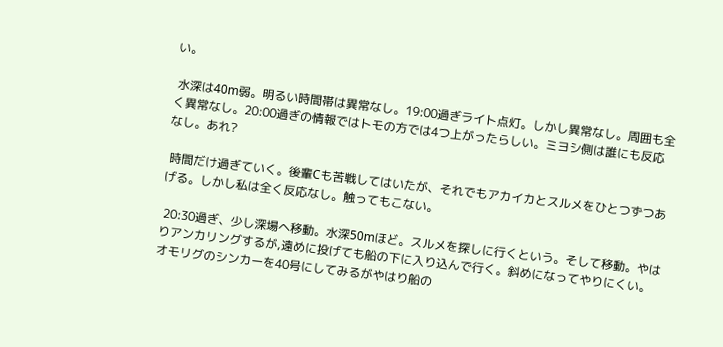い。

 水深は40m弱。明るい時間帯は異常なし。19:00過ぎライト点灯。しかし異常なし。周囲も全く異常なし。20:00過ぎの情報ではトモの方では4つ上がったらしい。ミヨシ側は誰にも反応なし。あれ?

 時間だけ過ぎていく。後輩Cも苦戦してはいたが、それでもアカイカとスルメをひとつずつあげる。しかし私は全く反応なし。触ってもこない。

 20:30過ぎ、少し深場へ移動。水深50mほど。スルメを探しに行くという。そして移動。やはりアンカリングするが,遠めに投げても船の下に入り込んで行く。斜めになってやりにくい。オモリグのシンカーを40号にしてみるがやはり船の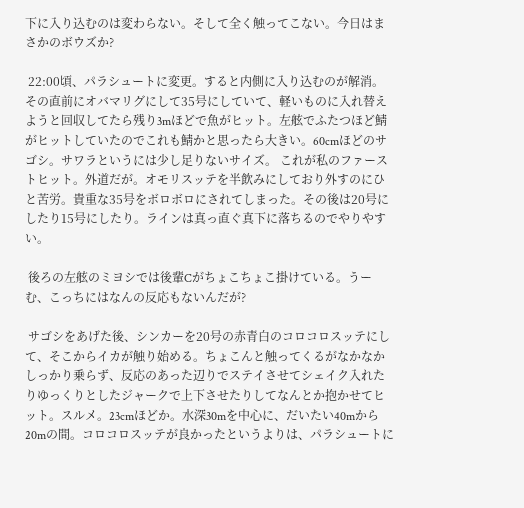下に入り込むのは変わらない。そして全く触ってこない。今日はまさかのボウズか?

 22:00頃、パラシュートに変更。すると内側に入り込むのが解消。その直前にオバマリグにして35号にしていて、軽いものに入れ替えようと回収してたら残り3mほどで魚がヒット。左舷でふたつほど鯖がヒットしていたのでこれも鯖かと思ったら大きい。60cmほどのサゴシ。サワラというには少し足りないサイズ。 これが私のファーストヒット。外道だが。オモリスッテを半飲みにしており外すのにひと苦労。貴重な35号をボロボロにされてしまった。その後は20号にしたり15号にしたり。ラインは真っ直ぐ真下に落ちるのでやりやすい。

 後ろの左舷のミヨシでは後輩Cがちょこちょこ掛けている。うーむ、こっちにはなんの反応もないんだが?

 サゴシをあげた後、シンカーを20号の赤青白のコロコロスッテにして、そこからイカが触り始める。ちょこんと触ってくるがなかなかしっかり乗らず、反応のあった辺りでステイさせてシェイク入れたりゆっくりとしたジャークで上下させたりしてなんとか抱かせてヒット。スルメ。23cmほどか。水深30mを中心に、だいたい40mから20mの間。コロコロスッテが良かったというよりは、パラシュートに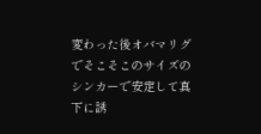変わった後オバマリグでそこそこのサイズのシンカーで安定して真下に誘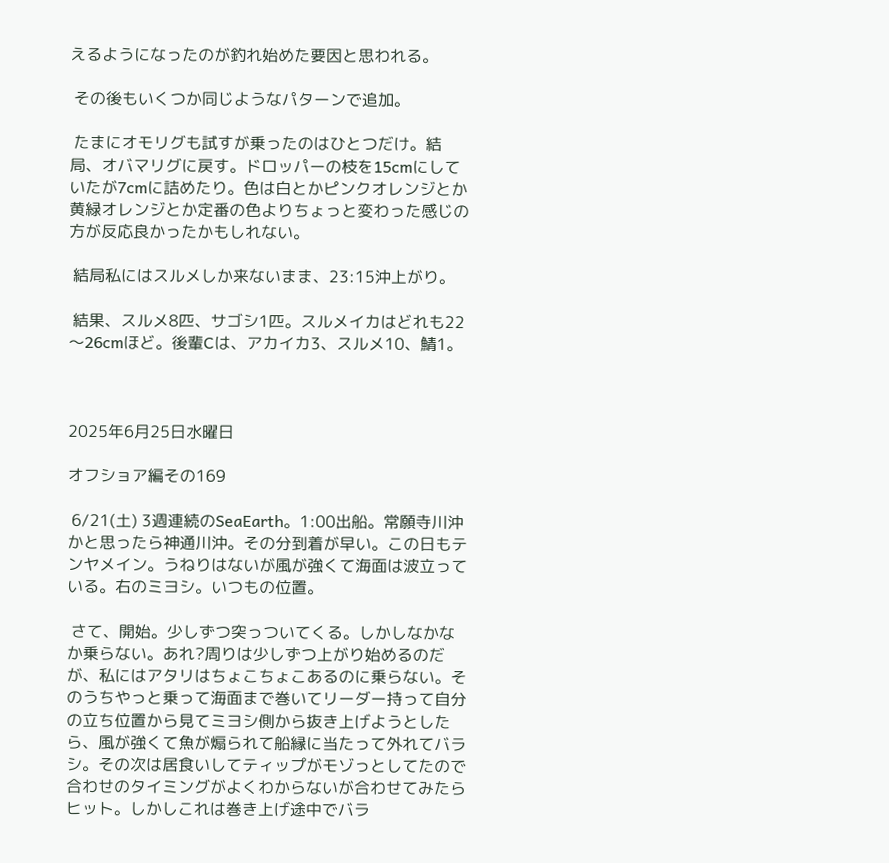えるようになったのが釣れ始めた要因と思われる。

 その後もいくつか同じようなパターンで追加。

 たまにオモリグも試すが乗ったのはひとつだけ。結局、オバマリグに戻す。ドロッパーの枝を15cmにしていたが7cmに詰めたり。色は白とかピンクオレンジとか黄緑オレンジとか定番の色よりちょっと変わった感じの方が反応良かったかもしれない。

 結局私にはスルメしか来ないまま、23:15沖上がり。

 結果、スルメ8匹、サゴシ1匹。スルメイカはどれも22〜26cmほど。後輩Cは、アカイカ3、スルメ10、鯖1。



2025年6月25日水曜日

オフショア編その169

 6/21(土) 3週連続のSeaEarth。1:00出船。常願寺川沖かと思ったら神通川沖。その分到着が早い。この日もテンヤメイン。うねりはないが風が強くて海面は波立っている。右のミヨシ。いつもの位置。

 さて、開始。少しずつ突っついてくる。しかしなかなか乗らない。あれ?周りは少しずつ上がり始めるのだが、私にはアタリはちょこちょこあるのに乗らない。そのうちやっと乗って海面まで巻いてリーダー持って自分の立ち位置から見てミヨシ側から抜き上げようとしたら、風が強くて魚が煽られて船縁に当たって外れてバラシ。その次は居食いしてティップがモゾっとしてたので合わせのタイミングがよくわからないが合わせてみたらヒット。しかしこれは巻き上げ途中でバラ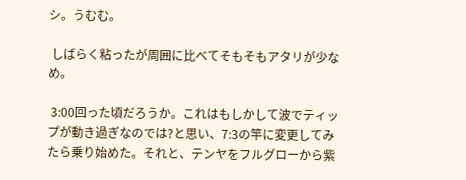シ。うむむ。

 しばらく粘ったが周囲に比べてそもそもアタリが少なめ。

 3:00回った頃だろうか。これはもしかして波でティップが動き過ぎなのでは?と思い、7:3の竿に変更してみたら乗り始めた。それと、テンヤをフルグローから紫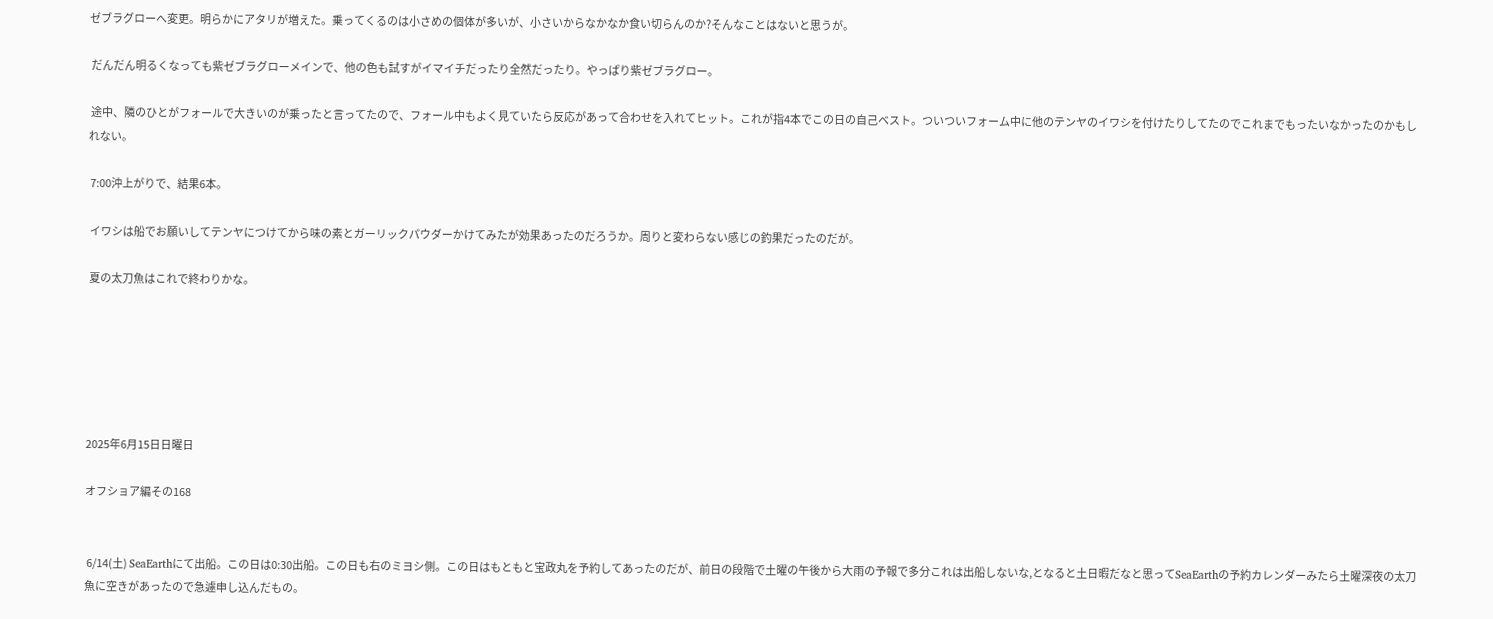ゼブラグローへ変更。明らかにアタリが増えた。乗ってくるのは小さめの個体が多いが、小さいからなかなか食い切らんのか?そんなことはないと思うが。

 だんだん明るくなっても紫ゼブラグローメインで、他の色も試すがイマイチだったり全然だったり。やっぱり紫ゼブラグロー。

 途中、隣のひとがフォールで大きいのが乗ったと言ってたので、フォール中もよく見ていたら反応があって合わせを入れてヒット。これが指4本でこの日の自己ベスト。ついついフォーム中に他のテンヤのイワシを付けたりしてたのでこれまでもったいなかったのかもしれない。

 7:00沖上がりで、結果6本。

 イワシは船でお願いしてテンヤにつけてから味の素とガーリックパウダーかけてみたが効果あったのだろうか。周りと変わらない感じの釣果だったのだが。

 夏の太刀魚はこれで終わりかな。






2025年6月15日日曜日

オフショア編その168


 6/14(土) SeaEarthにて出船。この日は0:30出船。この日も右のミヨシ側。この日はもともと宝政丸を予約してあったのだが、前日の段階で土曜の午後から大雨の予報で多分これは出船しないな,となると土日暇だなと思ってSeaEarthの予約カレンダーみたら土曜深夜の太刀魚に空きがあったので急遽申し込んだもの。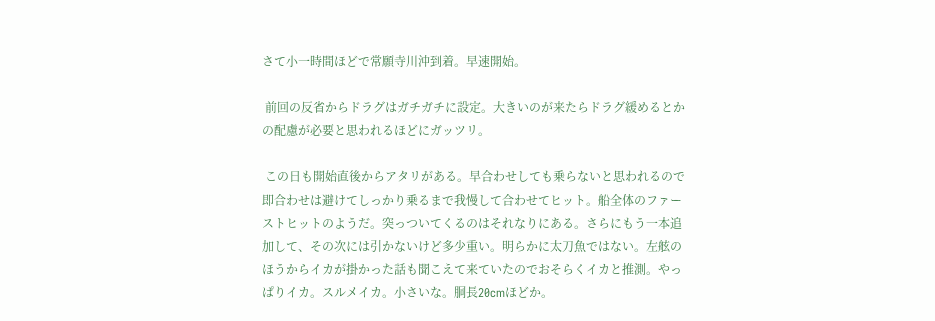さて小一時間ほどで常願寺川沖到着。早速開始。

 前回の反省からドラグはガチガチに設定。大きいのが来たらドラグ緩めるとかの配慮が必要と思われるほどにガッツリ。

 この日も開始直後からアタリがある。早合わせしても乗らないと思われるので即合わせは避けてしっかり乗るまで我慢して合わせてヒット。船全体のファーストヒットのようだ。突っついてくるのはそれなりにある。さらにもう一本追加して、その次には引かないけど多少重い。明らかに太刀魚ではない。左舷のほうからイカが掛かった話も聞こえて来ていたのでおそらくイカと推測。やっぱりイカ。スルメイカ。小さいな。胴長20cmほどか。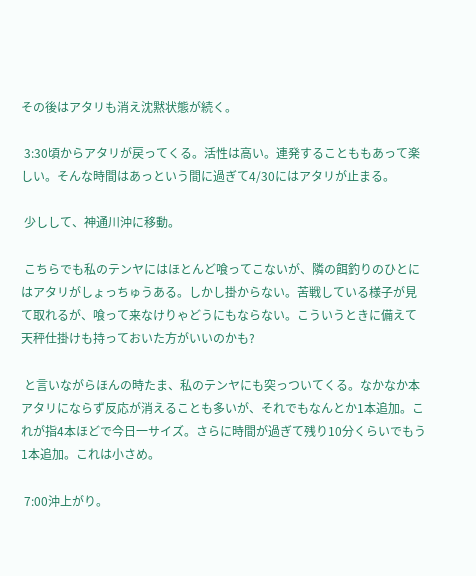その後はアタリも消え沈黙状態が続く。

 3:30頃からアタリが戻ってくる。活性は高い。連発することももあって楽しい。そんな時間はあっという間に過ぎて4/30にはアタリが止まる。

 少しして、神通川沖に移動。

 こちらでも私のテンヤにはほとんど喰ってこないが、隣の餌釣りのひとにはアタリがしょっちゅうある。しかし掛からない。苦戦している様子が見て取れるが、喰って来なけりゃどうにもならない。こういうときに備えて天秤仕掛けも持っておいた方がいいのかも?

 と言いながらほんの時たま、私のテンヤにも突っついてくる。なかなか本アタリにならず反応が消えることも多いが、それでもなんとか1本追加。これが指4本ほどで今日一サイズ。さらに時間が過ぎて残り10分くらいでもう1本追加。これは小さめ。

 7:00沖上がり。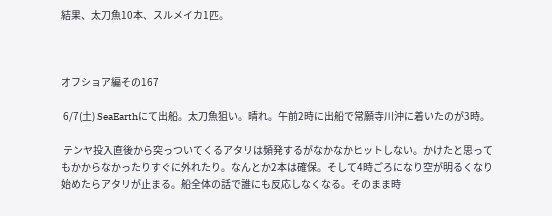結果、太刀魚10本、スルメイカ1匹。



オフショア編その167

 6/7(土) SeaEarthにて出船。太刀魚狙い。晴れ。午前2時に出船で常願寺川沖に着いたのが3時。

 テンヤ投入直後から突っついてくるアタリは頻発するがなかなかヒットしない。かけたと思ってもかからなかったりすぐに外れたり。なんとか2本は確保。そして4時ごろになり空が明るくなり始めたらアタリが止まる。船全体の話で誰にも反応しなくなる。そのまま時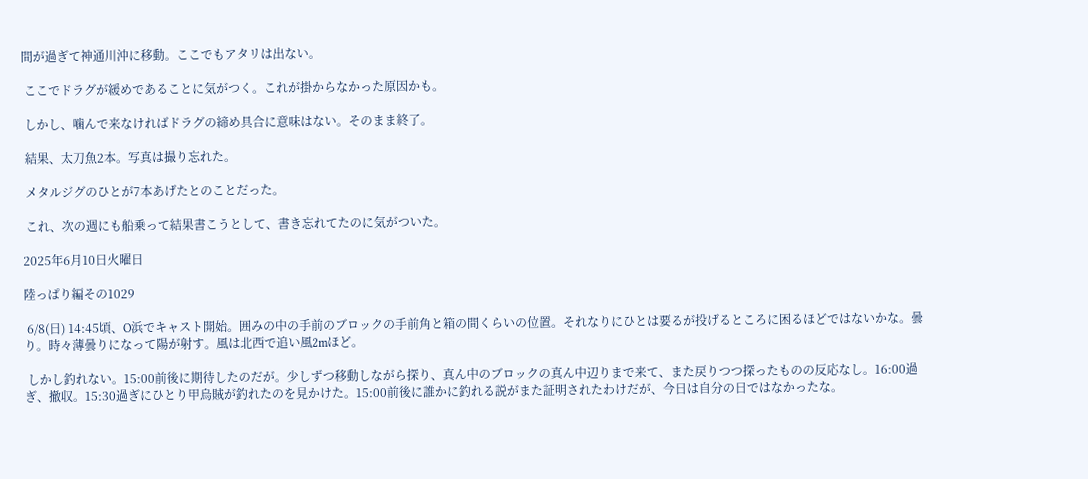間が過ぎて神通川沖に移動。ここでもアタリは出ない。

 ここでドラグが緩めであることに気がつく。これが掛からなかった原因かも。

 しかし、噛んで来なければドラグの締め具合に意味はない。そのまま終了。

 結果、太刀魚2本。写真は撮り忘れた。

 メタルジグのひとが7本あげたとのことだった。

 これ、次の週にも船乗って結果書こうとして、書き忘れてたのに気がついた。

2025年6月10日火曜日

陸っぱり編その1029

 6/8(日) 14:45頃、O浜でキャスト開始。囲みの中の手前のブロックの手前角と箱の間くらいの位置。それなりにひとは要るが投げるところに困るほどではないかな。曇り。時々薄曇りになって陽が射す。風は北西で追い風2mほど。

 しかし釣れない。15:00前後に期待したのだが。少しずつ移動しながら探り、真ん中のブロックの真ん中辺りまで来て、また戻りつつ探ったものの反応なし。16:00過ぎ、撤収。15:30過ぎにひとり甲烏賊が釣れたのを見かけた。15:00前後に誰かに釣れる説がまた証明されたわけだが、今日は自分の日ではなかったな。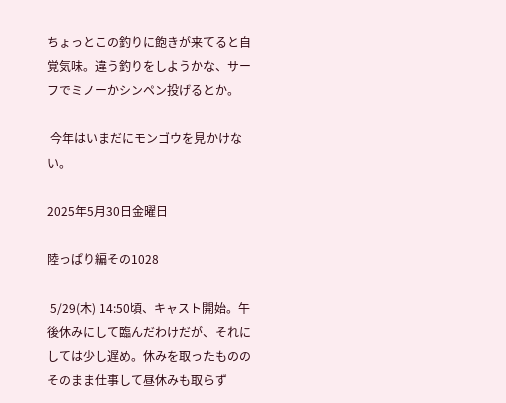ちょっとこの釣りに飽きが来てると自覚気味。違う釣りをしようかな、サーフでミノーかシンペン投げるとか。

 今年はいまだにモンゴウを見かけない。

2025年5月30日金曜日

陸っぱり編その1028

 5/29(木) 14:50頃、キャスト開始。午後休みにして臨んだわけだが、それにしては少し遅め。休みを取ったもののそのまま仕事して昼休みも取らず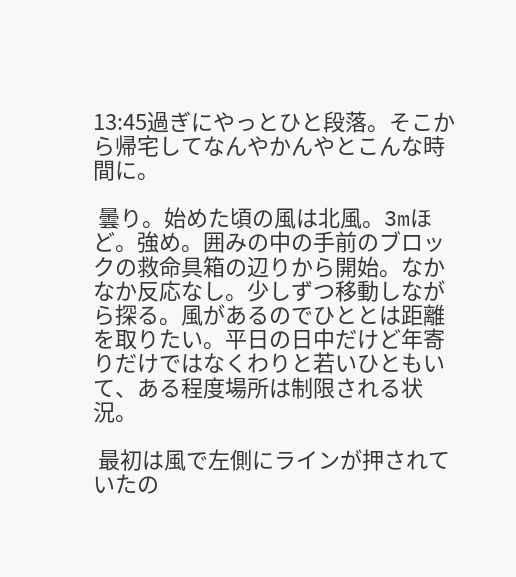13:45過ぎにやっとひと段落。そこから帰宅してなんやかんやとこんな時間に。

 曇り。始めた頃の風は北風。3mほど。強め。囲みの中の手前のブロックの救命具箱の辺りから開始。なかなか反応なし。少しずつ移動しながら探る。風があるのでひととは距離を取りたい。平日の日中だけど年寄りだけではなくわりと若いひともいて、ある程度場所は制限される状況。

 最初は風で左側にラインが押されていたの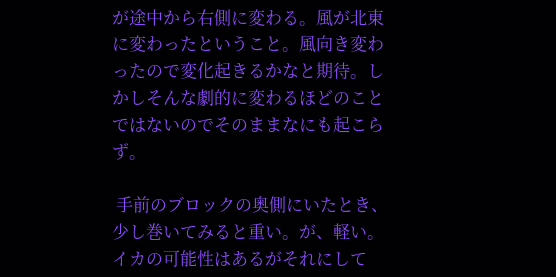が途中から右側に変わる。風が北東に変わったということ。風向き変わったので変化起きるかなと期待。しかしそんな劇的に変わるほどのことではないのでそのままなにも起こらず。

 手前のブロックの奥側にいたとき、少し巻いてみると重い。が、軽い。イカの可能性はあるがそれにして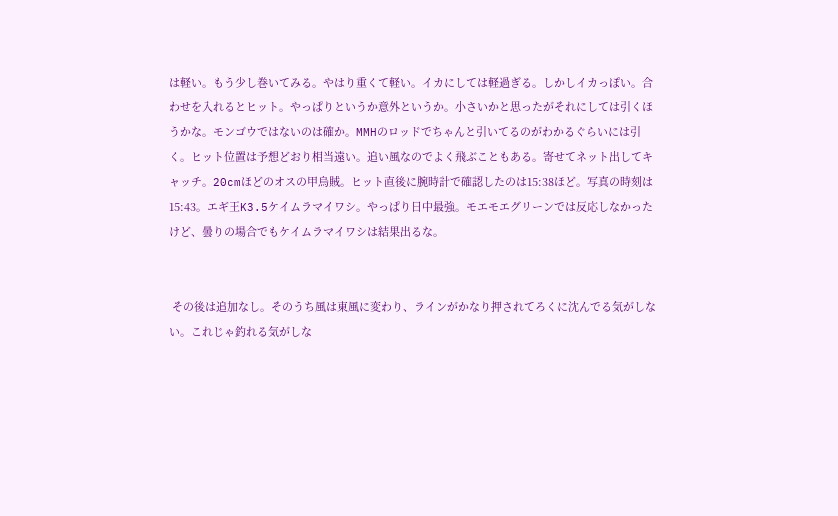は軽い。もう少し巻いてみる。やはり重くて軽い。イカにしては軽過ぎる。しかしイカっぽい。合わせを入れるとヒット。やっぱりというか意外というか。小さいかと思ったがそれにしては引くほうかな。モンゴウではないのは確か。MMHのロッドでちゃんと引いてるのがわかるぐらいには引く。ヒット位置は予想どおり相当遠い。追い風なのでよく飛ぶこともある。寄せてネット出してキャッチ。20cmほどのオスの甲烏賊。ヒット直後に腕時計で確認したのは15:38ほど。写真の時刻は15:43。エギ王K3.5ケイムラマイワシ。やっぱり日中最強。モエモエグリーンでは反応しなかったけど、曇りの場合でもケイムラマイワシは結果出るな。


 その後は追加なし。そのうち風は東風に変わり、ラインがかなり押されてろくに沈んでる気がしない。これじゃ釣れる気がしな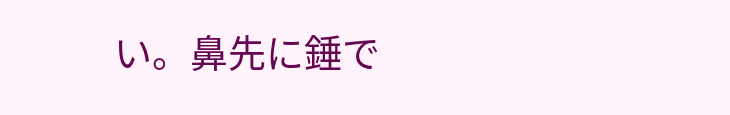い。鼻先に錘で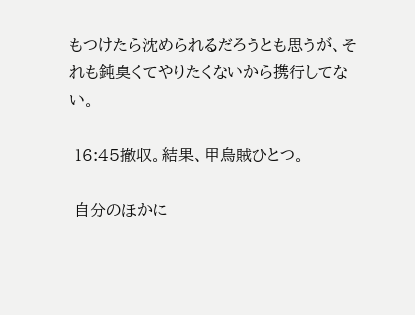もつけたら沈められるだろうとも思うが、それも鈍臭くてやりたくないから携行してない。

 16:45撤収。結果、甲烏賊ひとつ。

 自分のほかに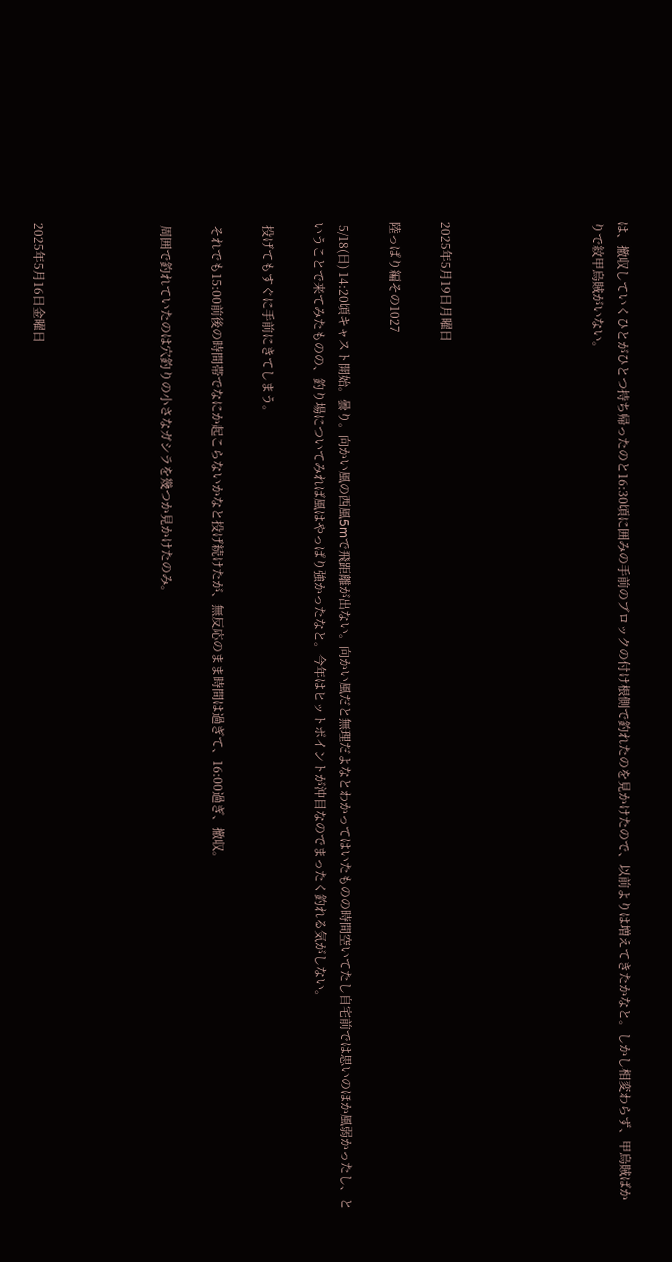は、撤収していくひとがひとつ持ち帰ったのと16:30頃に囲みの手前のブロックの付け根側で釣れたのを見かけたので、以前よりは増えてきたかなと。しかし相変わらず、甲烏賊ばかりで紋甲烏賊がいない。





2025年5月19日月曜日

陸っぱり編その1027

 5/18(日) 14:20頃キャスト開始。曇り。向かい風の西風5mで飛距離が出ない。向かい風だと無理だよなとわかってはいたものの時間空いてたし自宅前では思いのほか風弱かったし、ということで来てみたものの、釣り場についてみれば風はやっぱり強かったなと。今年はヒットポイントが沖目なのでまったく釣れる気がしない。

 投げてもすぐに手前にきてしまう。

 それでも15:00前後の時間帯でなにか起こらないかなと投げ続けたが、無反応のまま時間は過ぎて、16:00過ぎ、撤収。

 周囲で釣れていたのは穴釣りの小さなガシラを幾つか見かけたのみ。




2025年5月16日金曜日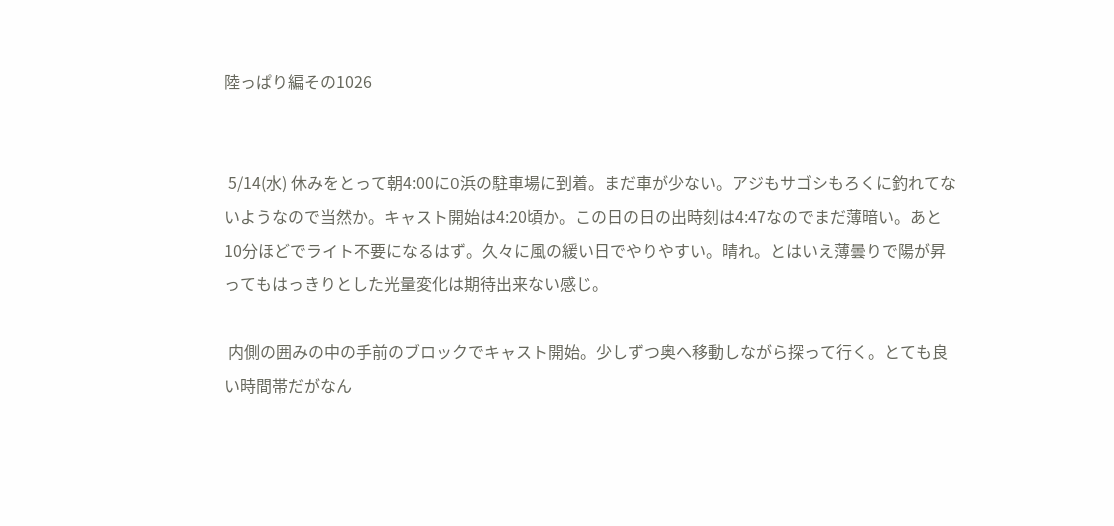陸っぱり編その1026


 5/14(水) 休みをとって朝4:00にO浜の駐車場に到着。まだ車が少ない。アジもサゴシもろくに釣れてないようなので当然か。キャスト開始は4:20頃か。この日の日の出時刻は4:47なのでまだ薄暗い。あと10分ほどでライト不要になるはず。久々に風の緩い日でやりやすい。晴れ。とはいえ薄曇りで陽が昇ってもはっきりとした光量変化は期待出来ない感じ。

 内側の囲みの中の手前のブロックでキャスト開始。少しずつ奥へ移動しながら探って行く。とても良い時間帯だがなん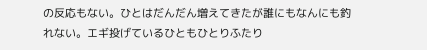の反応もない。ひとはだんだん増えてきたが誰にもなんにも釣れない。エギ投げているひともひとりふたり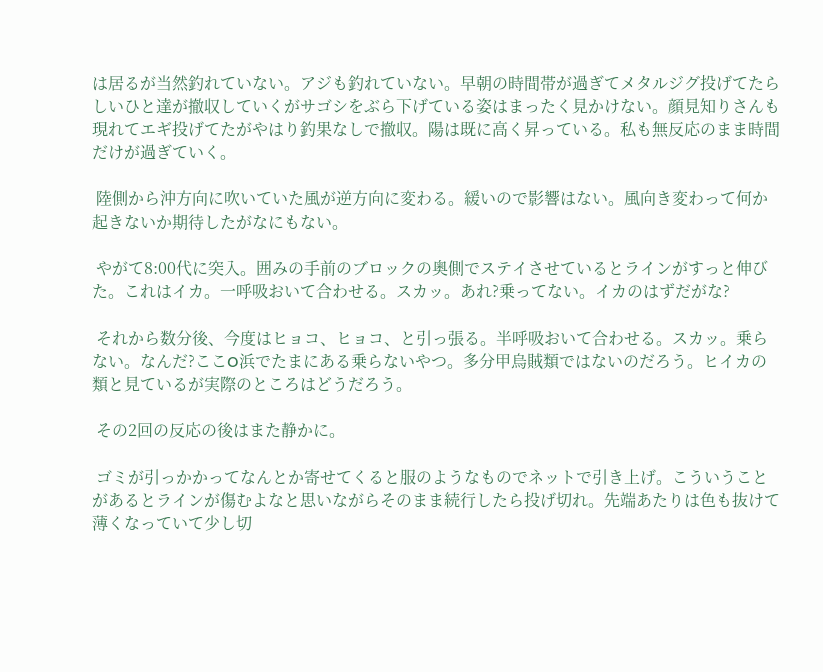は居るが当然釣れていない。アジも釣れていない。早朝の時間帯が過ぎてメタルジグ投げてたらしいひと達が撤収していくがサゴシをぶら下げている姿はまったく見かけない。顔見知りさんも現れてエギ投げてたがやはり釣果なしで撤収。陽は既に高く昇っている。私も無反応のまま時間だけが過ぎていく。

 陸側から沖方向に吹いていた風が逆方向に変わる。緩いので影響はない。風向き変わって何か起きないか期待したがなにもない。

 やがて8:00代に突入。囲みの手前のブロックの奥側でステイさせているとラインがすっと伸びた。これはイカ。一呼吸おいて合わせる。スカッ。あれ?乗ってない。イカのはずだがな?

 それから数分後、今度はヒョコ、ヒョコ、と引っ張る。半呼吸おいて合わせる。スカッ。乗らない。なんだ?ここO浜でたまにある乗らないやつ。多分甲烏賊類ではないのだろう。ヒイカの類と見ているが実際のところはどうだろう。

 その2回の反応の後はまた静かに。

 ゴミが引っかかってなんとか寄せてくると服のようなものでネットで引き上げ。こういうことがあるとラインが傷むよなと思いながらそのまま続行したら投げ切れ。先端あたりは色も抜けて薄くなっていて少し切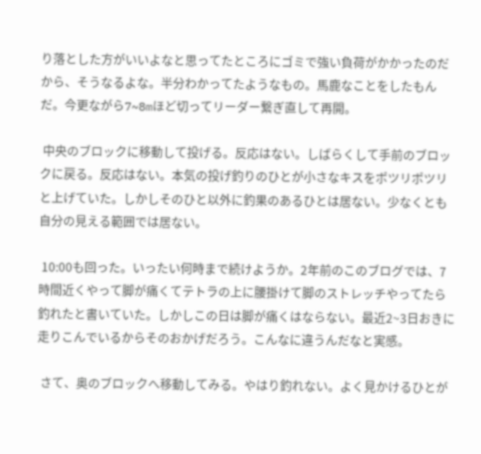り落とした方がいいよなと思ってたところにゴミで強い負荷がかかったのだから、そうなるよな。半分わかってたようなもの。馬鹿なことをしたもんだ。今更ながら7~8mほど切ってリーダー繋ぎ直して再開。

 中央のブロックに移動して投げる。反応はない。しばらくして手前のブロックに戻る。反応はない。本気の投げ釣りのひとが小さなキスをポツリポツリと上げていた。しかしそのひと以外に釣果のあるひとは居ない。少なくとも自分の見える範囲では居ない。

 10:00も回った。いったい何時まで続けようか。2年前のこのブログでは、7時間近くやって脚が痛くてテトラの上に腰掛けて脚のストレッチやってたら釣れたと書いていた。しかしこの日は脚が痛くはならない。最近2~3日おきに走りこんでいるからそのおかげだろう。こんなに違うんだなと実感。

 さて、奥のブロックへ移動してみる。やはり釣れない。よく見かけるひとが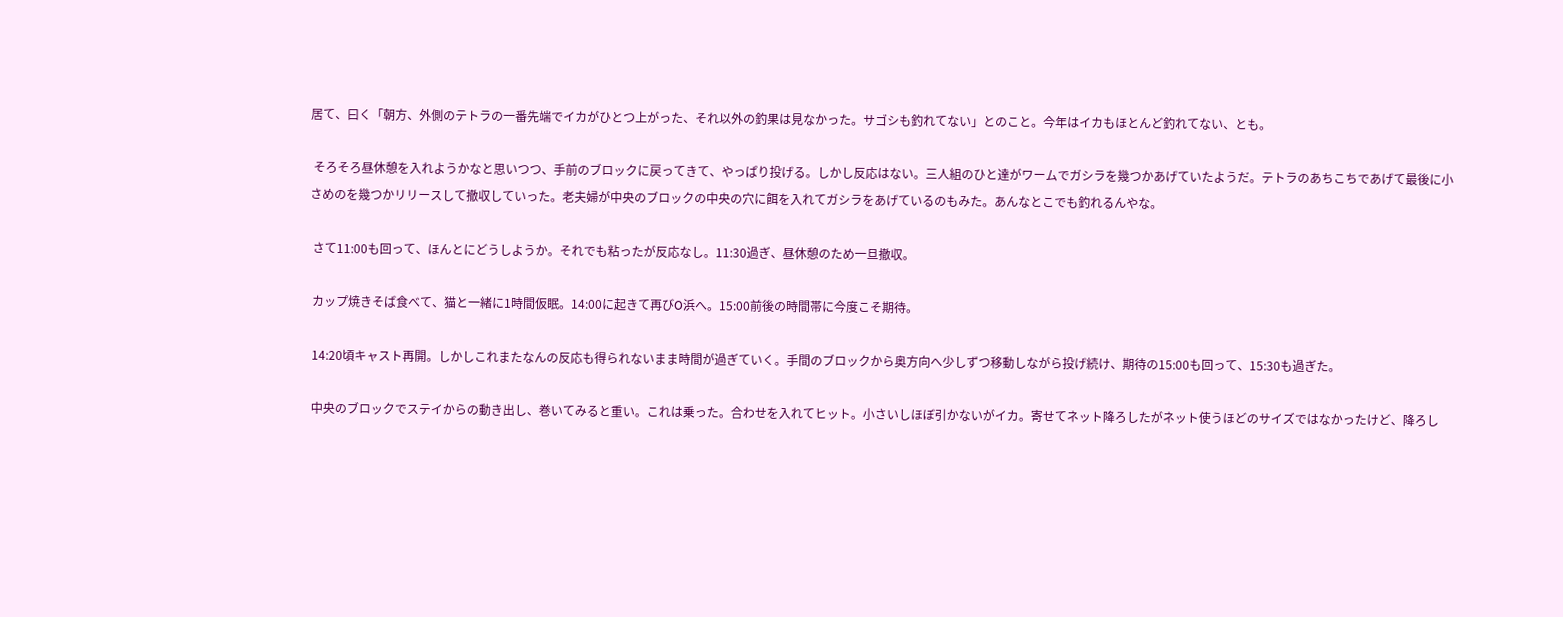居て、曰く「朝方、外側のテトラの一番先端でイカがひとつ上がった、それ以外の釣果は見なかった。サゴシも釣れてない」とのこと。今年はイカもほとんど釣れてない、とも。

 そろそろ昼休憩を入れようかなと思いつつ、手前のブロックに戻ってきて、やっぱり投げる。しかし反応はない。三人組のひと達がワームでガシラを幾つかあげていたようだ。テトラのあちこちであげて最後に小さめのを幾つかリリースして撤収していった。老夫婦が中央のブロックの中央の穴に餌を入れてガシラをあげているのもみた。あんなとこでも釣れるんやな。

 さて11:00も回って、ほんとにどうしようか。それでも粘ったが反応なし。11:30過ぎ、昼休憩のため一旦撤収。

 カップ焼きそば食べて、猫と一緒に1時間仮眠。14:00に起きて再びO浜へ。15:00前後の時間帯に今度こそ期待。

 14:20頃キャスト再開。しかしこれまたなんの反応も得られないまま時間が過ぎていく。手間のブロックから奥方向へ少しずつ移動しながら投げ続け、期待の15:00も回って、15:30も過ぎた。

 中央のブロックでステイからの動き出し、巻いてみると重い。これは乗った。合わせを入れてヒット。小さいしほぼ引かないがイカ。寄せてネット降ろしたがネット使うほどのサイズではなかったけど、降ろし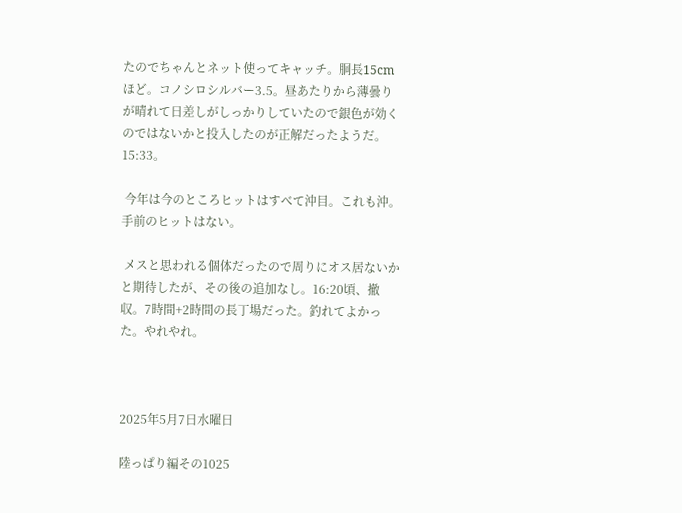たのでちゃんとネット使ってキャッチ。胴長15cmほど。コノシロシルバー3.5。昼あたりから薄曇りが晴れて日差しがしっかりしていたので銀色が効くのではないかと投入したのが正解だったようだ。15:33。

 今年は今のところヒットはすべて沖目。これも沖。手前のヒットはない。

 メスと思われる個体だったので周りにオス居ないかと期待したが、その後の追加なし。16:20頃、撤収。7時間+2時間の長丁場だった。釣れてよかった。やれやれ。



2025年5月7日水曜日

陸っぱり編その1025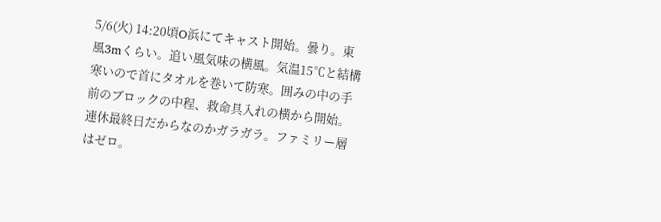5/6(火) 14:20頃O浜にてキャスト開始。曇り。東風3mくらい。追い風気味の横風。気温15℃と結構寒いので首にタオルを巻いて防寒。囲みの中の手前のブロックの中程、救命具入れの横から開始。連休最終日だからなのかガラガラ。ファミリー層はゼロ。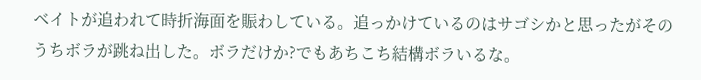ベイトが追われて時折海面を賑わしている。追っかけているのはサゴシかと思ったがそのうちボラが跳ね出した。ボラだけか?でもあちこち結構ボラいるな。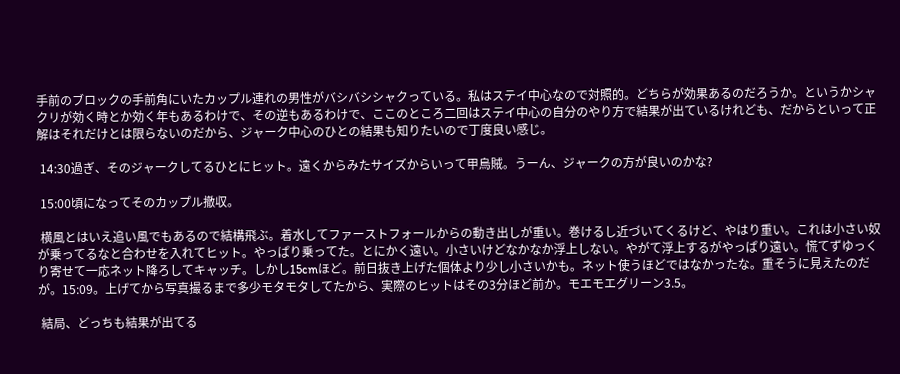手前のブロックの手前角にいたカップル連れの男性がバシバシシャクっている。私はステイ中心なので対照的。どちらが効果あるのだろうか。というかシャクリが効く時とか効く年もあるわけで、その逆もあるわけで、ここのところ二回はステイ中心の自分のやり方で結果が出ているけれども、だからといって正解はそれだけとは限らないのだから、ジャーク中心のひとの結果も知りたいので丁度良い感じ。

 14:30過ぎ、そのジャークしてるひとにヒット。遠くからみたサイズからいって甲烏賊。うーん、ジャークの方が良いのかな?

 15:00頃になってそのカップル撤収。

 横風とはいえ追い風でもあるので結構飛ぶ。着水してファーストフォールからの動き出しが重い。巻けるし近づいてくるけど、やはり重い。これは小さい奴が乗ってるなと合わせを入れてヒット。やっぱり乗ってた。とにかく遠い。小さいけどなかなか浮上しない。やがて浮上するがやっぱり遠い。慌てずゆっくり寄せて一応ネット降ろしてキャッチ。しかし15cmほど。前日抜き上げた個体より少し小さいかも。ネット使うほどではなかったな。重そうに見えたのだが。15:09。上げてから写真撮るまで多少モタモタしてたから、実際のヒットはその3分ほど前か。モエモエグリーン3.5。

 結局、どっちも結果が出てる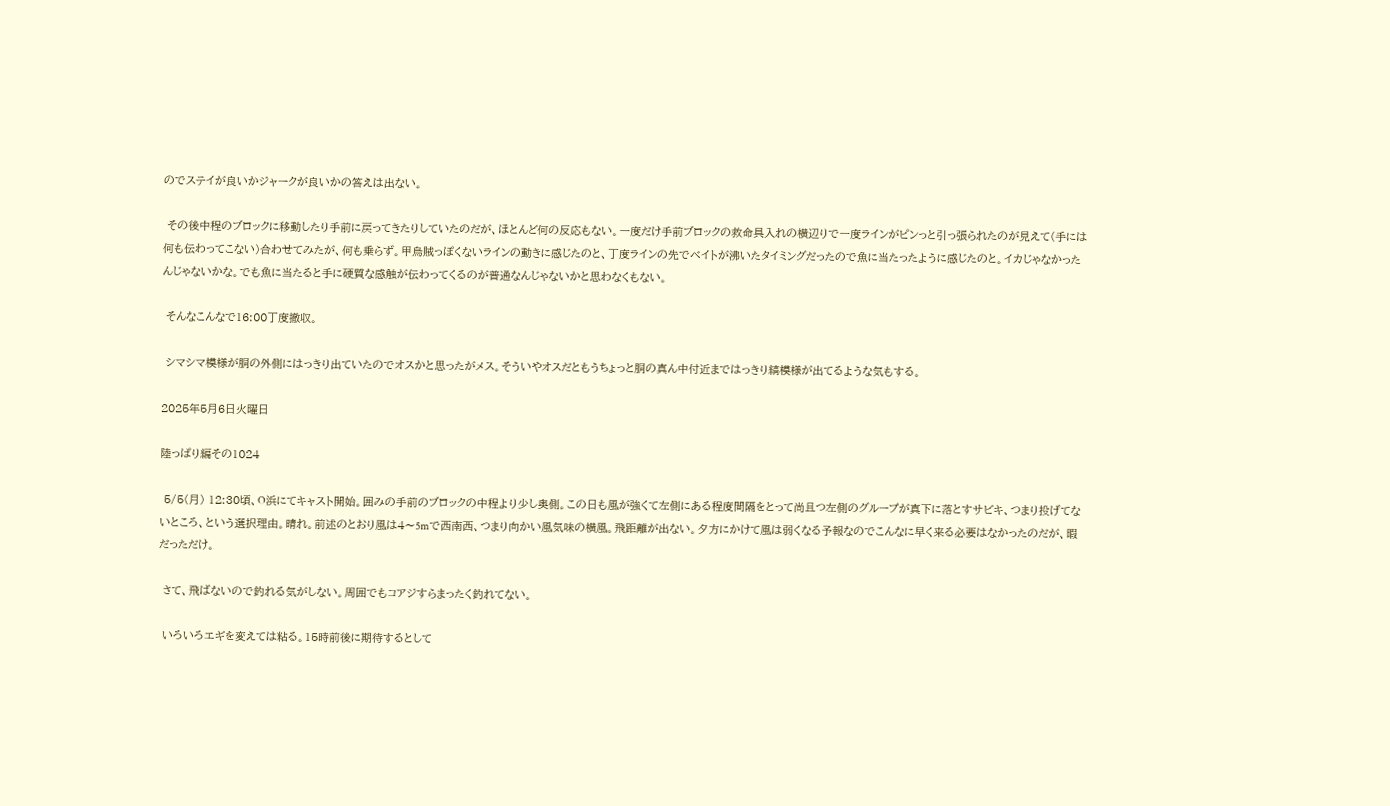のでステイが良いかジャークが良いかの答えは出ない。

 その後中程のブロックに移動したり手前に戻ってきたりしていたのだが、ほとんど何の反応もない。一度だけ手前ブロックの救命具入れの横辺りで一度ラインがピンっと引っ張られたのが見えて(手には何も伝わってこない)合わせてみたが、何も乗らず。甲烏賊っぽくないラインの動きに感じたのと、丁度ラインの先でベイトが沸いたタイミングだったので魚に当たったように感じたのと。イカじゃなかったんじゃないかな。でも魚に当たると手に硬質な感触が伝わってくるのが普通なんじゃないかと思わなくもない。

 そんなこんなで16:00丁度撤収。

 シマシマ模様が胴の外側にはっきり出ていたのでオスかと思ったがメス。そういやオスだともうちょっと胴の真ん中付近まではっきり縞模様が出てるような気もする。

2025年5月6日火曜日

陸っぱり編その1024

 5/5(月) 12:30頃、O浜にてキャスト開始。囲みの手前のブロックの中程より少し奥側。この日も風が強くて左側にある程度間隔をとって尚且つ左側のグループが真下に落とすサビキ、つまり投げてないところ、という選択理由。晴れ。前述のとおり風は4〜5mで西南西、つまり向かい風気味の横風。飛距離が出ない。夕方にかけて風は弱くなる予報なのでこんなに早く来る必要はなかったのだが、暇だっただけ。

 さて、飛ばないので釣れる気がしない。周囲でもコアジすらまったく釣れてない。

 いろいろエギを変えては粘る。15時前後に期待するとして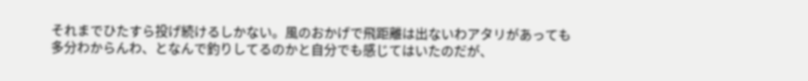それまでひたすら投げ続けるしかない。風のおかげで飛距離は出ないわアタリがあっても多分わからんわ、となんで釣りしてるのかと自分でも感じてはいたのだが、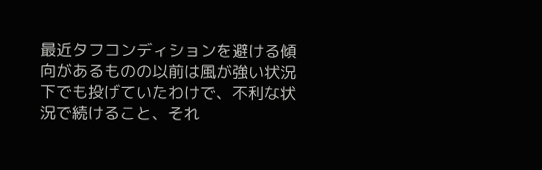最近タフコンディションを避ける傾向があるものの以前は風が強い状況下でも投げていたわけで、不利な状況で続けること、それ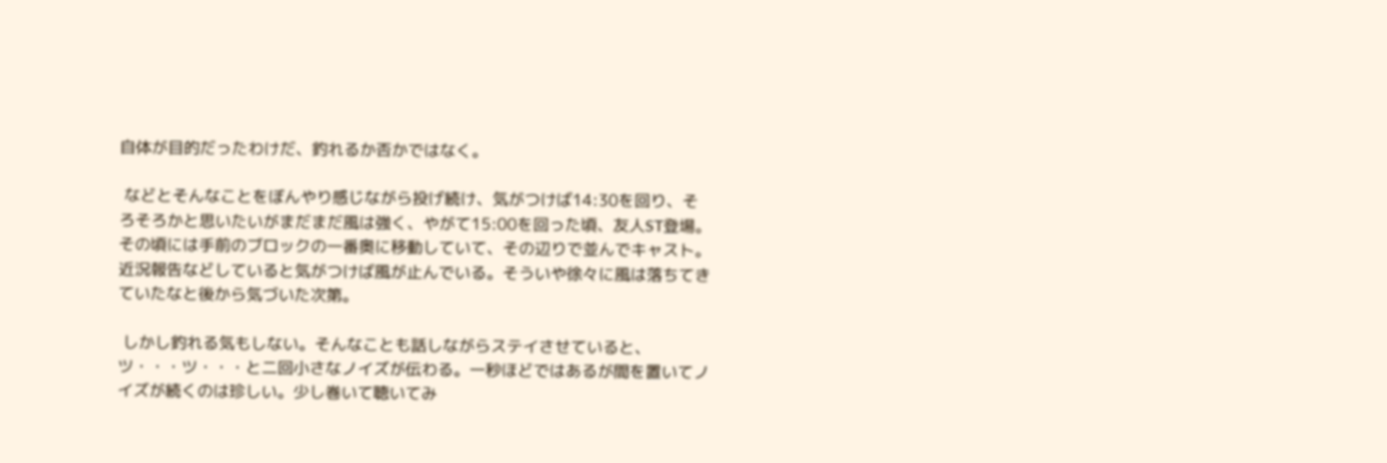自体が目的だったわけだ、釣れるか否かではなく。

 などとそんなことをぼんやり感じながら投げ続け、気がつけば14:30を回り、そろそろかと思いたいがまだまだ風は強く、やがて15:00を回った頃、友人ST登場。その頃には手前のブロックの一番奥に移動していて、その辺りで並んでキャスト。近況報告などしていると気がつけば風が止んでいる。そういや徐々に風は落ちてきていたなと後から気づいた次第。

 しかし釣れる気もしない。そんなことも話しながらステイさせていると、ツ・・・ツ・・・と二回小さなノイズが伝わる。一秒ほどではあるが間を置いてノイズが続くのは珍しい。少し巻いて聴いてみ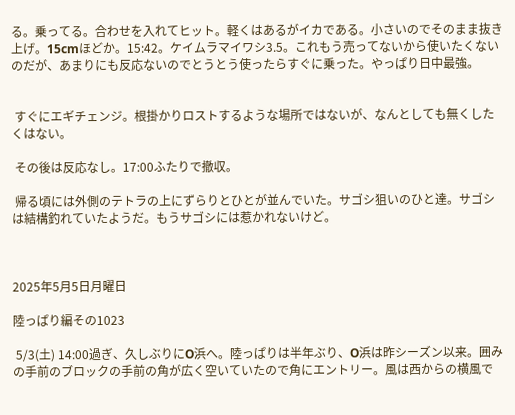る。乗ってる。合わせを入れてヒット。軽くはあるがイカである。小さいのでそのまま抜き上げ。15cmほどか。15:42。ケイムラマイワシ3.5。これもう売ってないから使いたくないのだが、あまりにも反応ないのでとうとう使ったらすぐに乗った。やっぱり日中最強。


 すぐにエギチェンジ。根掛かりロストするような場所ではないが、なんとしても無くしたくはない。

 その後は反応なし。17:00ふたりで撤収。

 帰る頃には外側のテトラの上にずらりとひとが並んでいた。サゴシ狙いのひと達。サゴシは結構釣れていたようだ。もうサゴシには惹かれないけど。



2025年5月5日月曜日

陸っぱり編その1023

 5/3(土) 14:00過ぎ、久しぶりにO浜へ。陸っぱりは半年ぶり、O浜は昨シーズン以来。囲みの手前のブロックの手前の角が広く空いていたので角にエントリー。風は西からの横風で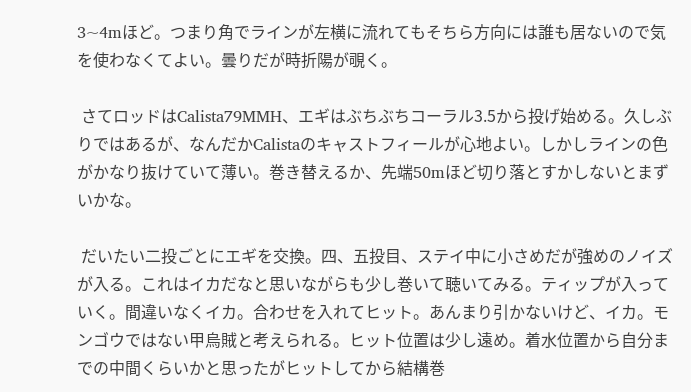3~4mほど。つまり角でラインが左横に流れてもそちら方向には誰も居ないので気を使わなくてよい。曇りだが時折陽が覗く。

 さてロッドはCalista79MMH、エギはぶちぶちコーラル3.5から投げ始める。久しぶりではあるが、なんだかCalistaのキャストフィールが心地よい。しかしラインの色がかなり抜けていて薄い。巻き替えるか、先端50mほど切り落とすかしないとまずいかな。

 だいたい二投ごとにエギを交換。四、五投目、ステイ中に小さめだが強めのノイズが入る。これはイカだなと思いながらも少し巻いて聴いてみる。ティップが入っていく。間違いなくイカ。合わせを入れてヒット。あんまり引かないけど、イカ。モンゴウではない甲烏賊と考えられる。ヒット位置は少し遠め。着水位置から自分までの中間くらいかと思ったがヒットしてから結構巻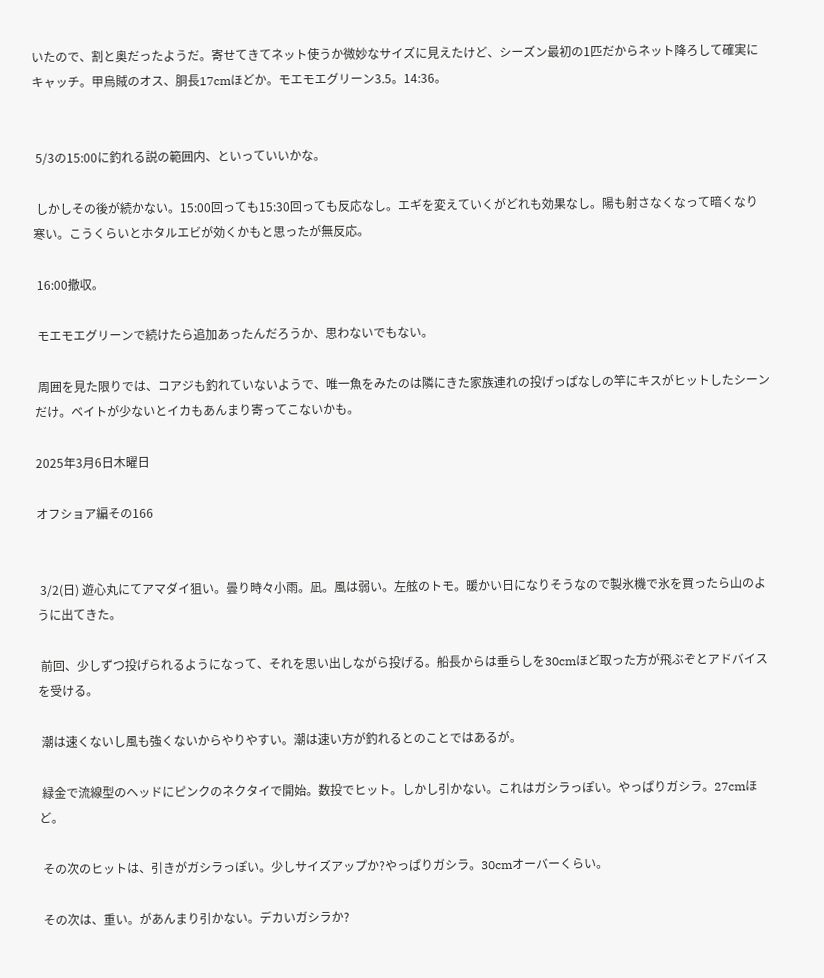いたので、割と奥だったようだ。寄せてきてネット使うか微妙なサイズに見えたけど、シーズン最初の1匹だからネット降ろして確実にキャッチ。甲烏賊のオス、胴長17cmほどか。モエモエグリーン3.5。14:36。


 5/3の15:00に釣れる説の範囲内、といっていいかな。

 しかしその後が続かない。15:00回っても15:30回っても反応なし。エギを変えていくがどれも効果なし。陽も射さなくなって暗くなり寒い。こうくらいとホタルエビが効くかもと思ったが無反応。

 16:00撤収。

 モエモエグリーンで続けたら追加あったんだろうか、思わないでもない。

 周囲を見た限りでは、コアジも釣れていないようで、唯一魚をみたのは隣にきた家族連れの投げっぱなしの竿にキスがヒットしたシーンだけ。ベイトが少ないとイカもあんまり寄ってこないかも。

2025年3月6日木曜日

オフショア編その166


 3/2(日) 遊心丸にてアマダイ狙い。曇り時々小雨。凪。風は弱い。左舷のトモ。暖かい日になりそうなので製氷機で氷を買ったら山のように出てきた。

 前回、少しずつ投げられるようになって、それを思い出しながら投げる。船長からは垂らしを30cmほど取った方が飛ぶぞとアドバイスを受ける。

 潮は速くないし風も強くないからやりやすい。潮は速い方が釣れるとのことではあるが。

 緑金で流線型のヘッドにピンクのネクタイで開始。数投でヒット。しかし引かない。これはガシラっぽい。やっぱりガシラ。27cmほど。

 その次のヒットは、引きがガシラっぽい。少しサイズアップか?やっぱりガシラ。30cmオーバーくらい。

 その次は、重い。があんまり引かない。デカいガシラか?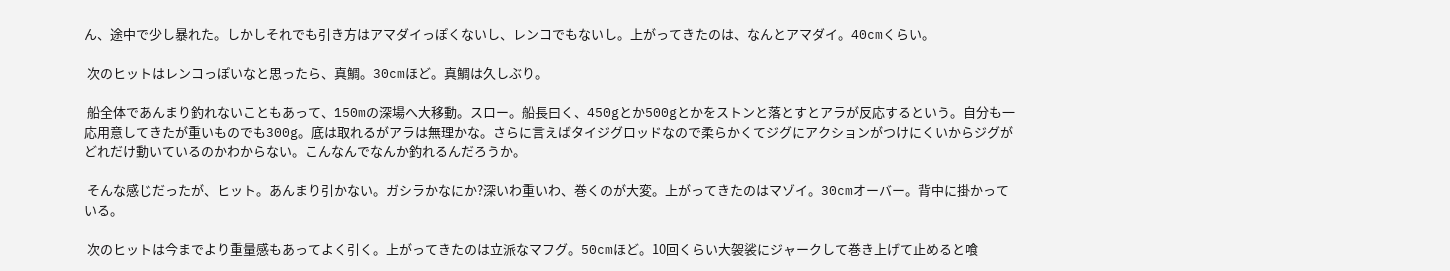ん、途中で少し暴れた。しかしそれでも引き方はアマダイっぽくないし、レンコでもないし。上がってきたのは、なんとアマダイ。40cmくらい。

 次のヒットはレンコっぽいなと思ったら、真鯛。30cmほど。真鯛は久しぶり。

 船全体であんまり釣れないこともあって、150mの深場へ大移動。スロー。船長曰く、450gとか500gとかをストンと落とすとアラが反応するという。自分も一応用意してきたが重いものでも300g。底は取れるがアラは無理かな。さらに言えばタイジグロッドなので柔らかくてジグにアクションがつけにくいからジグがどれだけ動いているのかわからない。こんなんでなんか釣れるんだろうか。

 そんな感じだったが、ヒット。あんまり引かない。ガシラかなにか?深いわ重いわ、巻くのが大変。上がってきたのはマゾイ。30cmオーバー。背中に掛かっている。

 次のヒットは今までより重量感もあってよく引く。上がってきたのは立派なマフグ。50cmほど。10回くらい大袈裟にジャークして巻き上げて止めると喰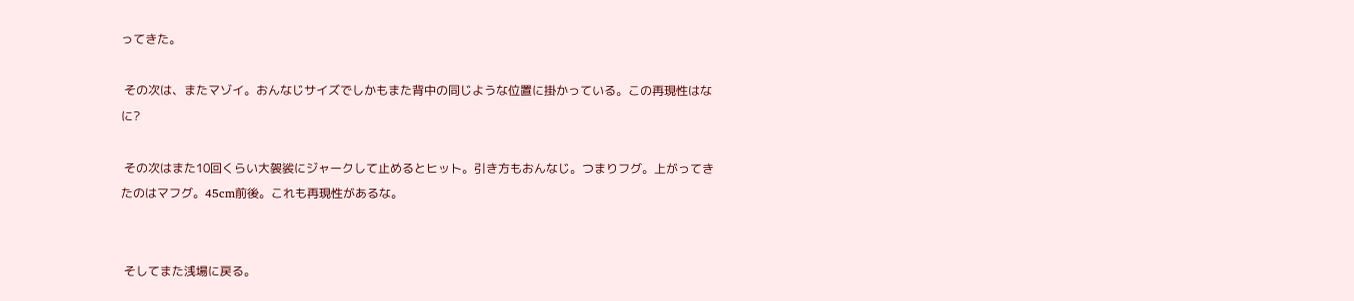ってきた。

 その次は、またマゾイ。おんなじサイズでしかもまた背中の同じような位置に掛かっている。この再現性はなに?

 その次はまた10回くらい大袈裟にジャークして止めるとヒット。引き方もおんなじ。つまりフグ。上がってきたのはマフグ。45cm前後。これも再現性があるな。


 そしてまた浅場に戻る。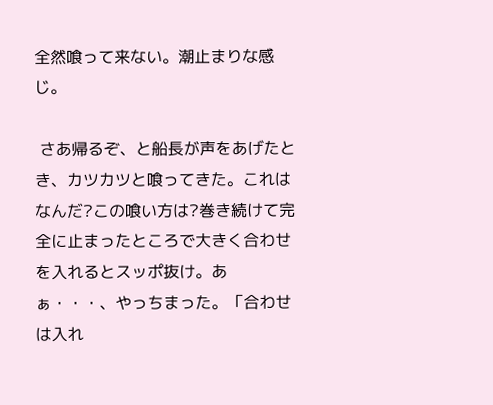全然喰って来ない。潮止まりな感じ。

 さあ帰るぞ、と船長が声をあげたとき、カツカツと喰ってきた。これはなんだ?この喰い方は?巻き続けて完全に止まったところで大きく合わせを入れるとスッポ抜け。あぁ・・・、やっちまった。「合わせは入れ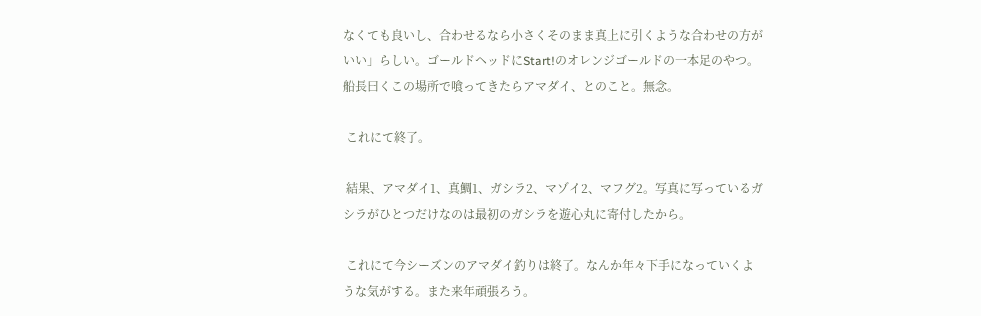なくても良いし、合わせるなら小さくそのまま真上に引くような合わせの方がいい」らしい。ゴールドヘッドにStart!のオレンジゴールドの一本足のやつ。船長曰くこの場所で喰ってきたらアマダイ、とのこと。無念。

 これにて終了。

 結果、アマダイ1、真鯛1、ガシラ2、マゾイ2、マフグ2。写真に写っているガシラがひとつだけなのは最初のガシラを遊心丸に寄付したから。

 これにて今シーズンのアマダイ釣りは終了。なんか年々下手になっていくような気がする。また来年頑張ろう。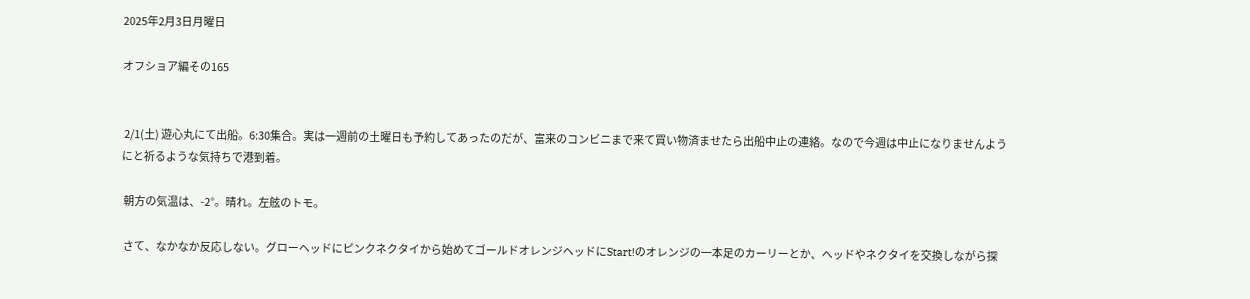2025年2月3日月曜日

オフショア編その165


 2/1(土) 遊心丸にて出船。6:30集合。実は一週前の土曜日も予約してあったのだが、富来のコンビニまで来て買い物済ませたら出船中止の連絡。なので今週は中止になりませんようにと祈るような気持ちで港到着。

 朝方の気温は、-2°。晴れ。左舷のトモ。

 さて、なかなか反応しない。グローヘッドにピンクネクタイから始めてゴールドオレンジヘッドにStart!のオレンジの一本足のカーリーとか、ヘッドやネクタイを交換しながら探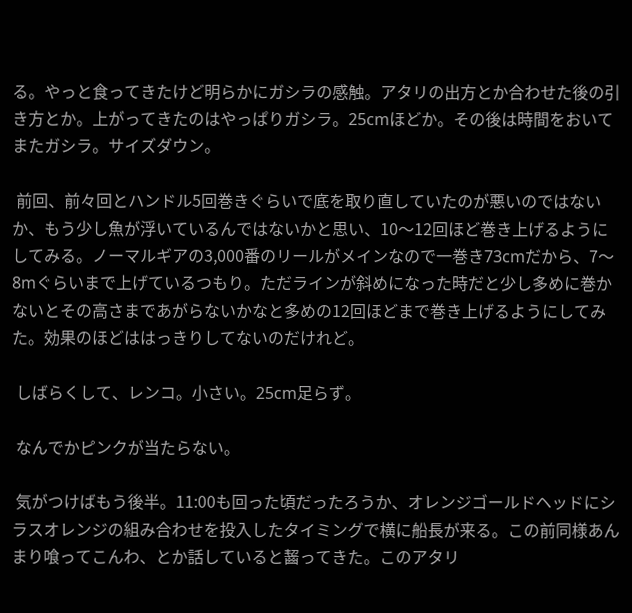る。やっと食ってきたけど明らかにガシラの感触。アタリの出方とか合わせた後の引き方とか。上がってきたのはやっぱりガシラ。25cmほどか。その後は時間をおいてまたガシラ。サイズダウン。

 前回、前々回とハンドル5回巻きぐらいで底を取り直していたのが悪いのではないか、もう少し魚が浮いているんではないかと思い、10〜12回ほど巻き上げるようにしてみる。ノーマルギアの3,000番のリールがメインなので一巻き73cmだから、7〜8mぐらいまで上げているつもり。ただラインが斜めになった時だと少し多めに巻かないとその高さまであがらないかなと多めの12回ほどまで巻き上げるようにしてみた。効果のほどははっきりしてないのだけれど。

 しばらくして、レンコ。小さい。25cm足らず。

 なんでかピンクが当たらない。

 気がつけばもう後半。11:00も回った頃だったろうか、オレンジゴールドヘッドにシラスオレンジの組み合わせを投入したタイミングで横に船長が来る。この前同様あんまり喰ってこんわ、とか話していると齧ってきた。このアタリ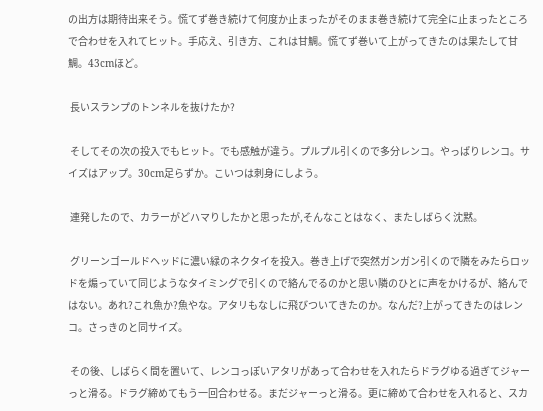の出方は期待出来そう。慌てず巻き続けて何度か止まったがそのまま巻き続けて完全に止まったところで合わせを入れてヒット。手応え、引き方、これは甘鯛。慌てず巻いて上がってきたのは果たして甘鯛。43cmほど。

 長いスランプのトンネルを抜けたか?

 そしてその次の投入でもヒット。でも感触が違う。プルプル引くので多分レンコ。やっぱりレンコ。サイズはアップ。30cm足らずか。こいつは刺身にしよう。

 連発したので、カラーがどハマりしたかと思ったが,そんなことはなく、またしばらく沈黙。

 グリーンゴールドヘッドに濃い緑のネクタイを投入。巻き上げで突然ガンガン引くので隣をみたらロッドを煽っていて同じようなタイミングで引くので絡んでるのかと思い隣のひとに声をかけるが、絡んではない。あれ?これ魚か?魚やな。アタリもなしに飛びついてきたのか。なんだ?上がってきたのはレンコ。さっきのと同サイズ。

 その後、しばらく間を置いて、レンコっぽいアタリがあって合わせを入れたらドラグゆる過ぎてジャーっと滑る。ドラグ締めてもう一回合わせる。まだジャーっと滑る。更に締めて合わせを入れると、スカ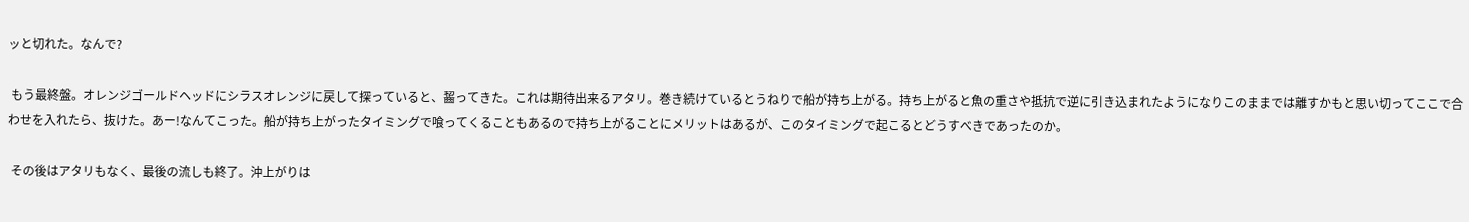ッと切れた。なんで?

 もう最終盤。オレンジゴールドヘッドにシラスオレンジに戻して探っていると、齧ってきた。これは期待出来るアタリ。巻き続けているとうねりで船が持ち上がる。持ち上がると魚の重さや抵抗で逆に引き込まれたようになりこのままでは離すかもと思い切ってここで合わせを入れたら、抜けた。あー!なんてこった。船が持ち上がったタイミングで喰ってくることもあるので持ち上がることにメリットはあるが、このタイミングで起こるとどうすべきであったのか。

 その後はアタリもなく、最後の流しも終了。沖上がりは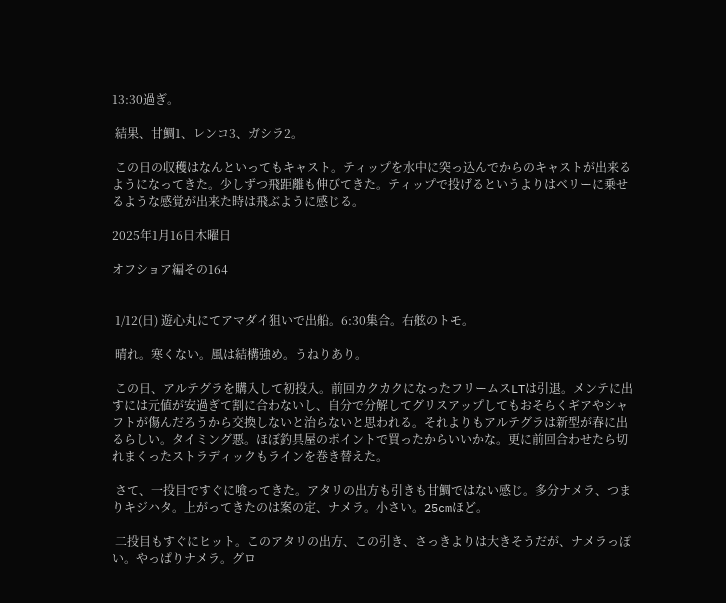13:30過ぎ。

 結果、甘鯛1、レンコ3、ガシラ2。

 この日の収穫はなんといってもキャスト。ティップを水中に突っ込んでからのキャストが出来るようになってきた。少しずつ飛距離も伸びてきた。ティップで投げるというよりはベリーに乗せるような感覚が出来た時は飛ぶように感じる。

2025年1月16日木曜日

オフショア編その164


 1/12(日) 遊心丸にてアマダイ狙いで出船。6:30集合。右舷のトモ。

 晴れ。寒くない。風は結構強め。うねりあり。

 この日、アルテグラを購入して初投入。前回カクカクになったフリームスLTは引退。メンテに出すには元値が安過ぎて割に合わないし、自分で分解してグリスアップしてもおそらくギアやシャフトが傷んだろうから交換しないと治らないと思われる。それよりもアルテグラは新型が春に出るらしい。タイミング悪。ほぼ釣具屋のポイントで買ったからいいかな。更に前回合わせたら切れまくったストラディックもラインを巻き替えた。

 さて、一投目ですぐに喰ってきた。アタリの出方も引きも甘鯛ではない感じ。多分ナメラ、つまりキジハタ。上がってきたのは案の定、ナメラ。小さい。25cmほど。

 二投目もすぐにヒット。このアタリの出方、この引き、さっきよりは大きそうだが、ナメラっぽい。やっぱりナメラ。グロ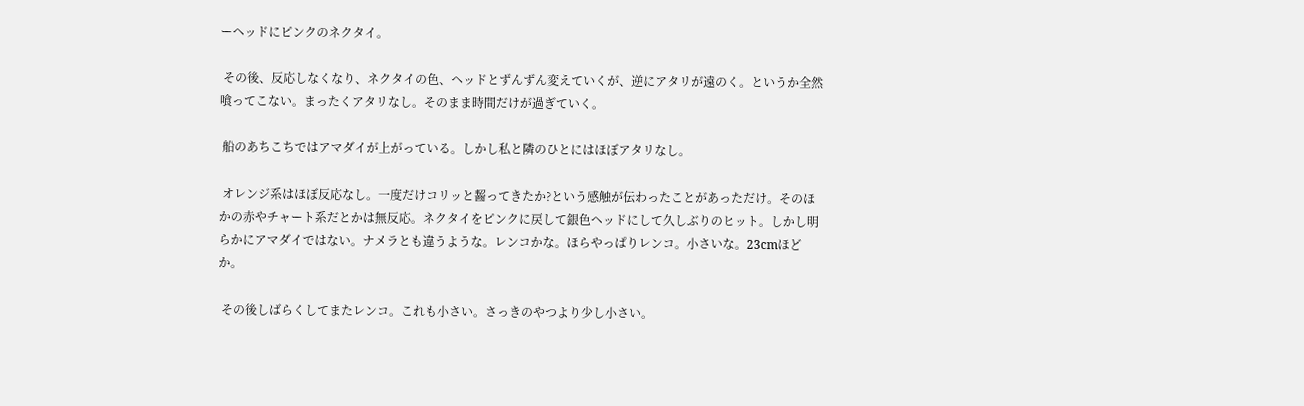ーヘッドにピンクのネクタイ。

 その後、反応しなくなり、ネクタイの色、ヘッドとずんずん変えていくが、逆にアタリが遠のく。というか全然喰ってこない。まったくアタリなし。そのまま時間だけが過ぎていく。

 船のあちこちではアマダイが上がっている。しかし私と隣のひとにはほぼアタリなし。

 オレンジ系はほぼ反応なし。一度だけコリッと齧ってきたか?という感触が伝わったことがあっただけ。そのほかの赤やチャート系だとかは無反応。ネクタイをピンクに戻して銀色ヘッドにして久しぶりのヒット。しかし明らかにアマダイではない。ナメラとも違うような。レンコかな。ほらやっぱりレンコ。小さいな。23cmほどか。

 その後しばらくしてまたレンコ。これも小さい。さっきのやつより少し小さい。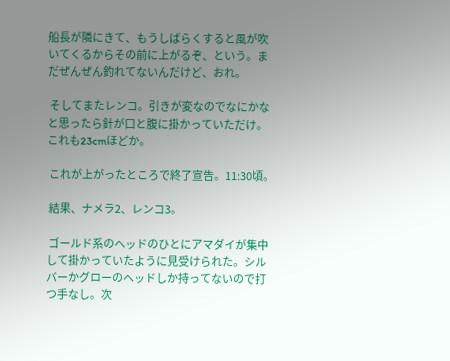船長が隣にきて、もうしばらくすると風が吹いてくるからその前に上がるぞ、という。まだぜんぜん釣れてないんだけど、おれ。

 そしてまたレンコ。引きが変なのでなにかなと思ったら針が口と腹に掛かっていただけ。これも23cmほどか。

 これが上がったところで終了宣告。11:30頃。

 結果、ナメラ2、レンコ3。

 ゴールド系のヘッドのひとにアマダイが集中して掛かっていたように見受けられた。シルバーかグローのヘッドしか持ってないので打つ手なし。次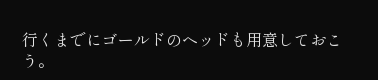行くまでにゴールドのヘッドも用意しておこう。